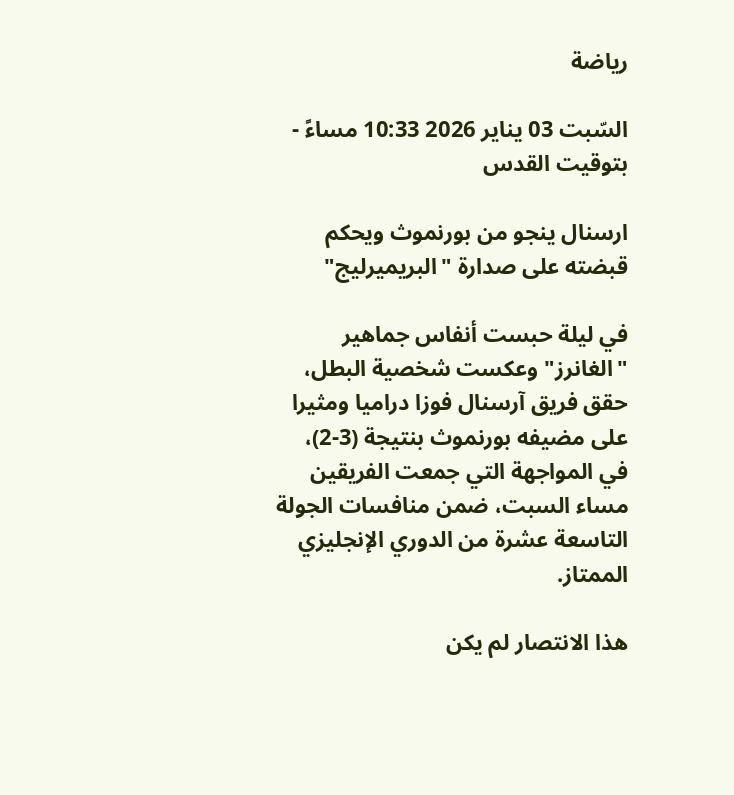رياضة

السّبت 03 يناير 2026 10:33 مساءً - بتوقيت القدس

ارسنال ينجو من بورنموث ويحكم قبضته على صدارة "البريميرليج"

في ليلة حبست أنفاس جماهير "الغانرز" وعكست شخصية البطل، حقق فريق آرسنال فوزا دراميا ومثيرا على مضيفه بورنموث بنتيجة (3-2)، في المواجهة التي جمعت الفريقين مساء السبت، ضمن منافسات الجولة التاسعة عشرة من الدوري الإنجليزي الممتاز.

هذا الانتصار لم يكن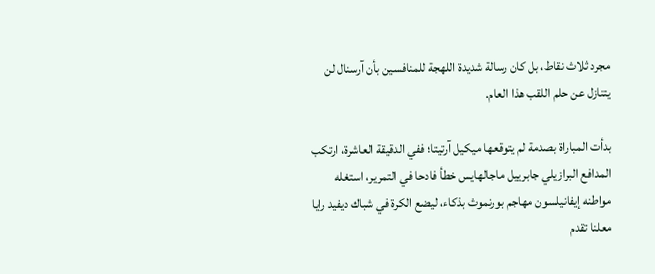مجرد ثلاث نقاط، بل كان رسالة شديدة اللهجة للمنافسين بأن آرسنال لن يتنازل عن حلم اللقب هذا العام.

بدأت المباراة بصدمة لم يتوقعها ميكيل آرتيتا؛ ففي الدقيقة العاشرة، ارتكب المدافع البرازيلي جابرييل ماجالهايس خطأ فادحا في التمرير، استغله مواطنه إيفانيلسون مهاجم بورنموث بذكاء، ليضع الكرة في شباك ديفيد رايا معلنا تقدم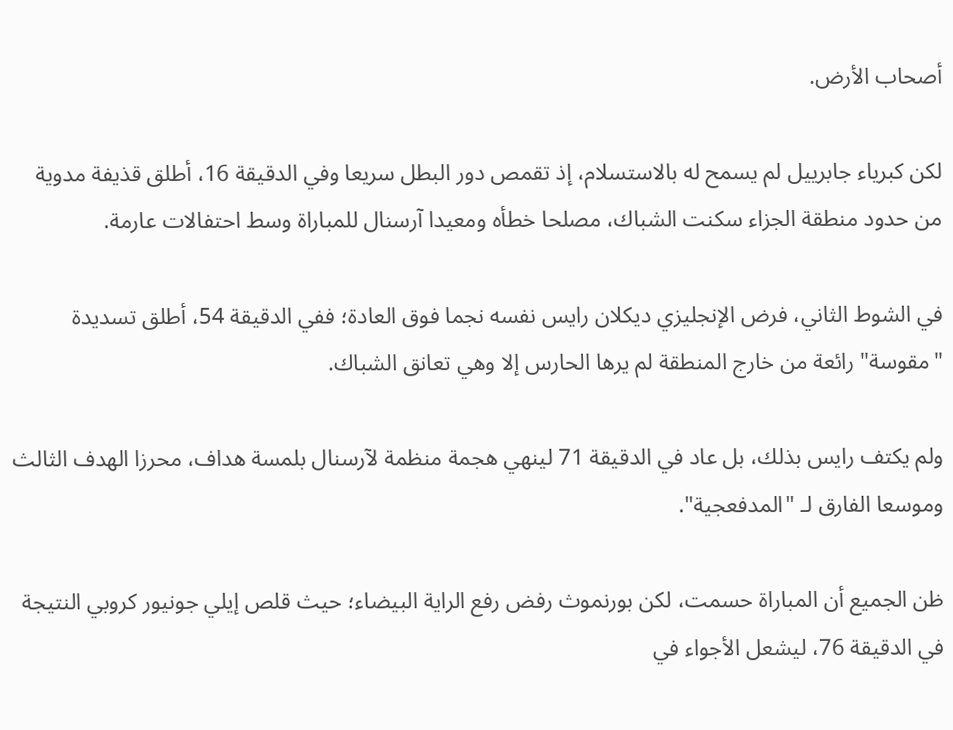أصحاب الأرض.

لكن كبرياء جابرييل لم يسمح له بالاستسلام، إذ تقمص دور البطل سريعا وفي الدقيقة 16، أطلق قذيفة مدوية من حدود منطقة الجزاء سكنت الشباك، مصلحا خطأه ومعيدا آرسنال للمباراة وسط احتفالات عارمة.

في الشوط الثاني، فرض الإنجليزي ديكلان رايس نفسه نجما فوق العادة؛ ففي الدقيقة 54، أطلق تسديدة "مقوسة" رائعة من خارج المنطقة لم يرها الحارس إلا وهي تعانق الشباك.

ولم يكتف رايس بذلك، بل عاد في الدقيقة 71 لينهي هجمة منظمة لآرسنال بلمسة هداف، محرزا الهدف الثالث وموسعا الفارق لـ "المدفعجية".

ظن الجميع أن المباراة حسمت، لكن بورنموث رفض رفع الراية البيضاء؛ حيث قلص إيلي جونيور كروبي النتيجة في الدقيقة 76، ليشعل الأجواء في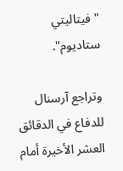"فيتاليتي ستاديوم".

وتراجع آرسنال للدفاع في الدقائق العشر الأخيرة أمام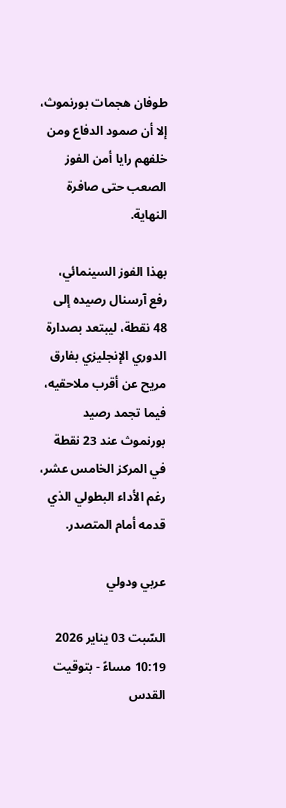طوفان هجمات بورنموث، إلا أن صمود الدفاع ومن خلفهم رايا أمن الفوز الصعب حتى صافرة النهاية.

بهذا الفوز السينمائي، رفع آرسنال رصيده إلى 48 نقطة، ليبتعد بصدارة الدوري الإنجليزي بفارق مريح عن أقرب ملاحقيه، فيما تجمد رصيد بورنموث عند 23 نقطة في المركز الخامس عشر، رغم الأداء البطولي الذي قدمه أمام المتصدر.

عربي ودولي

السّبت 03 يناير 2026 10:19 مساءً - بتوقيت القدس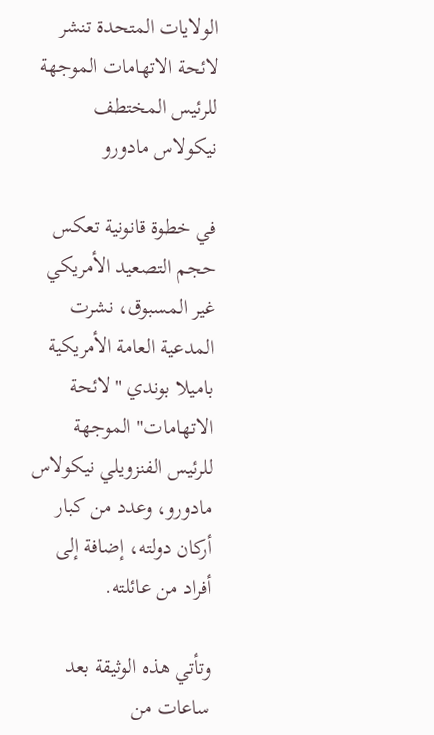الولايات المتحدة تنشر لائحة الاتهامات الموجهة للرئيس المختطف نيكولاس مادورو

في خطوة قانونية تعكس حجم التصعيد الأمريكي غير المسبوق، نشرت المدعية العامة الأمريكية باميلا بوندي "لائحة الاتهامات" الموجهة للرئيس الفنزويلي نيكولاس مادورو، وعدد من كبار أركان دولته، إضافة إلى أفراد من عائلته.

وتأتي هذه الوثيقة بعد ساعات من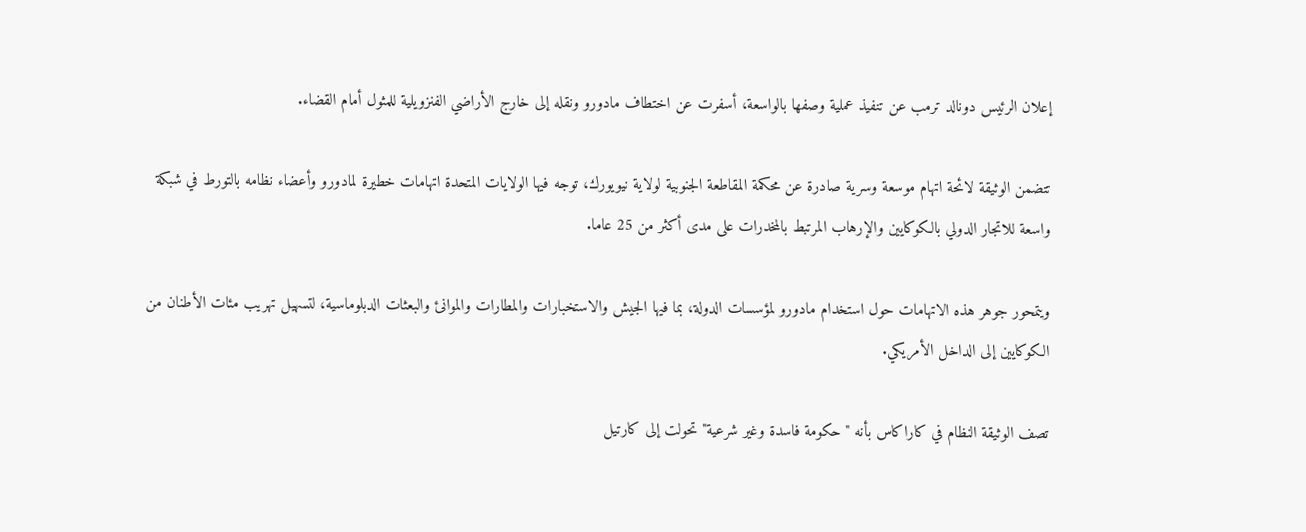إعلان الرئيس دونالد ترمب عن تنفيذ عملية وصفها بالواسعة، أسفرت عن اختطاف مادورو ونقله إلى خارج الأراضي الفنزويلية للمثول أمام القضاء.

تتضمن الوثيقة لائحة اتهام موسعة وسرية صادرة عن محكمة المقاطعة الجنوبية لولاية نيويورك، توجه فيها الولايات المتحدة اتهامات خطيرة لمادورو وأعضاء نظامه بالتورط في شبكة واسعة للاتجار الدولي بالكوكايين والإرهاب المرتبط بالمخدرات على مدى أكثر من 25 عاما.

ويتمحور جوهر هذه الاتهامات حول استخدام مادورو لمؤسسات الدولة، بما فيها الجيش والاستخبارات والمطارات والموانئ والبعثات الدبلوماسية، لتسهيل تهريب مئات الأطنان من الكوكايين إلى الداخل الأمريكي.

تصف الوثيقة النظام في كاراكاس بأنه "حكومة فاسدة وغير شرعية" تحولت إلى كارتيل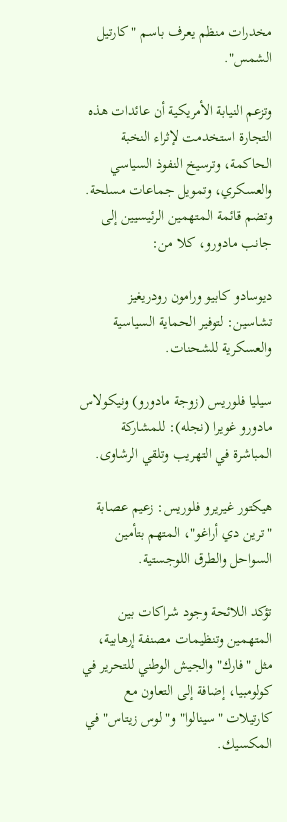مخدرات منظم يعرف باسم "كارتيل الشمس".

وتزعم النيابة الأمريكية أن عائدات هذه التجارة استخدمت لإثراء النخبة الحاكمة، وترسيخ النفوذ السياسي والعسكري، وتمويل جماعات مسلحة. وتضم قائمة المتهمين الرئيسيين إلى جانب مادورو، كلا من:

ديوسادو كابيو ورامون رودريغيز تشاسين: لتوفير الحماية السياسية والعسكرية للشحنات.

سيليا فلوريس (زوجة مادورو) ونيكولاس مادورو غويرا (نجله): للمشاركة المباشرة في التهريب وتلقي الرشاوى.

هيكتور غيريرو فلوريس: زعيم عصابة "ترين دي أراغو"، المتهم بتأمين السواحل والطرق اللوجستية.

تؤكد اللائحة وجود شراكات بين المتهمين وتنظيمات مصنفة إرهابية، مثل "فارك" والجيش الوطني للتحرير في كولومبيا، إضافة إلى التعاون مع كارتيلات "سينالوا" و"لوس زيتاس" في المكسيك.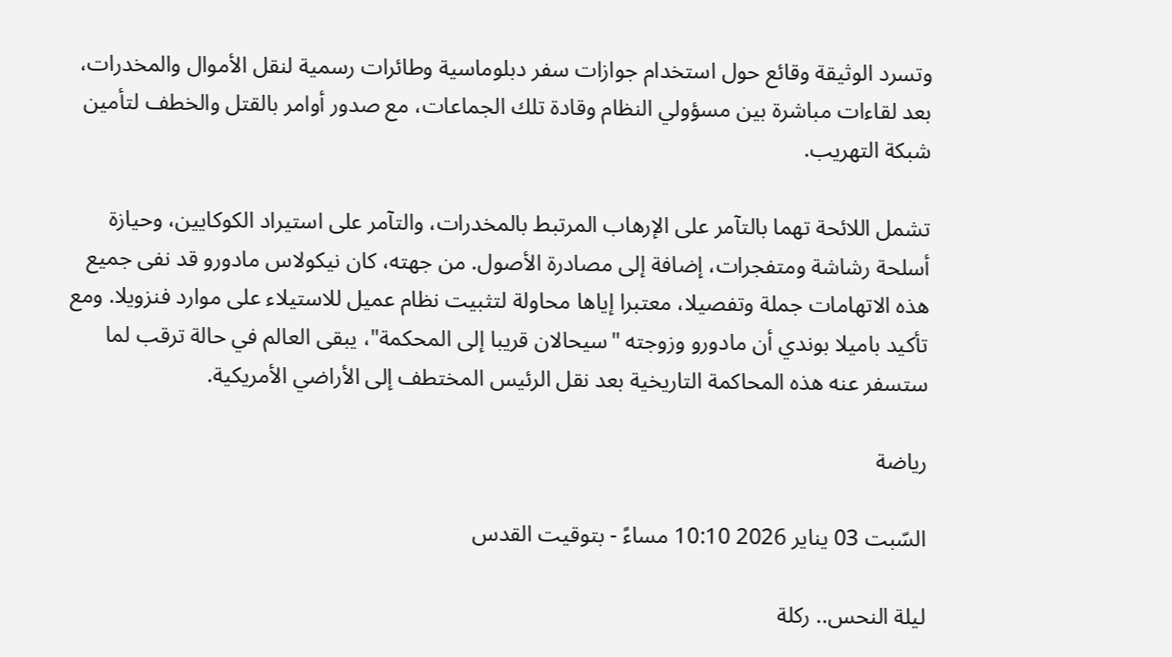وتسرد الوثيقة وقائع حول استخدام جوازات سفر دبلوماسية وطائرات رسمية لنقل الأموال والمخدرات، بعد لقاءات مباشرة بين مسؤولي النظام وقادة تلك الجماعات، مع صدور أوامر بالقتل والخطف لتأمين شبكة التهريب.

تشمل اللائحة تهما بالتآمر على الإرهاب المرتبط بالمخدرات، والتآمر على استيراد الكوكايين، وحيازة أسلحة رشاشة ومتفجرات، إضافة إلى مصادرة الأصول. من جهته، كان نيكولاس مادورو قد نفى جميع هذه الاتهامات جملة وتفصيلا، معتبرا إياها محاولة لتثبيت نظام عميل للاستيلاء على موارد فنزويلا. ومع تأكيد باميلا بوندي أن مادورو وزوجته "سيحالان قريبا إلى المحكمة"، يبقى العالم في حالة ترقب لما ستسفر عنه هذه المحاكمة التاريخية بعد نقل الرئيس المختطف إلى الأراضي الأمريكية.

رياضة

السّبت 03 يناير 2026 10:10 مساءً - بتوقيت القدس

ليلة النحس.. ركلة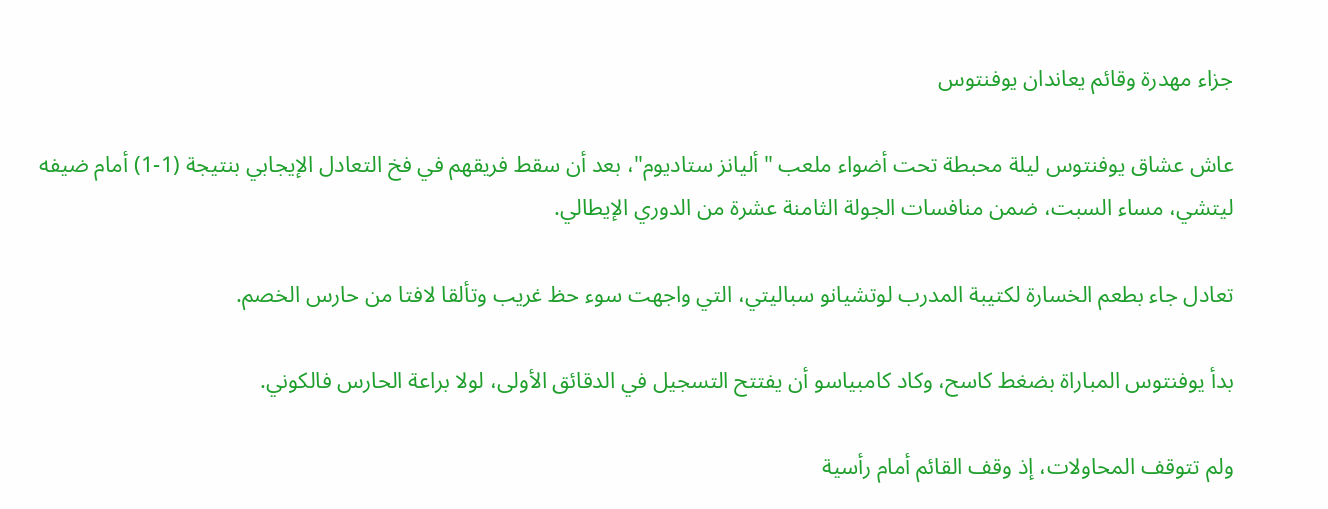جزاء مهدرة وقائم يعاندان يوفنتوس

عاش عشاق يوفنتوس ليلة محبطة تحت أضواء ملعب "أليانز ستاديوم"، بعد أن سقط فريقهم في فخ التعادل الإيجابي بنتيجة (1-1) أمام ضيفه ليتشي، مساء السبت، ضمن منافسات الجولة الثامنة عشرة من الدوري الإيطالي.

تعادل جاء بطعم الخسارة لكتيبة المدرب لوتشيانو سباليتي، التي واجهت سوء حظ غريب وتألقا لافتا من حارس الخصم.

بدأ يوفنتوس المباراة بضغط كاسح، وكاد كامبياسو أن يفتتح التسجيل في الدقائق الأولى، لولا براعة الحارس فالكوني.

ولم تتوقف المحاولات، إذ وقف القائم أمام رأسية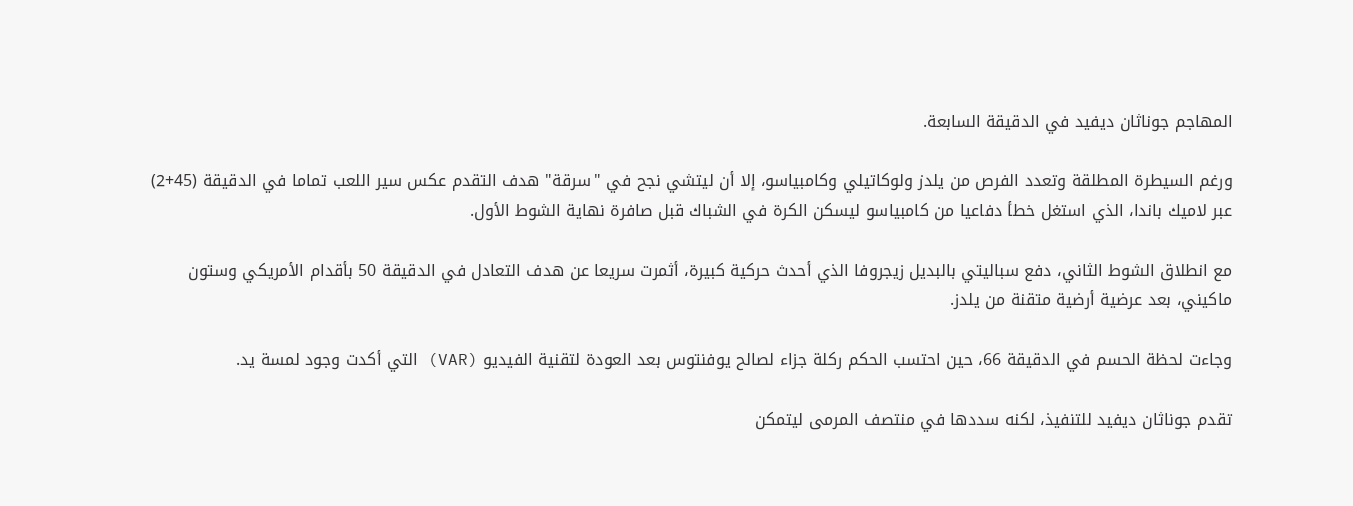المهاجم جوناثان ديفيد في الدقيقة السابعة.

ورغم السيطرة المطلقة وتعدد الفرص من يلدز ولوكاتيلي وكامبياسو، إلا أن ليتشي نجح في "سرقة" هدف التقدم عكس سير اللعب تماما في الدقيقة (45+2) عبر لاميك باندا، الذي استغل خطأ دفاعيا من كامبياسو ليسكن الكرة في الشباك قبل صافرة نهاية الشوط الأول.

مع انطلاق الشوط الثاني، دفع سباليتي بالبديل زيجروفا الذي أحدث حركية كبيرة، أثمرت سريعا عن هدف التعادل في الدقيقة 50 بأقدام الأمريكي وستون ماكيني، بعد عرضية أرضية متقنة من يلدز.

وجاءت لحظة الحسم في الدقيقة 66، حين احتسب الحكم ركلة جزاء لصالح يوفنتوس بعد العودة لتقنية الفيديو (VAR) التي أكدت وجود لمسة يد.

تقدم جوناثان ديفيد للتنفيذ، لكنه سددها في منتصف المرمى ليتمكن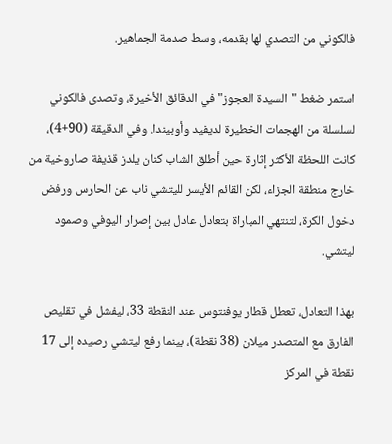فالكوني من التصدي لها بقدمه، وسط صدمة الجماهير.

استمر ضغط "السيدة العجوز" في الدقائق الأخيرة، وتصدى فالكوني لسلسلة من الهجمات الخطيرة لديفيد وأوبيندا. وفي الدقيقة (90+4)، كانت اللحظة الأكثر إثارة حين أطلق الشاب كنان يلدز قذيفة صاروخية من خارج منطقة الجزاء، لكن القائم الأيسر لليتشي ناب عن الحارس ورفض دخول الكرة، لتنتهي المباراة بتعادل عادل بين إصرار اليوفي وصمود ليتشي.

بهذا التعادل، تعطل قطار يوفنتوس عند النقطة 33، ليفشل في تقليص الفارق مع المتصدر ميلان (38 نقطة)، بينما رفع ليتشي رصيده إلى 17 نقطة في المركز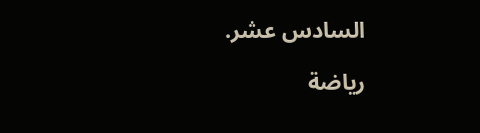السادس عشر.

رياضة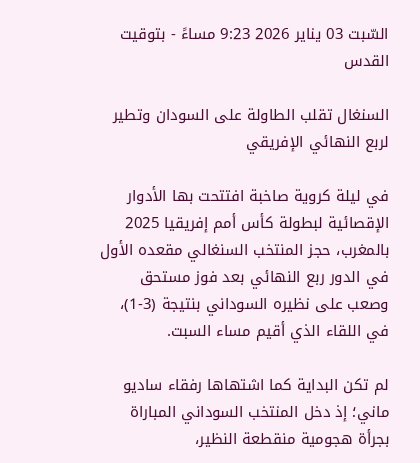السّبت 03 يناير 2026 9:23 مساءً - بتوقيت القدس

السنغال تقلب الطاولة على السودان وتطير لربع النهائي الإفريقي

في ليلة كروية صاخبة افتتحت بها الأدوار الإقصائية لبطولة كأس أمم إفريقيا 2025 بالمغرب، حجز المنتخب السنغالي مقعده الأول في الدور ربع النهائي بعد فوز مستحق وصعب على نظيره السوداني بنتيجة (3-1)، في اللقاء الذي أقيم مساء السبت.

لم تكن البداية كما اشتهاها رفقاء ساديو ماني؛ إذ دخل المنتخب السوداني المباراة بجرأة هجومية منقطعة النظير،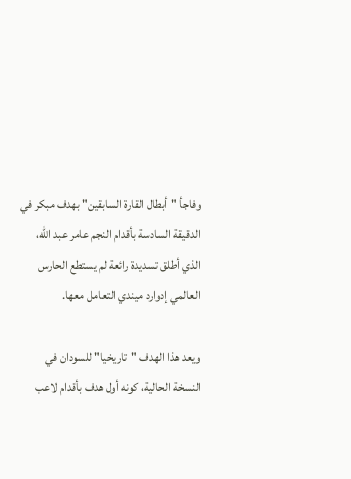وفاجأ "أبطال القارة السابقين" بهدف مبكر في الدقيقة السادسة بأقدام النجم عامر عبد الله، الذي أطلق تسديدة رائعة لم يستطع الحارس العالمي إدوارد ميندي التعامل معها.

ويعد هذا الهدف "تاريخيا" للسودان في النسخة الحالية، كونه أول هدف بأقدام لاعب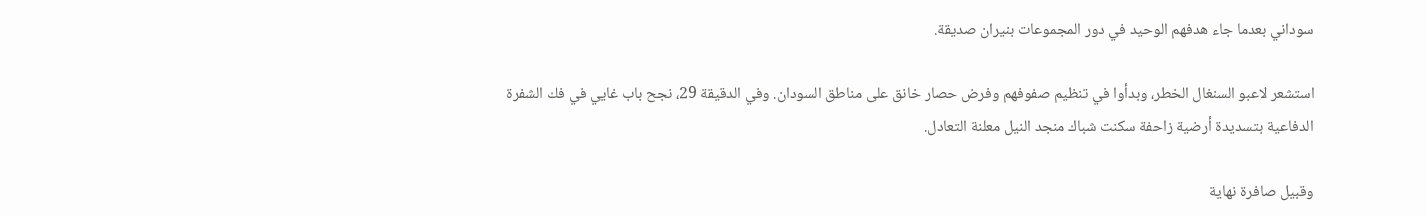سوداني بعدما جاء هدفهم الوحيد في دور المجموعات بنيران صديقة.

استشعر لاعبو السنغال الخطر، وبدأوا في تنظيم صفوفهم وفرض حصار خانق على مناطق السودان. وفي الدقيقة 29، نجح باب غايي في فك الشفرة الدفاعية بتسديدة أرضية زاحفة سكنت شباك منجد النيل معلنة التعادل.

وقبيل صافرة نهاية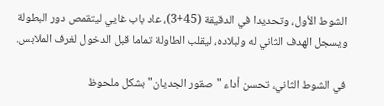الشوط الأول، وتحديدا في الدقيقة (45+3)، عاد باب غايي ليتقمص دور البطولة ويسجل الهدف الثاني له ولبلاده، ليقلب الطاولة تماما قبل الدخول لغرف الملابس.

في الشوط الثاني، تحسن أداء "صقور الجديان" بشكل ملحوظ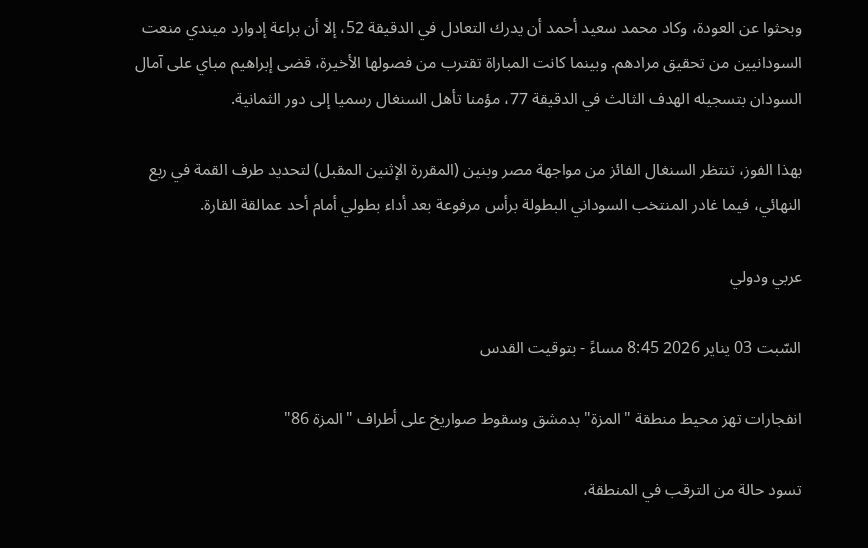وبحثوا عن العودة، وكاد محمد سعيد أحمد أن يدرك التعادل في الدقيقة 52، إلا أن براعة إدوارد ميندي منعت السودانيين من تحقيق مرادهم. وبينما كانت المباراة تقترب من فصولها الأخيرة، قضى إبراهيم مباي على آمال السودان بتسجيله الهدف الثالث في الدقيقة 77، مؤمنا تأهل السنغال رسميا إلى دور الثمانية.

بهذا الفوز، تنتظر السنغال الفائز من مواجهة مصر وبنين (المقررة الإثنين المقبل) لتحديد طرف القمة في ربع النهائي، فيما غادر المنتخب السوداني البطولة برأس مرفوعة بعد أداء بطولي أمام أحد عمالقة القارة.

عربي ودولي

السّبت 03 يناير 2026 8:45 مساءً - بتوقيت القدس

انفجارات تهز محيط منطقة "المزة" بدمشق وسقوط صواريخ على أطراف "المزة 86"

تسود حالة من الترقب في المنطقة،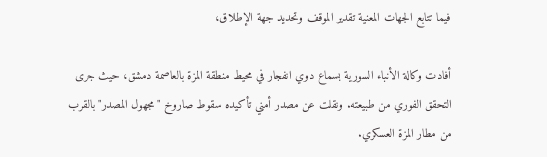فيما تتابع الجهات المعنية تقدير الموقف وتحديد جهة الإطلاق،

أفادت وكالة الأنباء السورية بسماع دوي انفجار في محيط منطقة المزة بالعاصمة دمشق، حيث جرى التحقق الفوري من طبيعته. ونقلت عن مصدر أمني تأكيده سقوط صاروخ "مجهول المصدر" بالقرب من مطار المزة العسكري.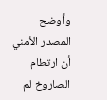وأوضح المصدر الأمني أن ارتطام الصاروخ لم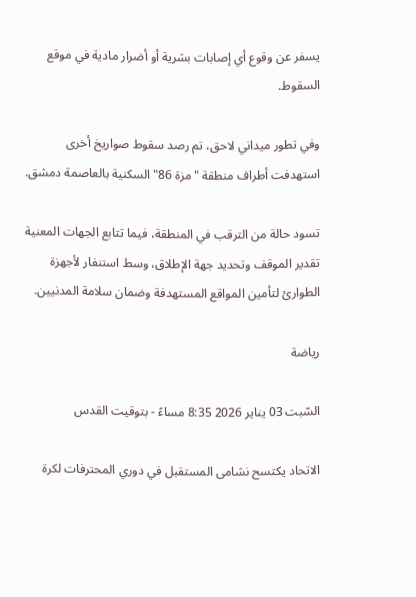يسفر عن وقوع أي إصابات بشرية أو أضرار مادية في موقع السقوط.

وفي تطور ميداني لاحق، تم رصد سقوط صواريخ أخرى استهدفت أطراف منطقة "مزة 86" السكنية بالعاصمة دمشق.

تسود حالة من الترقب في المنطقة، فيما تتابع الجهات المعنية تقدير الموقف وتحديد جهة الإطلاق، وسط استنفار لأجهزة الطوارئ لتأمين المواقع المستهدفة وضمان سلامة المدنيين.

رياضة

السّبت 03 يناير 2026 8:35 مساءً - بتوقيت القدس

الاتحاد يكتسح نشامى المستقبل في دوري المحترفات لكرة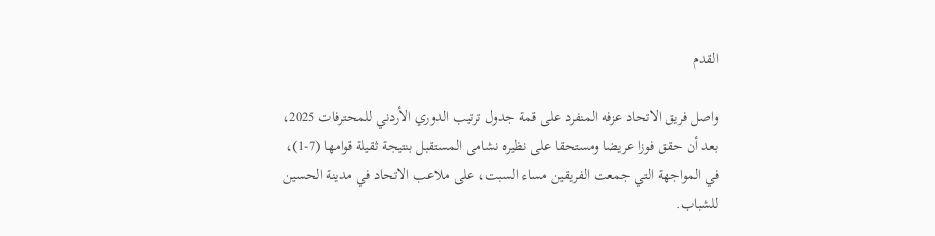القدم

واصل فريق الاتحاد عزفه المنفرد على قمة جدول ترتيب الدوري الأردني للمحترفات 2025، بعد أن حقق فوزا عريضا ومستحقا على نظيره نشامى المستقبل بنتيجة ثقيلة قوامها (7-1)، في المواجهة التي جمعت الفريقين مساء السبت، على ملاعب الاتحاد في مدينة الحسين للشباب.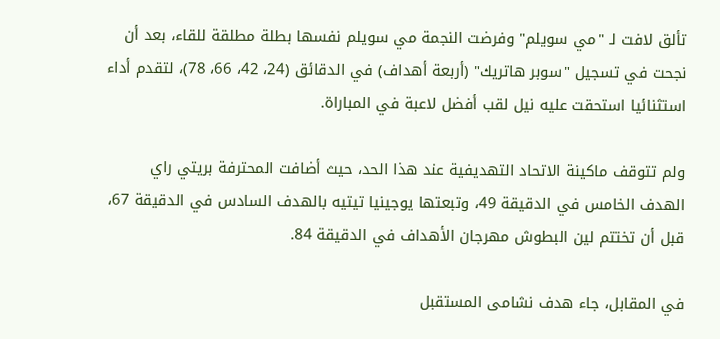تألق لافت لـ "مي سويلم" وفرضت النجمة مي سويلم نفسها بطلة مطلقة للقاء، بعد أن نجحت في تسجيل "سوبر هاتريك" (أربعة أهداف) في الدقائق (24، 42، 66، 78)، لتقدم أداء استثنائيا استحقت عليه نيل لقب أفضل لاعبة في المباراة.

ولم تتوقف ماكينة الاتحاد التهديفية عند هذا الحد، حيث أضافت المحترفة بريتي راي الهدف الخامس في الدقيقة 49، وتبعتها يوجينيا تيتيه بالهدف السادس في الدقيقة 67، قبل أن تختتم لين البطوش مهرجان الأهداف في الدقيقة 84.

في المقابل، جاء هدف نشامى المستقبل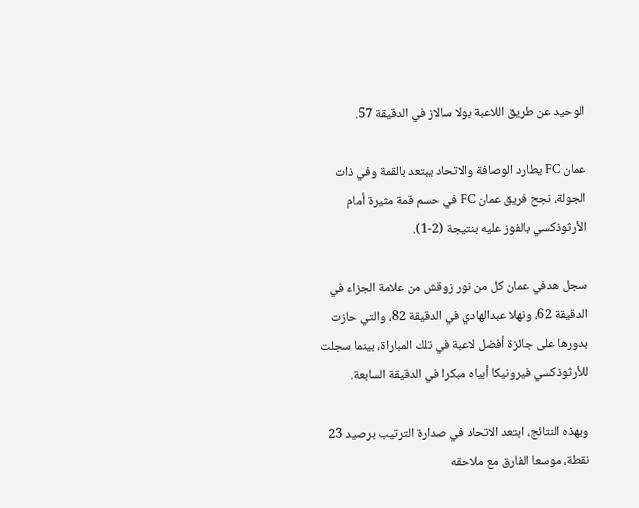الوحيد عن طريق اللاعبة بولا سالاز في الدقيقة 57.

عمان FC يطارد الوصافة والاتحاد يبتعد بالقمة وفي ذات الجولة، نجح فريق عمان FC في حسم قمة مثيرة أمام الأرثوذكسي بالفوز عليه بنتيجة (2-1).

سجل هدفي عمان كل من نور زوقش من علامة الجزاء في الدقيقة 62، ونهلا عبدالهادي في الدقيقة 82، والتي حازت بدورها على جائزة أفضل لاعبة في تلك المباراة، بينما سجلت للأرثوذكسي فيرونيكا أبياه مبكرا في الدقيقة السابعة.

وبهذه النتائج، ابتعد الاتحاد في صدارة الترتيب برصيد 23 نقطة، موسعا الفارق مع ملاحقه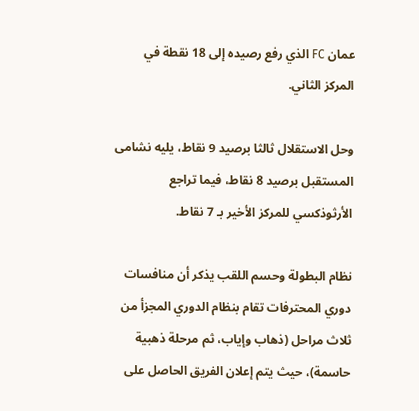عمان FC الذي رفع رصيده إلى 18 نقطة في المركز الثاني.

وحل الاستقلال ثالثا برصيد 9 نقاط، يليه نشامى المستقبل برصيد 8 نقاط، فيما تراجع الأرثوذكسي للمركز الأخير بـ 7 نقاط.

نظام البطولة وحسم اللقب يذكر أن منافسات دوري المحترفات تقام بنظام الدوري المجزأ من ثلاث مراحل (ذهاب وإياب، ثم مرحلة ذهبية حاسمة)، حيث يتم إعلان الفريق الحاصل على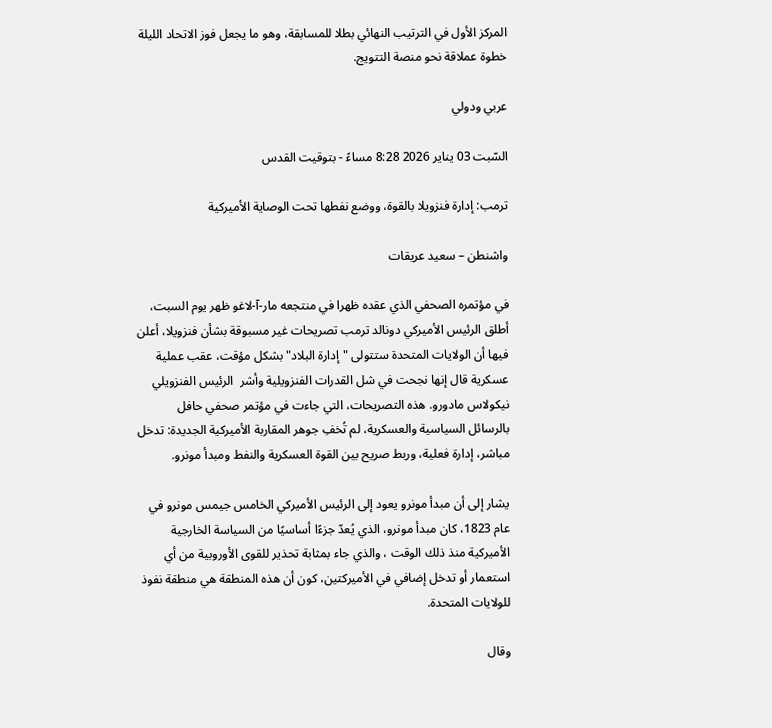المركز الأول في الترتيب النهائي بطلا للمسابقة، وهو ما يجعل فوز الاتحاد الليلة خطوة عملاقة نحو منصة التتويج.

عربي ودولي

السّبت 03 يناير 2026 8:28 مساءً - بتوقيت القدس

ترمب: إدارة فنزويلا بالقوة، ووضع نفطها تحت الوصاية الأميركية

واشنطن – سعيد عريقات

في مؤتمره الصحفي الذي عقده ظهرا في منتجعه مار-آ-لاغو ظهر يوم السبت، أطلق الرئيس الأميركي دونالد ترمب تصريحات غير مسبوقة بشأن فنزويلا، أعلن فيها أن الولايات المتحدة ستتولى "إدارة البلاد" بشكل مؤقت، عقب عملية عسكرية قال إنها نجحت في شل القدرات الفنزويلية وأشر  الرئيس الفنزويلي نيكولاس مادورو. هذه التصريحات، التي جاءت في مؤتمر صحفي حافل بالرسائل السياسية والعسكرية، لم تُخفِ جوهر المقاربة الأميركية الجديدة: تدخل مباشر، إدارة فعلية، وربط صريح بين القوة العسكرية والنفط ومبدأ مونرو.

يشار إلى أن مبدأ مونرو يعود إلى الرئيس الأميركي الخامس جيمس مونرو في عام 1823، كان مبدأ مونرو، الذي يُعدّ جزءًا أساسيًا من السياسة الخارجية الأميركية منذ ذلك الوقت ، والذي جاء بمثابة تحذير للقوى الأوروبية من أي استعمار أو تدخل إضافي في الأميركتين، كون أن هذه المنطقة هي منطقة نفوذ للولايات المتحدة.

وقال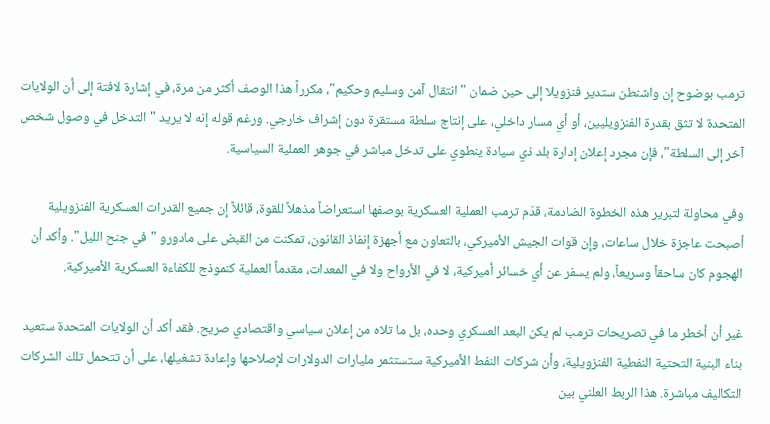ترمب بوضوح إن واشنطن ستدير فنزويلا إلى حين ضمان "انتقال آمن وسليم وحكيم"، مكرراً هذا الوصف أكثر من مرة، في إشارة لافتة إلى أن الولايات المتحدة لا تثق بقدرة الفنزويليين، أو أي مسار داخلي، على إنتاج سلطة مستقرة دون إشراف خارجي. ورغم قوله إنه لا يريد "التدخل في وصول شخص آخر إلى السلطة"، فإن مجرد إعلان إدارة بلد ذي سيادة ينطوي على تدخل مباشر في جوهر العملية السياسية.

وفي محاولة لتبرير هذه الخطوة الضادمة، قدّم ترمب العملية العسكرية بوصفها استعراضاً مذهلاً للقوة، قائلاً إن جميع القدرات العسكرية الفنزويلية أصبحت عاجزة خلال ساعات، وإن قوات الجيش الأميركي، بالتعاون مع أجهزة إنفاذ القانون، تمكنت من القبض على مادورو "في جنح الليل". وأكد أن الهجوم كان ساحقاً وسريعاً، ولم يسفر عن أي خسائر أميركية، لا في الأرواح ولا في المعدات، مقدماً العملية كنموذج للكفاءة العسكرية الأميركية.

غير أن أخطر ما في تصريحات ترمب لم يكن البعد العسكري وحده، بل ما تلاه من إعلان سياسي واقتصادي صريح. فقد أكد أن الولايات المتحدة ستعيد بناء البنية التحتية النفطية الفنزويلية، وأن شركات النفط الأميركية ستستثمر مليارات الدولارات لإصلاحها وإعادة تشغيلها، على أن تتحمل تلك الشركات التكاليف مباشرة. هذا الربط العلني بين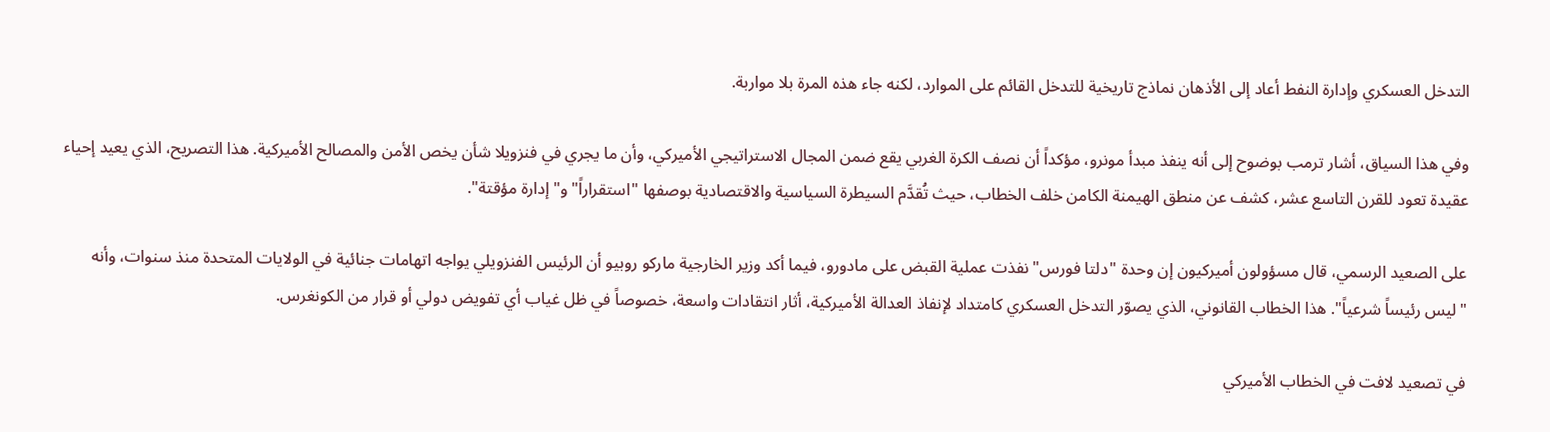التدخل العسكري وإدارة النفط أعاد إلى الأذهان نماذج تاريخية للتدخل القائم على الموارد، لكنه جاء هذه المرة بلا مواربة.

وفي هذا السياق، أشار ترمب بوضوح إلى أنه ينفذ مبدأ مونرو، مؤكداً أن نصف الكرة الغربي يقع ضمن المجال الاستراتيجي الأميركي، وأن ما يجري في فنزويلا شأن يخص الأمن والمصالح الأميركية. هذا التصريح، الذي يعيد إحياء عقيدة تعود للقرن التاسع عشر، كشف عن منطق الهيمنة الكامن خلف الخطاب، حيث تُقدَّم السيطرة السياسية والاقتصادية بوصفها "استقراراً" و"إدارة مؤقتة".

على الصعيد الرسمي، قال مسؤولون أميركيون إن وحدة "دلتا فورس" نفذت عملية القبض على مادورو، فيما أكد وزير الخارجية ماركو روبيو أن الرئيس الفنزويلي يواجه اتهامات جنائية في الولايات المتحدة منذ سنوات، وأنه "ليس رئيساً شرعياً". هذا الخطاب القانوني، الذي يصوّر التدخل العسكري كامتداد لإنفاذ العدالة الأميركية، أثار انتقادات واسعة، خصوصاً في ظل غياب أي تفويض دولي أو قرار من الكونغرس.

في تصعيد لافت في الخطاب الأميركي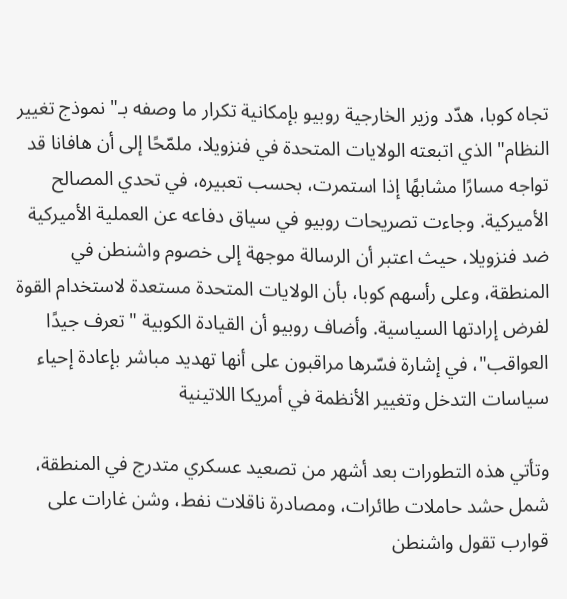تجاه كوبا، هدّد وزير الخارجية روبيو بإمكانية تكرار ما وصفه بـ"نموذج تغيير النظام" الذي اتبعته الولايات المتحدة في فنزويلا، ملمّحًا إلى أن هافانا قد تواجه مسارًا مشابهًا إذا استمرت، بحسب تعبيره، في تحدي المصالح الأميركية. وجاءت تصريحات روبيو في سياق دفاعه عن العملية الأميركية ضد فنزويلا، حيث اعتبر أن الرسالة موجهة إلى خصوم واشنطن في المنطقة، وعلى رأسهم كوبا، بأن الولايات المتحدة مستعدة لاستخدام القوة لفرض إرادتها السياسية. وأضاف روبيو أن القيادة الكوبية "تعرف جيدًا العواقب"، في إشارة فسّرها مراقبون على أنها تهديد مباشر بإعادة إحياء سياسات التدخل وتغيير الأنظمة في أمريكا اللاتينية

وتأتي هذه التطورات بعد أشهر من تصعيد عسكري متدرج في المنطقة، شمل حشد حاملات طائرات، ومصادرة ناقلات نفط، وشن غارات على قوارب تقول واشنطن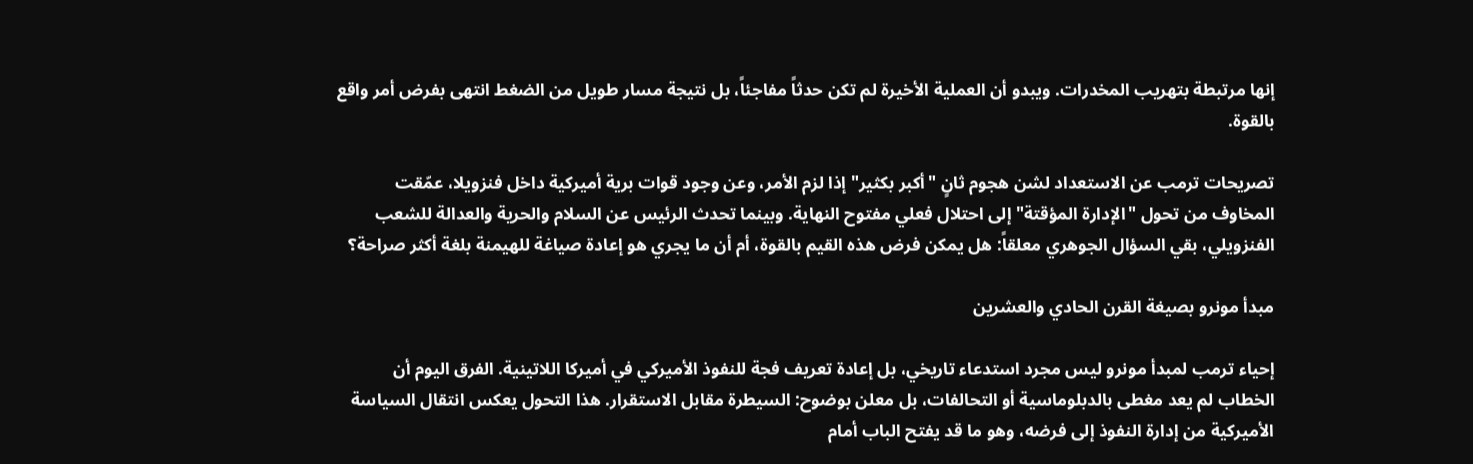إنها مرتبطة بتهريب المخدرات. ويبدو أن العملية الأخيرة لم تكن حدثاً مفاجئاً، بل نتيجة مسار طويل من الضغط انتهى بفرض أمر واقع بالقوة.

تصريحات ترمب عن الاستعداد لشن هجوم ثانٍ "أكبر بكثير" إذا لزم الأمر، وعن وجود قوات برية أميركية داخل فنزويلا، عمّقت المخاوف من تحول "الإدارة المؤقتة" إلى احتلال فعلي مفتوح النهاية. وبينما تحدث الرئيس عن السلام والحرية والعدالة للشعب الفنزويلي، بقي السؤال الجوهري معلقاً: هل يمكن فرض هذه القيم بالقوة، أم أن ما يجري هو إعادة صياغة للهيمنة بلغة أكثر صراحة؟

مبدأ مونرو بصيغة القرن الحادي والعشرين

إحياء ترمب لمبدأ مونرو ليس مجرد استدعاء تاريخي، بل إعادة تعريف فجة للنفوذ الأميركي في أميركا اللاتينية. الفرق اليوم أن الخطاب لم يعد مغطى بالدبلوماسية أو التحالفات، بل معلن بوضوح: السيطرة مقابل الاستقرار. هذا التحول يعكس انتقال السياسة الأميركية من إدارة النفوذ إلى فرضه، وهو ما قد يفتح الباب أمام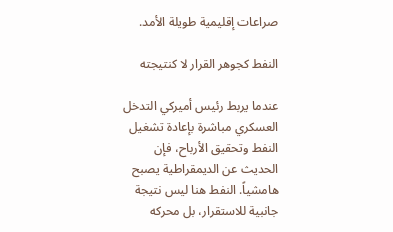صراعات إقليمية طويلة الأمد.

النفط كجوهر القرار لا كنتيجته

عندما يربط رئيس أميركي التدخل العسكري مباشرة بإعادة تشغيل النفط وتحقيق الأرباح، فإن الحديث عن الديمقراطية يصبح هامشياً. النفط هنا ليس نتيجة جانبية للاستقرار، بل محركه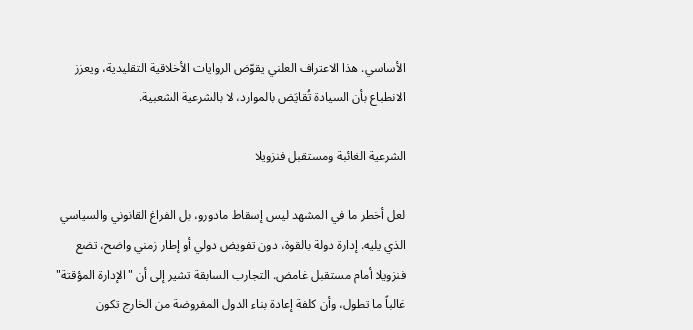الأساسي. هذا الاعتراف العلني يقوّض الروايات الأخلاقية التقليدية، ويعزز الانطباع بأن السيادة تُقايَض بالموارد، لا بالشرعية الشعبية.

الشرعية الغائبة ومستقبل فنزويلا

لعل أخطر ما في المشهد ليس إسقاط مادورو، بل الفراغ القانوني والسياسي الذي يليه. إدارة دولة بالقوة، دون تفويض دولي أو إطار زمني واضح، تضع فنزويلا أمام مستقبل غامض. التجارب السابقة تشير إلى أن "الإدارة المؤقتة" غالباً ما تطول، وأن كلفة إعادة بناء الدول المفروضة من الخارج تكون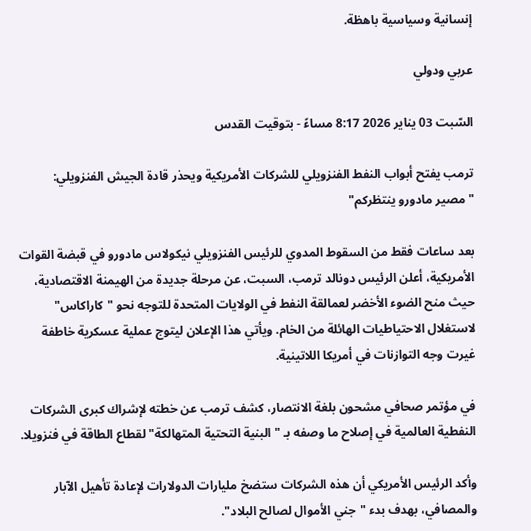إنسانية وسياسية باهظة.

عربي ودولي

السّبت 03 يناير 2026 8:17 مساءً - بتوقيت القدس

ترمب يفتح أبواب النفط الفنزويلي للشركات الأمريكية ويحذر قادة الجيش الفنزويلي: "مصير مادورو ينتظركم"

بعد ساعات فقط من السقوط المدوي للرئيس الفنزويلي نيكولاس مادورو في قبضة القوات الأمريكية، أعلن الرئيس دونالد ترمب، السبت، عن مرحلة جديدة من الهيمنة الاقتصادية، حيث منح الضوء الأخضر لعمالقة النفط في الولايات المتحدة للتوجه نحو "كاراكاس" لاستغلال الاحتياطيات الهائلة من الخام. ويأتي هذا الإعلان ليتوج عملية عسكرية خاطفة غيرت وجه التوازنات في أمريكا اللاتينية.

في مؤتمر صحافي مشحون بلغة الانتصار، كشف ترمب عن خطته لإشراك كبرى الشركات النفطية العالمية في إصلاح ما وصفه بـ "البنية التحتية المتهالكة" لقطاع الطاقة في فنزويلا.

وأكد الرئيس الأمريكي أن هذه الشركات ستضخ مليارات الدولارات لإعادة تأهيل الآبار والمصافي، بهدف بدء "جني الأموال لصالح البلاد".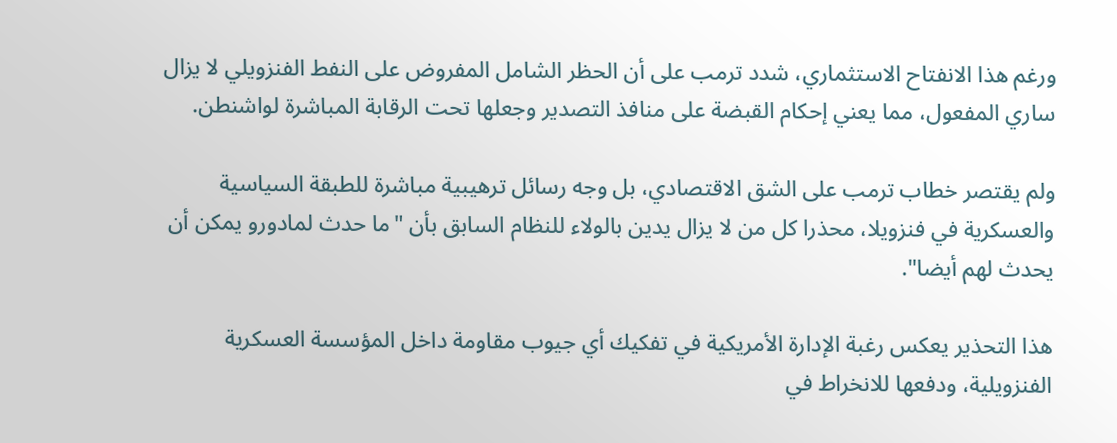ورغم هذا الانفتاح الاستثماري، شدد ترمب على أن الحظر الشامل المفروض على النفط الفنزويلي لا يزال ساري المفعول، مما يعني إحكام القبضة على منافذ التصدير وجعلها تحت الرقابة المباشرة لواشنطن.

ولم يقتصر خطاب ترمب على الشق الاقتصادي، بل وجه رسائل ترهيبية مباشرة للطبقة السياسية والعسكرية في فنزويلا، محذرا كل من لا يزال يدين بالولاء للنظام السابق بأن "ما حدث لمادورو يمكن أن يحدث لهم أيضا".

هذا التحذير يعكس رغبة الإدارة الأمريكية في تفكيك أي جيوب مقاومة داخل المؤسسة العسكرية الفنزويلية، ودفعها للانخراط في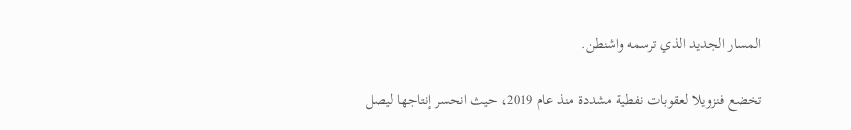المسار الجديد الذي ترسمه واشنطن.

تخضع فنزويلا لعقوبات نفطية مشددة منذ عام 2019، حيث انحسر إنتاجها ليصل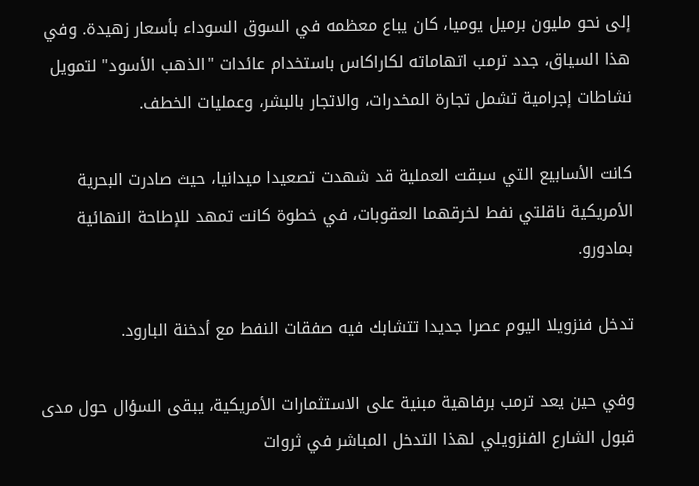إلى نحو مليون برميل يوميا، كان يباع معظمه في السوق السوداء بأسعار زهيدة. وفي هذا السياق، جدد ترمب اتهاماته لكاراكاس باستخدام عائدات "الذهب الأسود" لتمويل نشاطات إجرامية تشمل تجارة المخدرات، والاتجار بالبشر، وعمليات الخطف.

كانت الأسابيع التي سبقت العملية قد شهدت تصعيدا ميدانيا، حيث صادرت البحرية الأمريكية ناقلتي نفط لخرقهما العقوبات، في خطوة كانت تمهد للإطاحة النهائية بمادورو.

تدخل فنزويلا اليوم عصرا جديدا تتشابك فيه صفقات النفط مع أدخنة البارود.

وفي حين يعد ترمب برفاهية مبنية على الاستثمارات الأمريكية، يبقى السؤال حول مدى قبول الشارع الفنزويلي لهذا التدخل المباشر في ثروات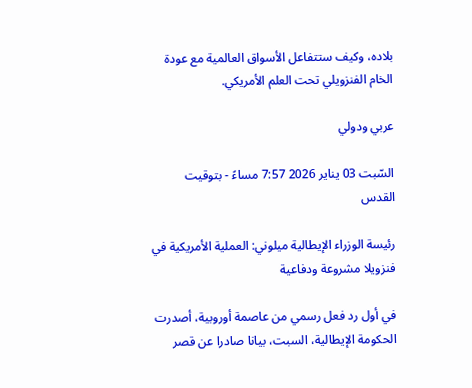بلاده، وكيف ستتفاعل الأسواق العالمية مع عودة الخام الفنزويلي تحت العلم الأمريكي.

عربي ودولي

السّبت 03 يناير 2026 7:57 مساءً - بتوقيت القدس

رئيسة الوزراء الإيطالية ميلوني: العملية الأمريكية في فنزويلا مشروعة ودفاعية

في أول رد فعل رسمي من عاصمة أوروبية، أصدرت الحكومة الإيطالية، السبت، بيانا صادرا عن قصر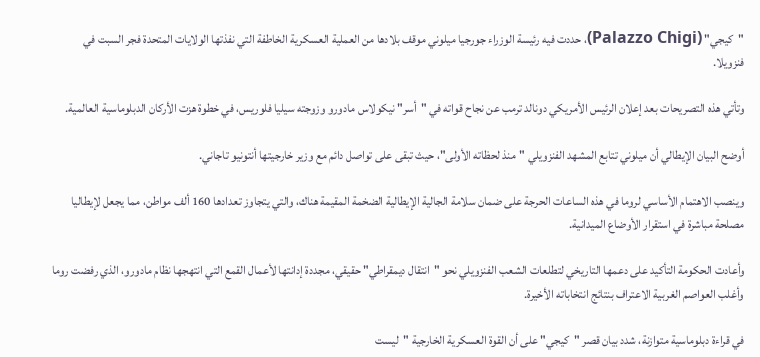"كيجي" (Palazzo Chigi)، حددت فيه رئيسة الوزراء جورجيا ميلوني موقف بلادها من العملية العسكرية الخاطفة التي نفذتها الولايات المتحدة فجر السبت في فنزويلا.

وتأتي هذه التصريحات بعد إعلان الرئيس الأمريكي دونالد ترمب عن نجاح قواته في "أسر" نيكولاس مادورو وزوجته سيليا فلوريس، في خطوة هزت الأركان الدبلوماسية العالمية.

أوضح البيان الإيطالي أن ميلوني تتابع المشهد الفنزويلي "منذ لحظاته الأولى"، حيث تبقى على تواصل دائم مع وزير خارجيتها أنتونيو تاجاني.

وينصب الاهتمام الأساسي لروما في هذه الساعات الحرجة على ضمان سلامة الجالية الإيطالية الضخمة المقيمة هناك، والتي يتجاوز تعدادها 160 ألف مواطن، مما يجعل لإيطاليا مصلحة مباشرة في استقرار الأوضاع الميدانية.

وأعادت الحكومة التأكيد على دعمها التاريخي لتطلعات الشعب الفنزويلي نحو "انتقال ديمقراطي" حقيقي، مجددة إدانتها لأعمال القمع التي انتهجها نظام مادورو، الذي رفضت روما وأغلب العواصم الغربية الاعتراف بنتائج انتخاباته الأخيرة.

في قراءة دبلوماسية متوازنة، شدد بيان قصر "كيجي" على أن القوة العسكرية الخارجية "ليست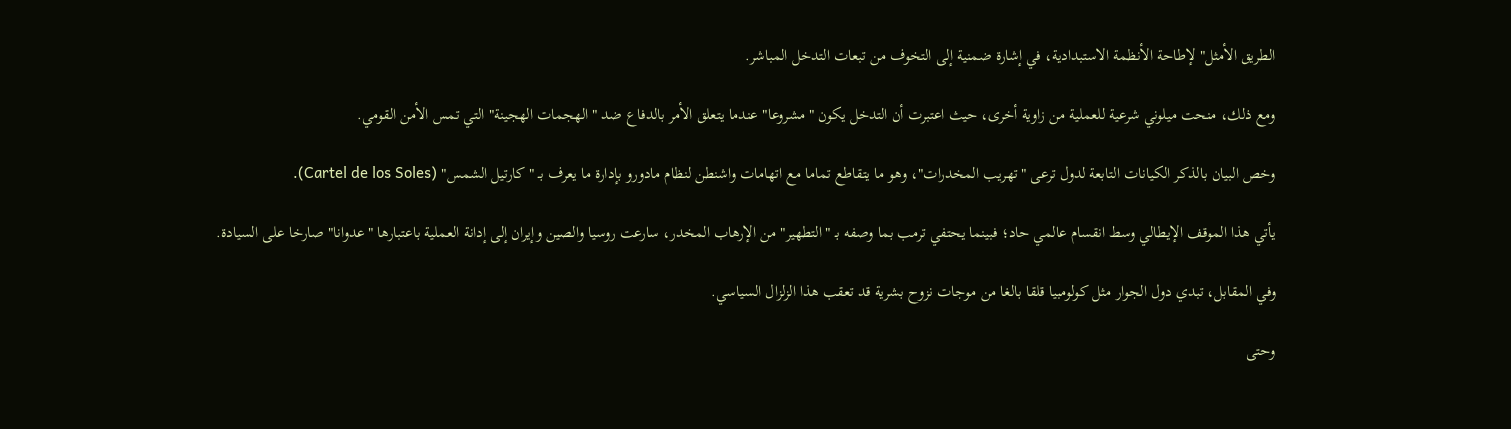الطريق الأمثل" لإطاحة الأنظمة الاستبدادية، في إشارة ضمنية إلى التخوف من تبعات التدخل المباشر.

ومع ذلك، منحت ميلوني شرعية للعملية من زاوية أخرى، حيث اعتبرت أن التدخل يكون "مشروعا" عندما يتعلق الأمر بالدفاع ضد "الهجمات الهجينة" التي تمس الأمن القومي.

وخص البيان بالذكر الكيانات التابعة لدول ترعى "تهريب المخدرات"، وهو ما يتقاطع تماما مع اتهامات واشنطن لنظام مادورو بإدارة ما يعرف بـ "كارتيل الشمس" (Cartel de los Soles).

يأتي هذا الموقف الإيطالي وسط انقسام عالمي حاد؛ فبينما يحتفي ترمب بما وصفه بـ "التطهير" من الإرهاب المخدر، سارعت روسيا والصين وإيران إلى إدانة العملية باعتبارها "عدوانا" صارخا على السيادة.

وفي المقابل، تبدي دول الجوار مثل كولومبيا قلقا بالغا من موجات نزوح بشرية قد تعقب هذا الزلزال السياسي.

وحتى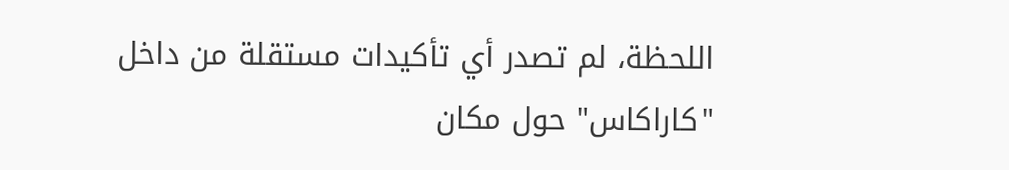اللحظة، لم تصدر أي تأكيدات مستقلة من داخل "كاراكاس" حول مكان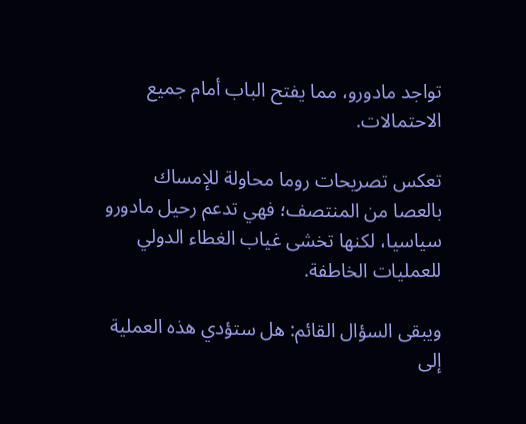تواجد مادورو، مما يفتح الباب أمام جميع الاحتمالات.

تعكس تصريحات روما محاولة للإمساك بالعصا من المنتصف؛ فهي تدعم رحيل مادورو سياسيا، لكنها تخشى غياب الغطاء الدولي للعمليات الخاطفة.

ويبقى السؤال القائم: هل ستؤدي هذه العملية إلى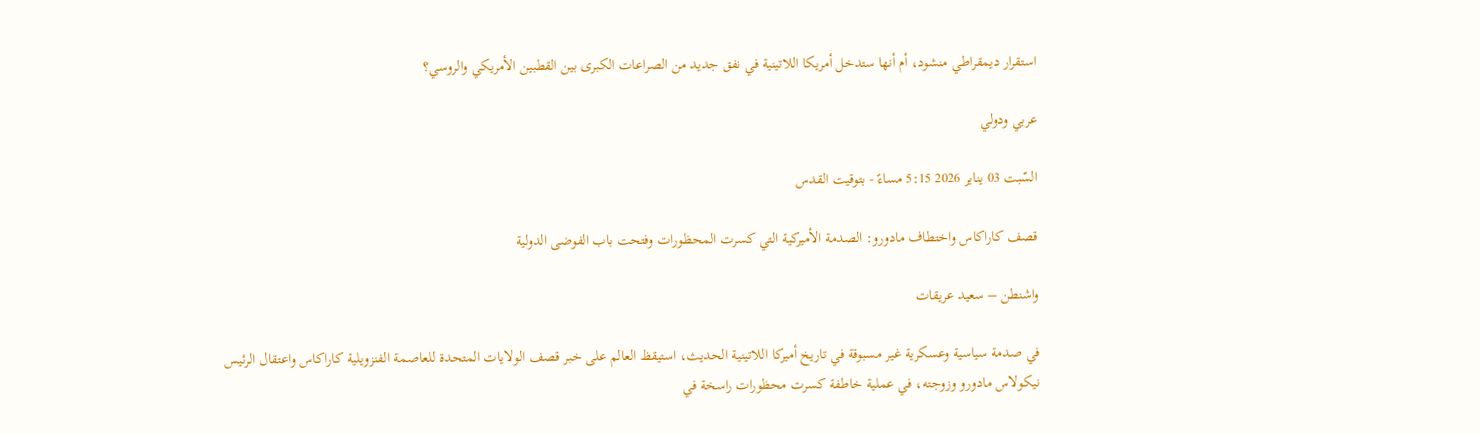استقرار ديمقراطي منشود، أم أنها ستدخل أمريكا اللاتينية في نفق جديد من الصراعات الكبرى بين القطبين الأمريكي والروسي؟

عربي ودولي

السّبت 03 يناير 2026 5:15 مساءً - بتوقيت القدس

قصف كاراكاس واختطاف مادورو: الصدمة الأميركية التي كسرت المحظورات وفتحت باب الفوضى الدولية

واشنطن – سعيد عريقات

في صدمة سياسية وعسكرية غير مسبوقة في تاريخ أميركا اللاتينية الحديث، استيقظ العالم على خبر قصف الولايات المتحدة للعاصمة الفنزويلية كاراكاس واعتقال الرئيس نيكولاس مادورو وزوجته، في عملية خاطفة كسرت محظورات راسخة في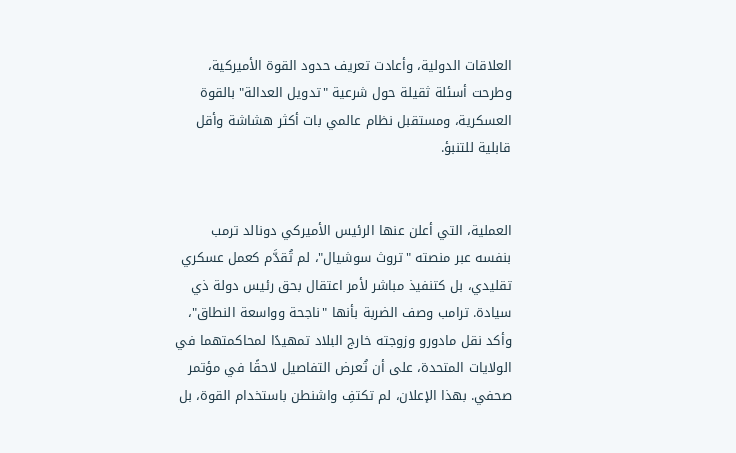العلاقات الدولية، وأعادت تعريف حدود القوة الأميركية، وطرحت أسئلة ثقيلة حول شرعية "تدويل العدالة" بالقوة العسكرية، ومستقبل نظام عالمي بات أكثر هشاشة وأقل قابلية للتنبؤ.


العملية، التي أعلن عنها الرئيس الأميركي دونالد ترمب بنفسه عبر منصته "تروث سوشيال"، لم تُقدَّم كعمل عسكري تقليدي، بل كتنفيذ مباشر لأمر اعتقال بحق رئيس دولة ذي سيادة. ترامب وصف الضربة بأنها "ناجحة وواسعة النطاق"، وأكد نقل مادورو وزوجته خارج البلاد تمهيدًا لمحاكمتهما في الولايات المتحدة، على أن تُعرض التفاصيل لاحقًا في مؤتمر صحفي. بهذا الإعلان، لم تكتفِ واشنطن باستخدام القوة، بل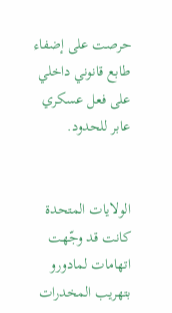حرصت على إضفاء طابع قانوني داخلي على فعل عسكري عابر للحدود.


الولايات المتحدة كانت قد وجّهت اتهامات لمادورو بتهريب المخدرات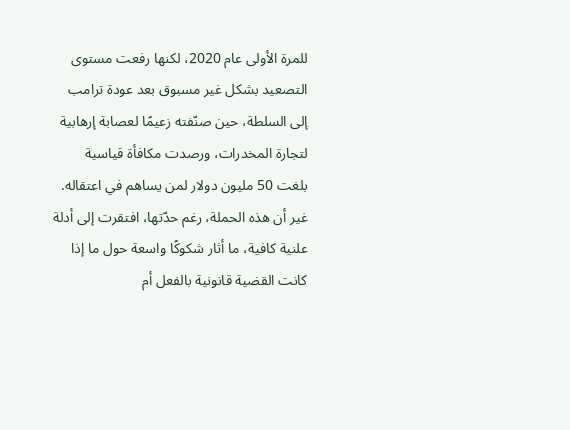للمرة الأولى عام 2020، لكنها رفعت مستوى التصعيد بشكل غير مسبوق بعد عودة ترامب إلى السلطة، حين صنّفته زعيمًا لعصابة إرهابية لتجارة المخدرات، ورصدت مكافأة قياسية بلغت 50 مليون دولار لمن يساهم في اعتقاله. غير أن هذه الحملة، رغم حدّتها، افتقرت إلى أدلة علنية كافية، ما أثار شكوكًا واسعة حول ما إذا كانت القضية قانونية بالفعل أم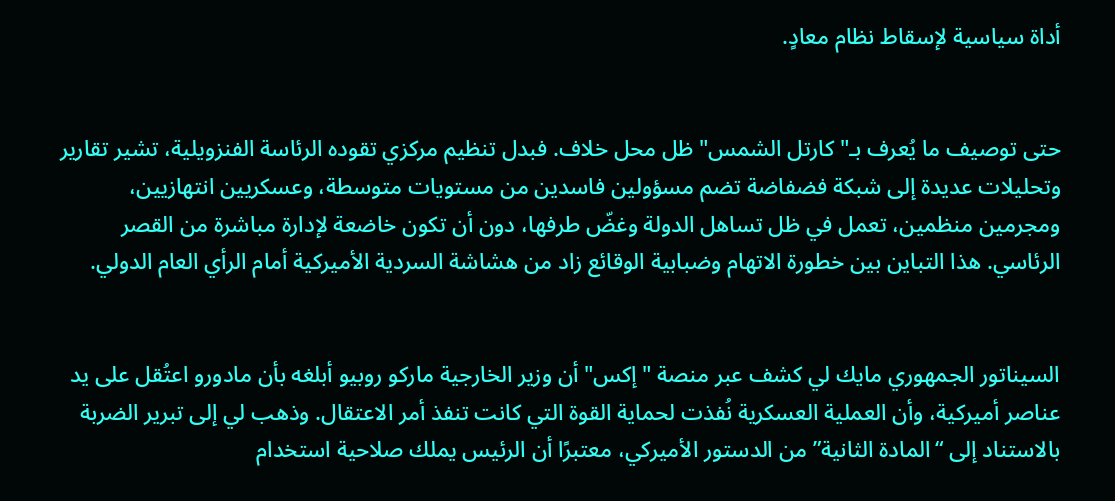أداة سياسية لإسقاط نظام معادٍ.


حتى توصيف ما يُعرف بـ"كارتل الشمس" ظل محل خلاف. فبدل تنظيم مركزي تقوده الرئاسة الفنزويلية، تشير تقارير وتحليلات عديدة إلى شبكة فضفاضة تضم مسؤولين فاسدين من مستويات متوسطة، وعسكريين انتهازيين، ومجرمين منظمين، تعمل في ظل تساهل الدولة وغضّ طرفها، دون أن تكون خاضعة لإدارة مباشرة من القصر الرئاسي. هذا التباين بين خطورة الاتهام وضبابية الوقائع زاد من هشاشة السردية الأميركية أمام الرأي العام الدولي.


السيناتور الجمهوري مايك لي كشف عبر منصة "إكس" أن وزير الخارجية ماركو روبيو أبلغه بأن مادورو اعتُقل على يد عناصر أميركية، وأن العملية العسكرية نُفذت لحماية القوة التي كانت تنفذ أمر الاعتقال. وذهب لي إلى تبرير الضربة بالاستناد إلى “المادة الثانية” من الدستور الأميركي، معتبرًا أن الرئيس يملك صلاحية استخدام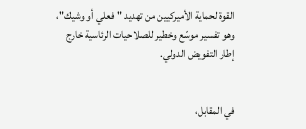القوة لحماية الأميركيين من تهديد "فعلي أو وشيك"، وهو تفسير موسّع وخطير للصلاحيات الرئاسية خارج إطار التفويض الدولي.


في المقابل،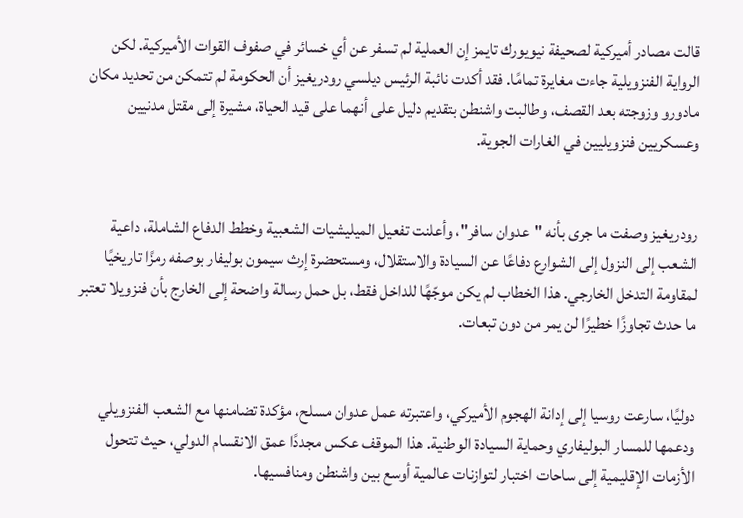قالت مصادر أميركية لصحيفة نيويورك تايمز إن العملية لم تسفر عن أي خسائر في صفوف القوات الأميركية. لكن الرواية الفنزويلية جاءت مغايرة تمامًا. فقد أكدت نائبة الرئيس ديلسي رودريغيز أن الحكومة لم تتمكن من تحديد مكان مادورو وزوجته بعد القصف، وطالبت واشنطن بتقديم دليل على أنهما على قيد الحياة، مشيرة إلى مقتل مدنيين وعسكريين فنزويليين في الغارات الجوية.


رودريغيز وصفت ما جرى بأنه "عدوان سافر"، وأعلنت تفعيل الميليشيات الشعبية وخطط الدفاع الشاملة، داعية الشعب إلى النزول إلى الشوارع دفاعًا عن السيادة والاستقلال، ومستحضرة إرث سيمون بوليفار بوصفه رمزًا تاريخيًا لمقاومة التدخل الخارجي. هذا الخطاب لم يكن موجّهًا للداخل فقط، بل حمل رسالة واضحة إلى الخارج بأن فنزويلا تعتبر ما حدث تجاوزًا خطيرًا لن يمر من دون تبعات.


دوليًا، سارعت روسيا إلى إدانة الهجوم الأميركي، واعتبرته عمل عدوان مسلح، مؤكدة تضامنها مع الشعب الفنزويلي ودعمها للمسار البوليفاري وحماية السيادة الوطنية. هذا الموقف عكس مجددًا عمق الانقسام الدولي، حيث تتحول الأزمات الإقليمية إلى ساحات اختبار لتوازنات عالمية أوسع بين واشنطن ومنافسيها.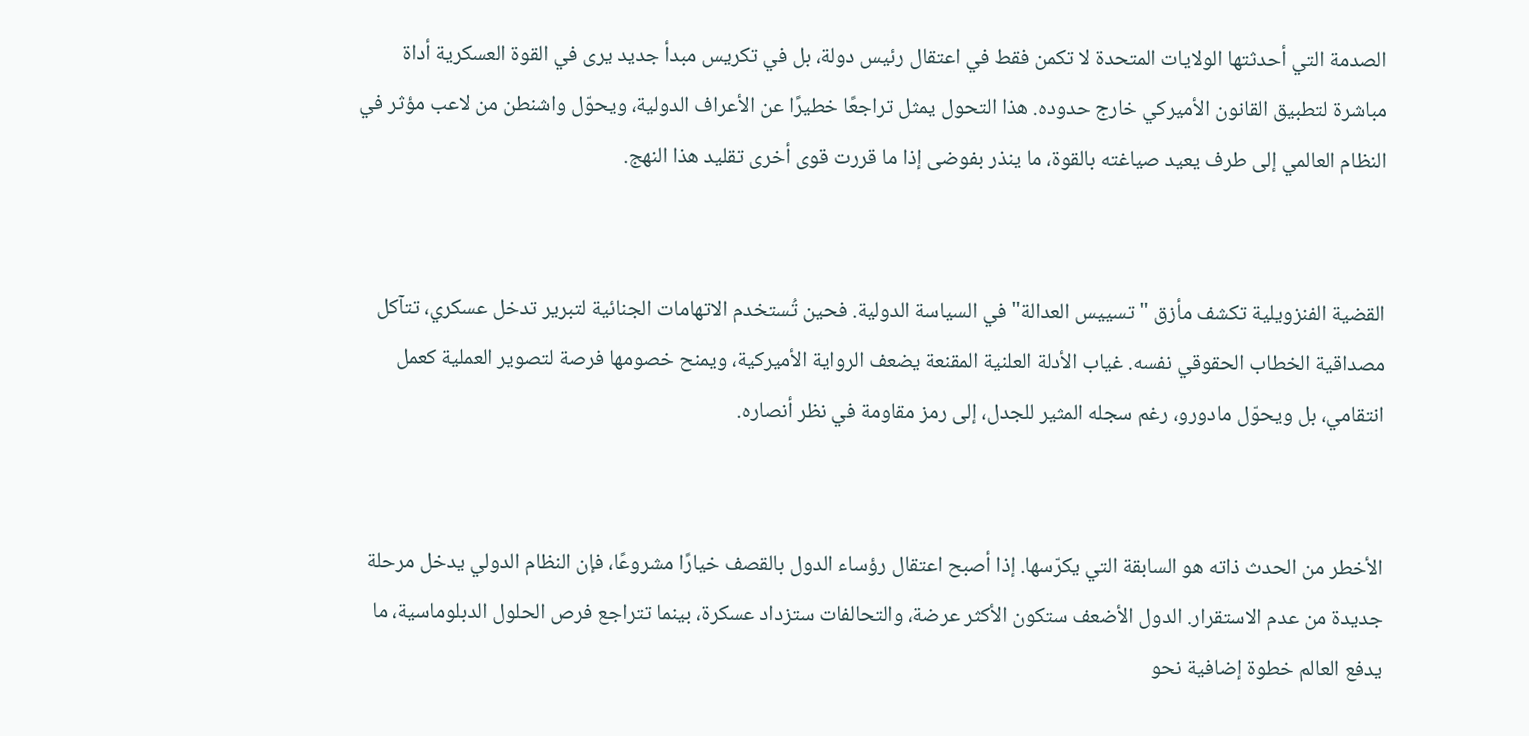الصدمة التي أحدثتها الولايات المتحدة لا تكمن فقط في اعتقال رئيس دولة، بل في تكريس مبدأ جديد يرى في القوة العسكرية أداة مباشرة لتطبيق القانون الأميركي خارج حدوده. هذا التحول يمثل تراجعًا خطيرًا عن الأعراف الدولية، ويحوّل واشنطن من لاعب مؤثر في النظام العالمي إلى طرف يعيد صياغته بالقوة، ما ينذر بفوضى إذا ما قررت قوى أخرى تقليد هذا النهج.


القضية الفنزويلية تكشف مأزق "تسييس العدالة" في السياسة الدولية. فحين تُستخدم الاتهامات الجنائية لتبرير تدخل عسكري، تتآكل مصداقية الخطاب الحقوقي نفسه. غياب الأدلة العلنية المقنعة يضعف الرواية الأميركية، ويمنح خصومها فرصة لتصوير العملية كعمل انتقامي، بل ويحوّل مادورو، رغم سجله المثير للجدل، إلى رمز مقاومة في نظر أنصاره.


الأخطر من الحدث ذاته هو السابقة التي يكرّسها. إذا أصبح اعتقال رؤساء الدول بالقصف خيارًا مشروعًا، فإن النظام الدولي يدخل مرحلة جديدة من عدم الاستقرار. الدول الأضعف ستكون الأكثر عرضة، والتحالفات ستزداد عسكرة، بينما تتراجع فرص الحلول الدبلوماسية، ما يدفع العالم خطوة إضافية نحو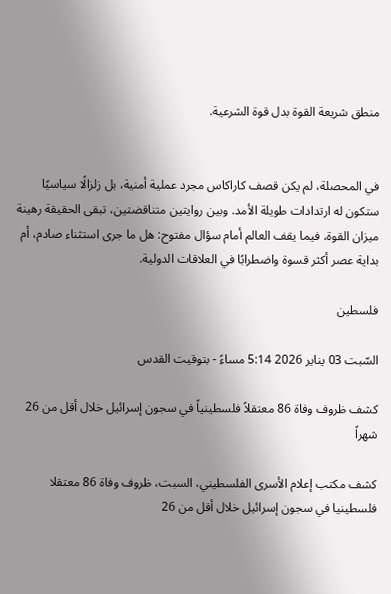منطق شريعة القوة بدل قوة الشرعية.


في المحصلة، لم يكن قصف كاراكاس مجرد عملية أمنية، بل زلزالًا سياسيًا ستكون له ارتدادات طويلة الأمد. وبين روايتين متناقضتين، تبقى الحقيقة رهينة ميزان القوة، فيما يقف العالم أمام سؤال مفتوح: هل ما جرى استثناء صادم، أم بداية عصر أكثر قسوة واضطرابًا في العلاقات الدولية.

فلسطين

السّبت 03 يناير 2026 5:14 مساءً - بتوقيت القدس

كشف ظروف وفاة 86 معتقلاً فلسطينياً في سجون إسرائيل خلال أقل من 26 شهراً

كشف مكتب إعلام الأسرى الفلسطيني، السبت، ظروف وفاة 86 معتقلا فلسطينيا في سجون إسرائيل خلال أقل من 26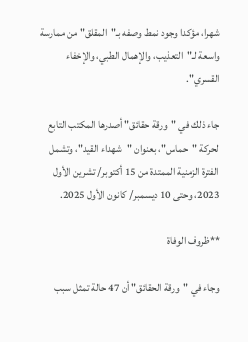شهرا، مؤكدا وجود نمط وصفه بـ"المقلق" من ممارسة واسعة لـ"التعذيب، والإهمال الطبي، والإخفاء القسري".

جاء ذلك في "ورقة حقائق" أصدرها المكتب التابع لحركة "حماس"، بعنوان "شهداء القيد"، وتشمل الفترة الزمنية الممتدة من 15 أكتوبر/ تشرين الأول 2023، وحتى 10 ديسمبر/ كانون الأول 2025.

**ظروف الوفاة

وجاء في "ورقة الحقائق" أن 47 حالة تمثل سبب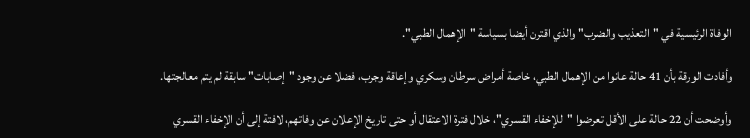الوفاة الرئيسية في "التعذيب والضرب" والذي اقترن أيضا بسياسة "الإهمال الطبي".

وأفادت الورقة بأن 41 حالة عانوا من الإهمال الطبي، خاصة أمراض سرطان وسكري وإعاقة وجرب، فضلا عن وجود "إصابات" سابقة لم يتم معالجتها.

وأوضحت أن 22 حالة على الأقل تعرضوا "للإخفاء القسري"، خلال فترة الاعتقال أو حتى تاريخ الإعلان عن وفاتهم، لافتة إلى أن الإخفاء القسري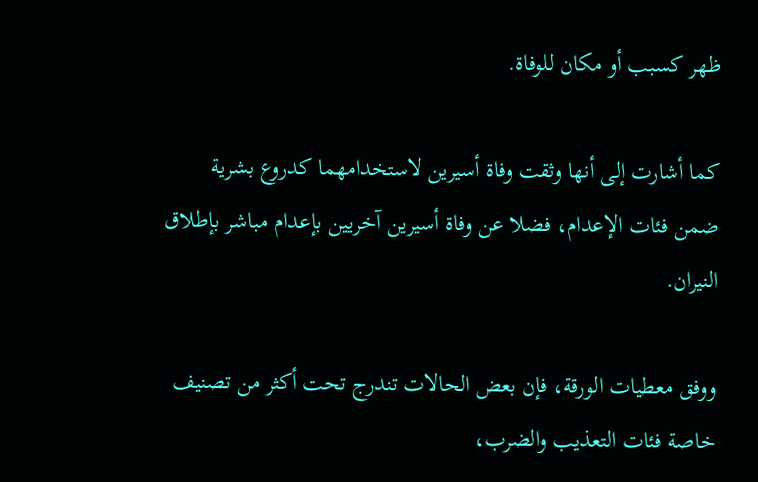ظهر كسبب أو مكان للوفاة.

كما أشارت إلى أنها وثقت وفاة أسيرين لاستخدامهما كدروع بشرية ضمن فئات الإعدام، فضلا عن وفاة أسيرين آخريين بإعدام مباشر بإطلاق النيران.

ووفق معطيات الورقة، فإن بعض الحالات تندرج تحت أكثر من تصنيف خاصة فئات التعذيب والضرب،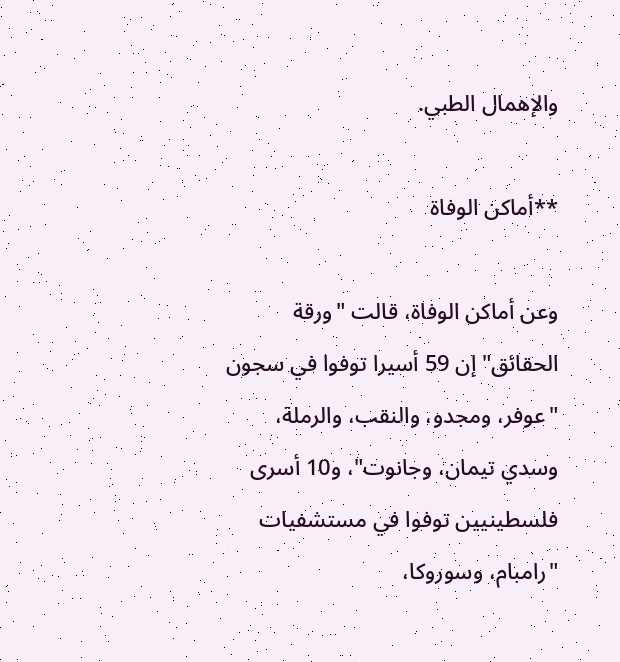والإهمال الطبي.

**أماكن الوفاة

وعن أماكن الوفاة، قالت "ورقة الحقائق" إن 59 أسيرا توفوا في سجون "عوفر، ومجدو، والنقب، والرملة، وسدي تيمان، وجانوت"، و10 أسرى فلسطينيين توفوا في مستشفيات "رامبام، وسوروكا،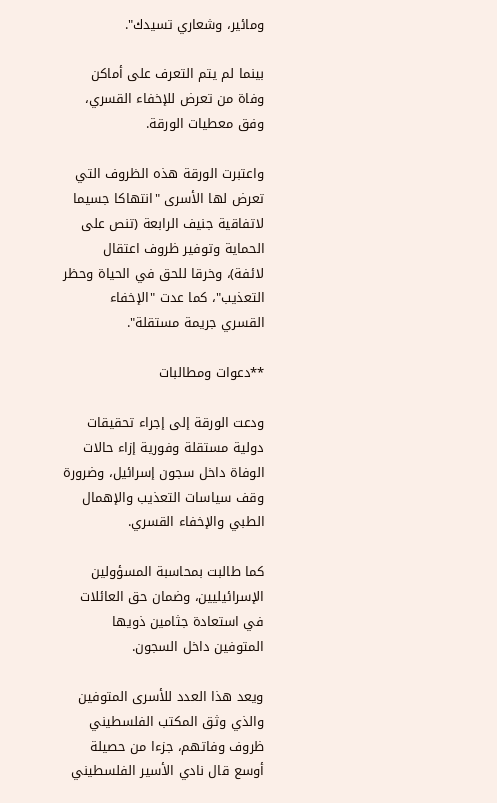ومائير، وشعاري تسيدك".

بينما لم يتم التعرف على أماكن وفاة من تعرض للإخفاء القسري، وفق معطيات الورقة.

واعتبرت الورقة هذه الظروف التي تعرض لها الأسرى "انتهاكا جسيما لاتفاقية جنيف الرابعة (تنص على الحماية وتوفير ظروف اعتقال لائفة)، وخرقا للحق في الحياة وحظر التعذيب"، كما عدت "الإخفاء القسري جريمة مستقلة".

**دعوات ومطالبات

ودعت الورقة إلى إجراء تحقيقات دولية مستقلة وفورية إزاء حالات الوفاة داخل سجون إسرائيل، وضرورة وقف سياسات التعذيب والإهمال الطبي والإخفاء القسري.

كما طالبت بمحاسبة المسؤولين الإسرائيليين، وضمان حق العائلات في استعادة جثامين ذويها المتوفين داخل السجون.

ويعد هذا العدد للأسرى المتوفين والذي وثق المكتب الفلسطيني ظروف وفاتهم، جزءا من حصيلة أوسع قال نادي الأسير الفلسطيني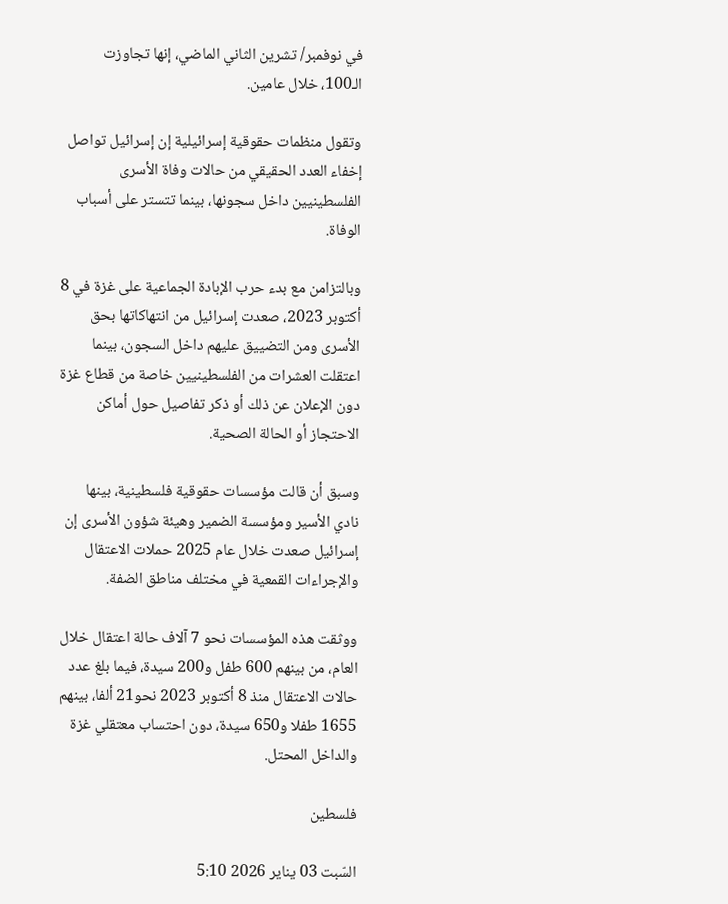في نوفمبر/ تشرين الثاني الماضي، إنها تجاوزت الـ100، خلال عامين.

وتقول منظمات حقوقية إسرائيلية إن إسرائيل تواصل إخفاء العدد الحقيقي من حالات وفاة الأسرى الفلسطينيين داخل سجونها، بينما تتستر على أسباب الوفاة.

وبالتزامن مع بدء حرب الإبادة الجماعية على غزة في 8 أكتوبر 2023، صعدت إسرائيل من انتهاكاتها بحق الأسرى ومن التضييق عليهم داخل السجون، بينما اعتقلت العشرات من الفلسطينيين خاصة من قطاع غزة دون الإعلان عن ذلك أو ذكر تفاصيل حول أماكن الاحتجاز أو الحالة الصحية.

وسبق أن قالت مؤسسات حقوقية فلسطينية، بينها نادي الأسير ومؤسسة الضمير وهيئة شؤون الأسرى إن إسرائيل صعدت خلال عام 2025 حملات الاعتقال والإجراءات القمعية في مختلف مناطق الضفة.

ووثقت هذه المؤسسات نحو 7 آلاف حالة اعتقال خلال العام، من بينهم 600 طفل و200 سيدة، فيما بلغ عدد حالات الاعتقال منذ 8 أكتوبر 2023 نحو21 ألفا، بينهم 1655 طفلا و650 سيدة، دون احتساب معتقلي غزة والداخل المحتل.

فلسطين

السّبت 03 يناير 2026 5:10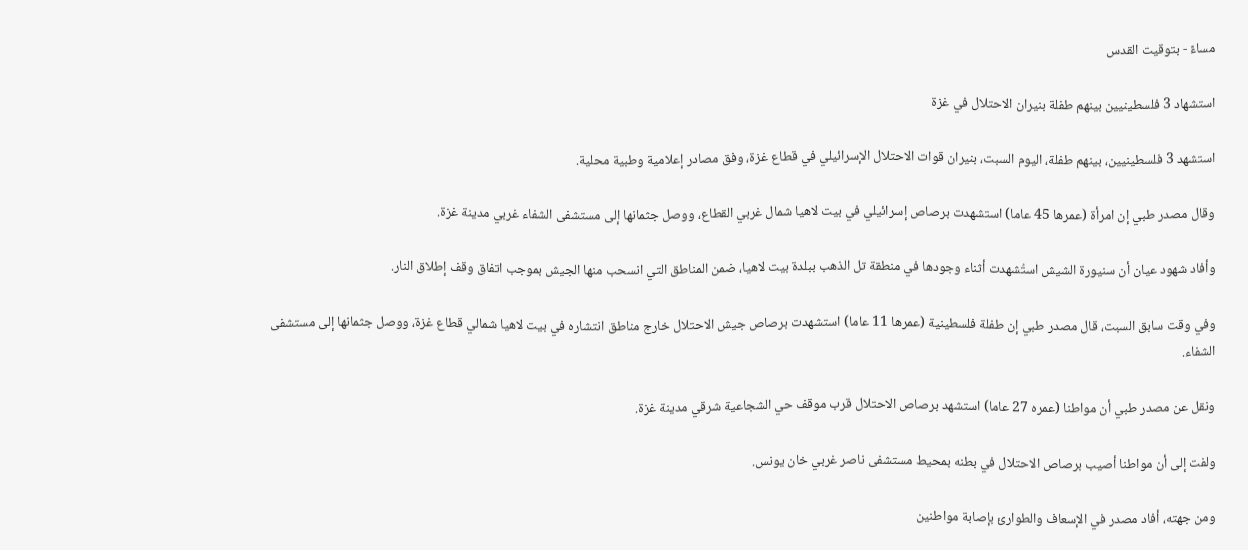مساءً - بتوقيت القدس

استشهاد 3 فلسطينيين بينهم طفلة بنيران الاحتلال في غزة

استشهد 3 فلسطينيين، بينهم طفلة، اليوم السبت، بنيران قوات الاحتلال الإسرائيلي في قطاع غزة، وفق مصادر إعلامية وطبية محلية.

وقال مصدر طبي إن امرأة (عمرها 45 عاما) استشهدت برصاص إسرائيلي في بيت لاهيا شمال غربي القطاع، ووصل جثمانها إلى مستشفى الشفاء غربي مدينة غزة.

وأفاد شهود عيان أن سنيورة الشيش استُشهدت أثناء وجودها في منطقة تل الذهب ببلدة بيت لاهيا، ضمن المناطق التي انسحب منها الجيش بموجب اتفاق وقف إطلاق النار.

وفي وقت سابق السبت، قال مصدر طبي إن طفلة فلسطينية (عمرها 11 عاما) استشهدت برصاص جيش الاحتلال خارج مناطق انتشاره في بيت لاهيا شمالي قطاع غزة، ووصل جثمانها إلى مستشفى الشفاء.

ونقل عن مصدر طبي أن مواطنا (عمره 27 عاما) استشهد برصاص الاحتلال قرب موقف حي الشجاعية شرقي مدينة غزة.

ولفت إلى أن مواطنا أصيب برصاص الاحتلال في بطنه بمحيط مستشفى ناصر غربي خان يونس.

ومن جهته، أفاد مصدر في الإسعاف والطوارئ بإصابة مواطنين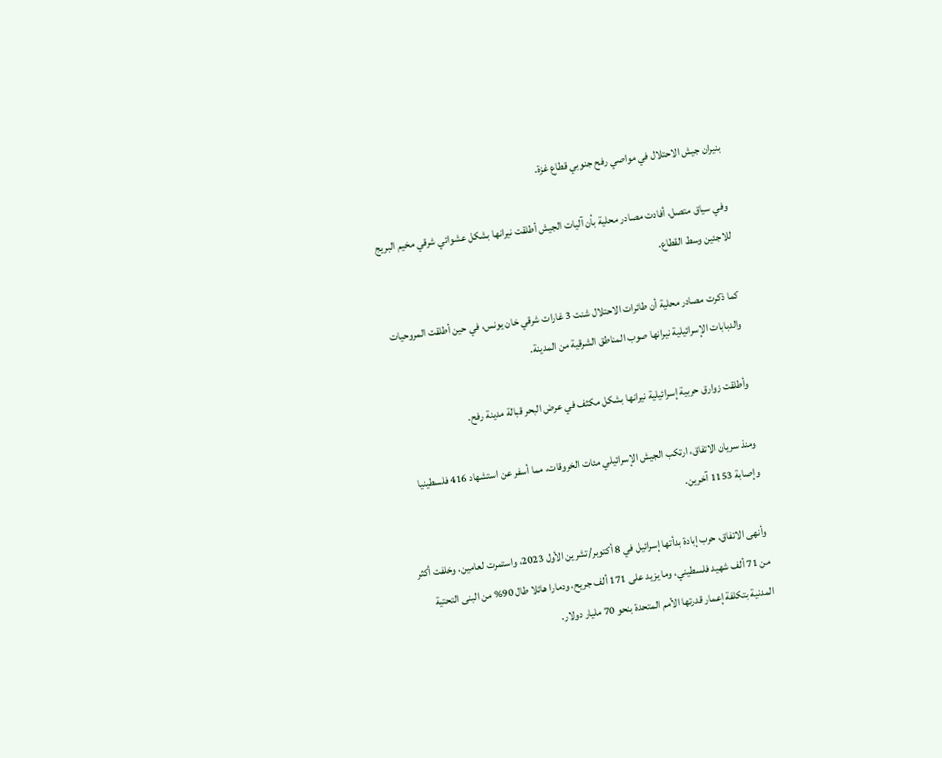بنيران جيش الاحتلال في مواصي رفح جنوبي قطاع غزة.

وفي سياق متصل، أفادت مصادر محلية بأن آليات الجيش أطلقت نيرانها بشكل عشوائي شرقي مخيم البريج للاجئين وسط القطاع.

كما ذكرت مصادر محلية أن طائرات الاحتلال شنت 3 غارات شرقي خان يونس، في حين أطلقت المروحيات والدبابات الإسرائيلية نيرانها صوب المناطق الشرقية من المدينة.

وأطلقت زوارق حربية إسرائيلية نيرانها بشكل مكثف في عرض البحر قبالة مدينة رفح.

ومنذ سريان الاتفاق، ارتكب الجيش الإسرائيلي مئات الخروقات، مما أسفر عن استشهاد 416 فلسطينيا وإصابة 1153 آخرين.

وأنهى الاتفاق، حرب إبادة بدأتها إسرائيل في 8 أكتوبر/تشرين الأول 2023، واستمرت لعامين، وخلفت أكثر من 71 ألف شهيد فلسطيني، وما يزيد على 171 ألف جريح، ودمارا هائلا طال 90% من البنى التحتية المدنية بتكلفة إعمار قدرتها الأمم المتحدة بنحو 70 مليار دولار.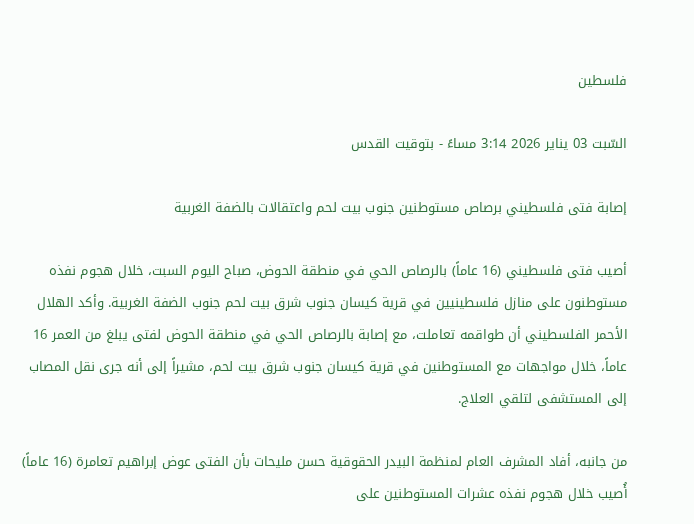فلسطين

السّبت 03 يناير 2026 3:14 مساءً - بتوقيت القدس

إصابة فتى فلسطيني برصاص مستوطنين جنوب بيت لحم واعتقالات بالضفة الغربية

أصيب فتى فلسطيني (16 عاماً) بالرصاص الحي في منطقة الحوض، صباح اليوم السبت، خلال هجوم نفذه مستوطنون على منازل فلسطينيين في قرية كيسان جنوب شرق بيت لحم جنوب الضفة الغربية. وأكد الهلال الأحمر الفلسطيني أن طواقمه تعاملت، مع إصابة بالرصاص الحي في منطقة الحوض لفتى يبلغ من العمر 16 عاماً، خلال مواجهات مع المستوطنين في قرية كيسان جنوب شرق بيت لحم، مشيراً إلى أنه جرى نقل المصاب إلى المستشفى لتلقي العلاج.

من جانبه، أفاد المشرف العام لمنظمة البيدر الحقوقية حسن مليحات بأن الفتى عوض إبراهيم تعامرة (16 عاماً) أُصيب خلال هجوم نفذه عشرات المستوطنين على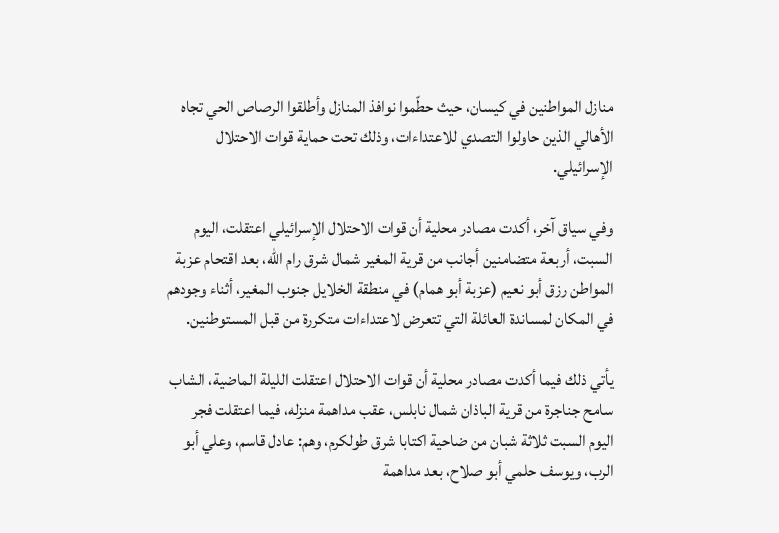منازل المواطنين في كيسان، حيث حطّموا نوافذ المنازل وأطلقوا الرصاص الحي تجاه الأهالي الذين حاولوا التصدي للاعتداءات، وذلك تحت حماية قوات الاحتلال الإسرائيلي.

وفي سياق آخر، أكدت مصادر محلية أن قوات الاحتلال الإسرائيلي اعتقلت، اليوم السبت، أربعة متضامنين أجانب من قرية المغير شمال شرق رام الله، بعد اقتحام عزبة المواطن رزق أبو نعيم (عزبة أبو همام) في منطقة الخلايل جنوب المغير، أثناء وجودهم في المكان لمساندة العائلة التي تتعرض لاعتداءات متكررة من قبل المستوطنين.

يأتي ذلك فيما أكدت مصادر محلية أن قوات الاحتلال اعتقلت الليلة الماضية، الشاب سامح جناجرة من قرية الباذان شمال نابلس، عقب مداهمة منزله، فيما اعتقلت فجر اليوم السبت ثلاثة شبان من ضاحية اكتابا شرق طولكرم، وهم: عادل قاسم، وعلي أبو الرب، ويوسف حلمي أبو صلاح، بعد مداهمة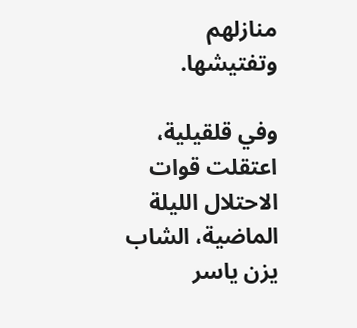منازلهم وتفتيشها.

وفي قلقيلية، اعتقلت قوات الاحتلال الليلة الماضية، الشاب يزن ياسر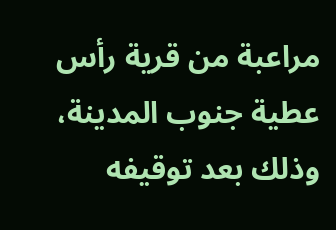مراعبة من قرية رأس عطية جنوب المدينة، وذلك بعد توقيفه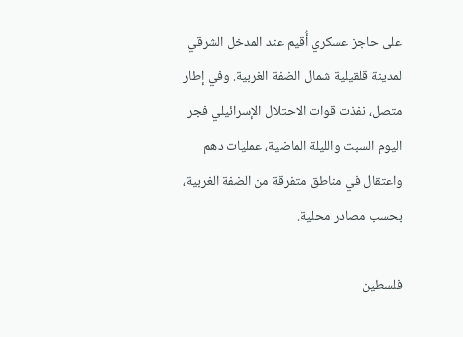على حاجز عسكري أُقيم عند المدخل الشرقي لمدينة قلقيلية شمال الضفة الغربية. وفي إطار متصل، نفذت قوات الاحتلال الإسرائيلي فجر اليوم السبت والليلة الماضية، عمليات دهم واعتقال في مناطق متفرقة من الضفة الغربية، بحسب مصادر محلية.

فلسطين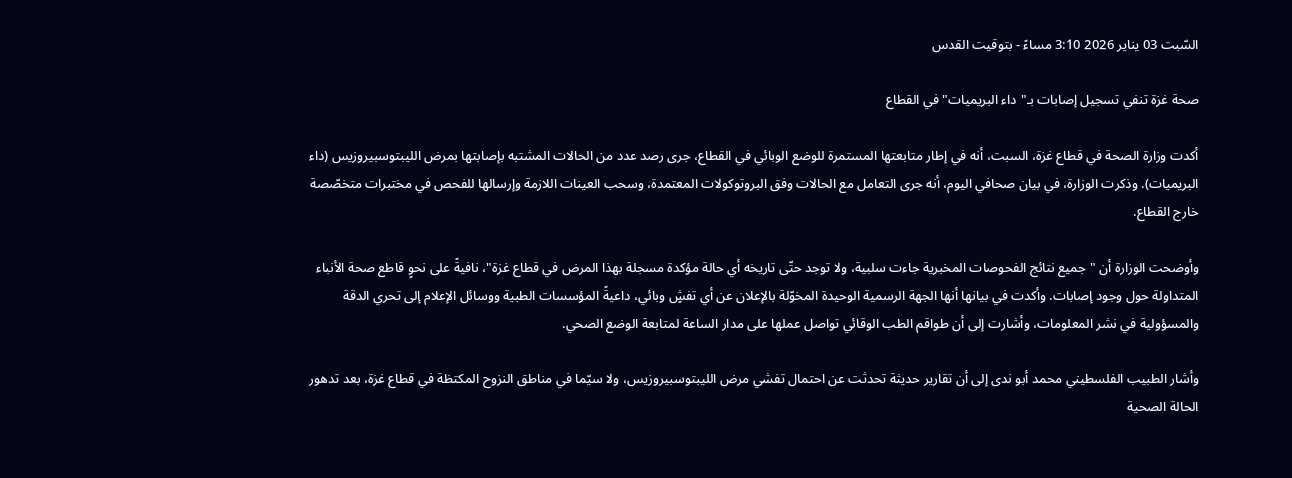السّبت 03 يناير 2026 3:10 مساءً - بتوقيت القدس

صحة غزة تنفي تسجيل إصابات بـ"داء البريميات" في القطاع

أكدت وزارة الصحة في قطاع غزة، السبت، أنه في إطار متابعتها المستمرة للوضع الوبائي في القطاع، جرى رصد عدد من الحالات المشتبه بإصابتها بمرض الليبتوسبيروزيس (داء البريميات). وذكرت الوزارة، في بيان صحافي اليوم، أنه جرى التعامل مع الحالات وفق البروتوكولات المعتمدة، وسحب العينات اللازمة وإرسالها للفحص في مختبرات متخصّصة خارج القطاع.

وأوضحت الوزارة أن "جميع نتائج الفحوصات المخبرية جاءت سلبية، ولا توجد حتّى تاريخه أي حالة مؤكدة مسجلة بهذا المرض في قطاع غزة"، نافيةً على نحوٍ قاطع صحة الأنباء المتداولة حول وجود إصابات. وأكدت في بيانها أنها الجهة الرسمية الوحيدة المخوّلة بالإعلان عن أي تفشٍ وبائي، داعيةً المؤسسات الطبية ووسائل الإعلام إلى تحري الدقة والمسؤولية في نشر المعلومات، وأشارت إلى أن طواقم الطب الوقائي تواصل عملها على مدار الساعة لمتابعة الوضع الصحي.

وأشار الطبيب الفلسطيني محمد أبو ندى إلى أن تقارير حديثة تحدثت عن احتمال تفشي مرض الليبتوسبيروزيس، ولا سيّما في مناطق النزوح المكتظة في قطاع غزة، بعد تدهور الحالة الصحية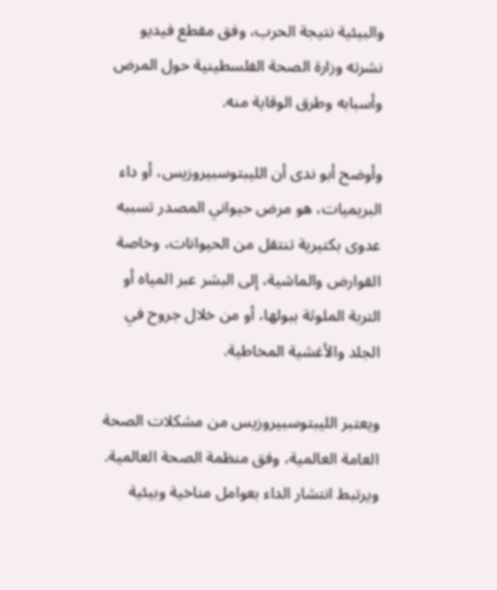والبيئية نتيجة الحرب، وفق مقطع فيديو نشرته وزارة الصحة الفلسطينية حول المرض وأسبابه وطرق الوقاية منه.

وأوضح أبو ندى أن الليبتوسبيروزيس، أو داء البريميات، هو مرض حيواني المصدر تسببه عدوى بكتيرية تنتقل من الحيوانات، وخاصة القوارض والماشية، إلى البشر عبر المياه أو التربة الملوثة ببولها، أو من خلال جروح في الجلد والأغشية المخاطية.

ويعتبر الليبتوسبيروزيس من مشكلات الصحة العامة العالمية، وفق منظمة الصحة العالمية. ويرتبط انتشار الداء بعوامل مناخية وبيئية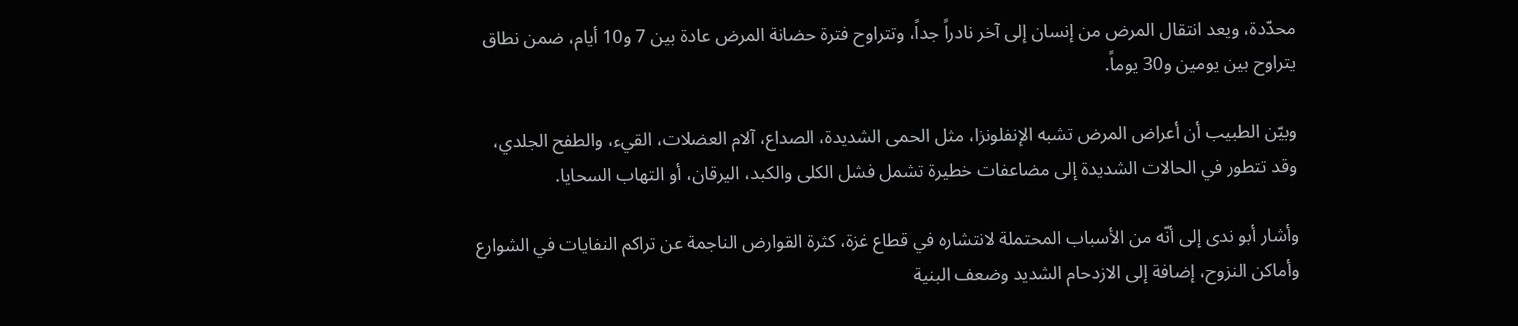محدّدة، ويعد انتقال المرض من إنسان إلى آخر نادراً جداً، وتتراوح فترة حضانة المرض عادة بين 7 و10 أيام، ضمن نطاق يتراوح بين يومين و30 يوماً.

وبيّن الطبيب أن أعراض المرض تشبه الإنفلونزا، مثل الحمى الشديدة، الصداع، آلام العضلات، القيء، والطفح الجلدي، وقد تتطور في الحالات الشديدة إلى مضاعفات خطيرة تشمل فشل الكلى والكبد، اليرقان، أو التهاب السحايا.

وأشار أبو ندى إلى أنّه من الأسباب المحتملة لانتشاره في قطاع غزة، كثرة القوارض الناجمة عن تراكم النفايات في الشوارع وأماكن النزوح، إضافة إلى الازدحام الشديد وضعف البنية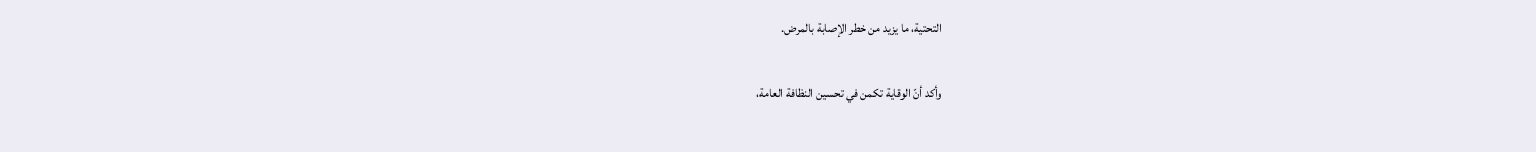التحتية، ما يزيد من خطر الإصابة بالمرض.

وأكد أنّ الوقاية تكمن في تحسين النظافة العامة،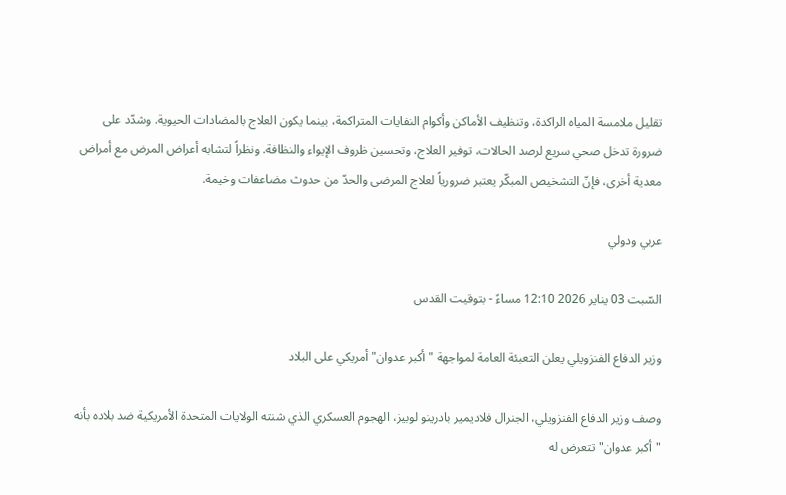تقليل ملامسة المياه الراكدة، وتنظيف الأماكن وأكوام النفايات المتراكمة، بينما يكون العلاج بالمضادات الحيوية. وشدّد على ضرورة تدخل صحي سريع لرصد الحالات، توفير العلاج، وتحسين ظروف الإيواء والنظافة. ونظراً لتشابه أعراض المرض مع أمراض معدية أخرى، فإنّ التشخيص المبكّر يعتبر ضرورياً لعلاج المرضى والحدّ من حدوث مضاعفات وخيمة.

عربي ودولي

السّبت 03 يناير 2026 12:10 مساءً - بتوقيت القدس

وزير الدفاع الفنزويلي يعلن التعبئة العامة لمواجهة "أكبر عدوان" أمريكي على البلاد

وصف وزير الدفاع الفنزويلي، الجنرال فلاديمير بادرينو لوبيز، الهجوم العسكري الذي شنته الولايات المتحدة الأمريكية ضد بلاده بأنه "أكبر عدوان" تتعرض له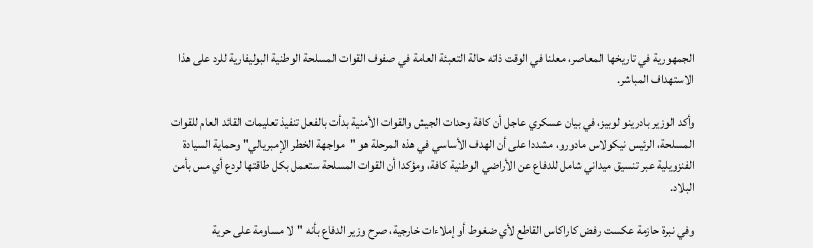الجمهورية في تاريخها المعاصر، معلنا في الوقت ذاته حالة التعبئة العامة في صفوف القوات المسلحة الوطنية البوليفارية للرد على هذا الاستهداف المباشر.

وأكد الوزير بادرينو لوبيز، في بيان عسكري عاجل أن كافة وحدات الجيش والقوات الأمنية بدأت بالفعل تنفيذ تعليمات القائد العام للقوات المسلحة، الرئيس نيكولاس مادورو، مشددا على أن الهدف الأساسي في هذه المرحلة هو "مواجهة الخطر الإمبريالي" وحماية السيادة الفنزويلية عبر تنسيق ميداني شامل للدفاع عن الأراضي الوطنية كافة، ومؤكدا أن القوات المسلحة ستعمل بكل طاقتها لردع أي مس بأمن البلاد.

وفي نبرة حازمة عكست رفض كاراكاس القاطع لأي ضغوط أو إملاءات خارجية، صرح وزير الدفاع بأنه "لا مساومة على حرية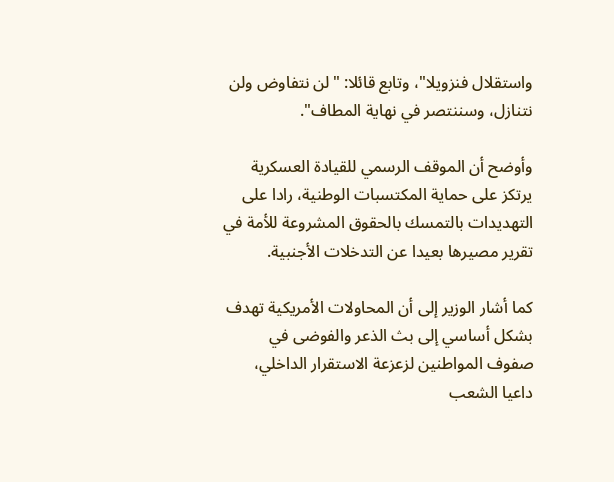واستقلال فنزويلا"، وتابع قائلا: "لن نتفاوض ولن نتنازل، وسننتصر في نهاية المطاف".

وأوضح أن الموقف الرسمي للقيادة العسكرية يرتكز على حماية المكتسبات الوطنية، رادا على التهديدات بالتمسك بالحقوق المشروعة للأمة في تقرير مصيرها بعيدا عن التدخلات الأجنبية.

كما أشار الوزير إلى أن المحاولات الأمريكية تهدف بشكل أساسي إلى بث الذعر والفوضى في صفوف المواطنين لزعزعة الاستقرار الداخلي، داعيا الشعب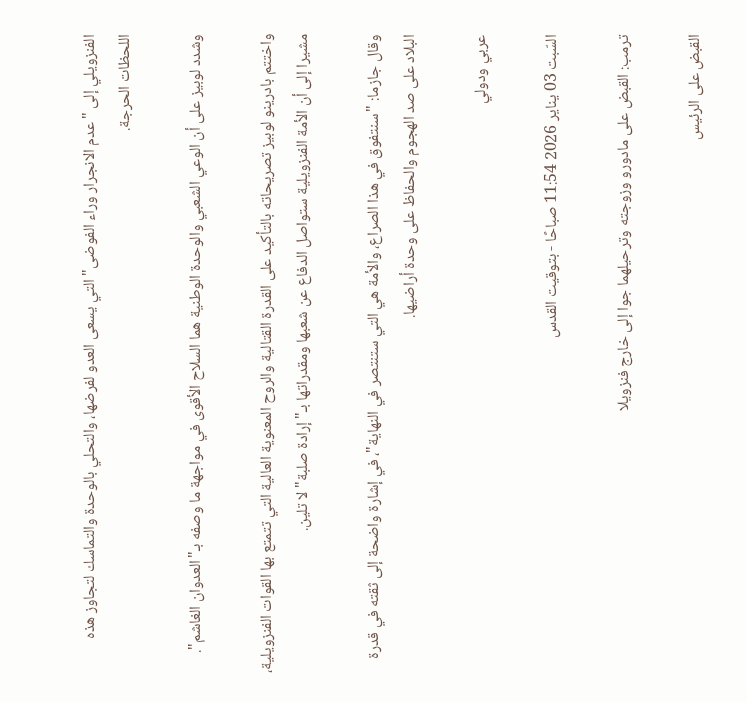الفنزويلي إلى "عدم الانجرار وراء الفوضى" التي يسعى العدو لفرضها، والتحلي بالوحدة والتماسك لتجاوز هذه اللحظات الحرجة.

وشدد لوبيز على أن الوعي الشعبي والوحدة الوطنية هما السلاح الأقوى في مواجهة ما وصفه بـ"العدوان الغاشم".

واختتم بادرينو لوبيز تصريحاته بالتأكيد على القدرة القتالية والروح المعنوية العالية التي تتمتع بها القوات الفنزويلية، مشيرا إلى أن الأمة الفنزويلية ستواصل الدفاع عن شعبها ومقدراتها بـ"إرادة صلبة" لا تلين.

وقال جازما: "سنتفوق في هذا الصراع، والأمة هي التي ستنتصر في النهاية"، في إشارة واضحة إلى ثقته في قدرة البلاد على صد الهجوم والحفاظ على وحدة أراضيها.

عربي ودولي

السّبت 03 يناير 2026 11:54 صباحًا - بتوقيت القدس

ترمب: القبض على مادورو وزوجته وترحيلهما جوا إلى خارج فنزويلا

القبض على الرئيس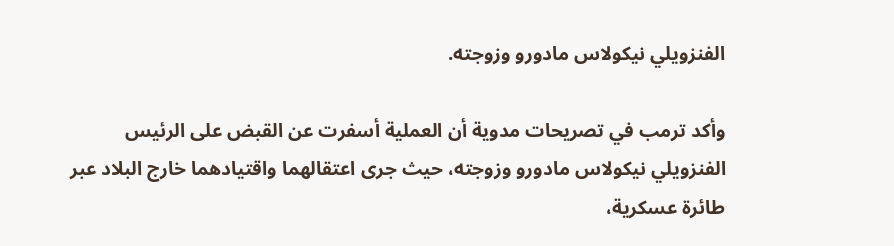الفنزويلي نيكولاس مادورو وزوجته.

وأكد ترمب في تصريحات مدوية أن العملية أسفرت عن القبض على الرئيس الفنزويلي نيكولاس مادورو وزوجته، حيث جرى اعتقالهما واقتيادهما خارج البلاد عبر طائرة عسكرية،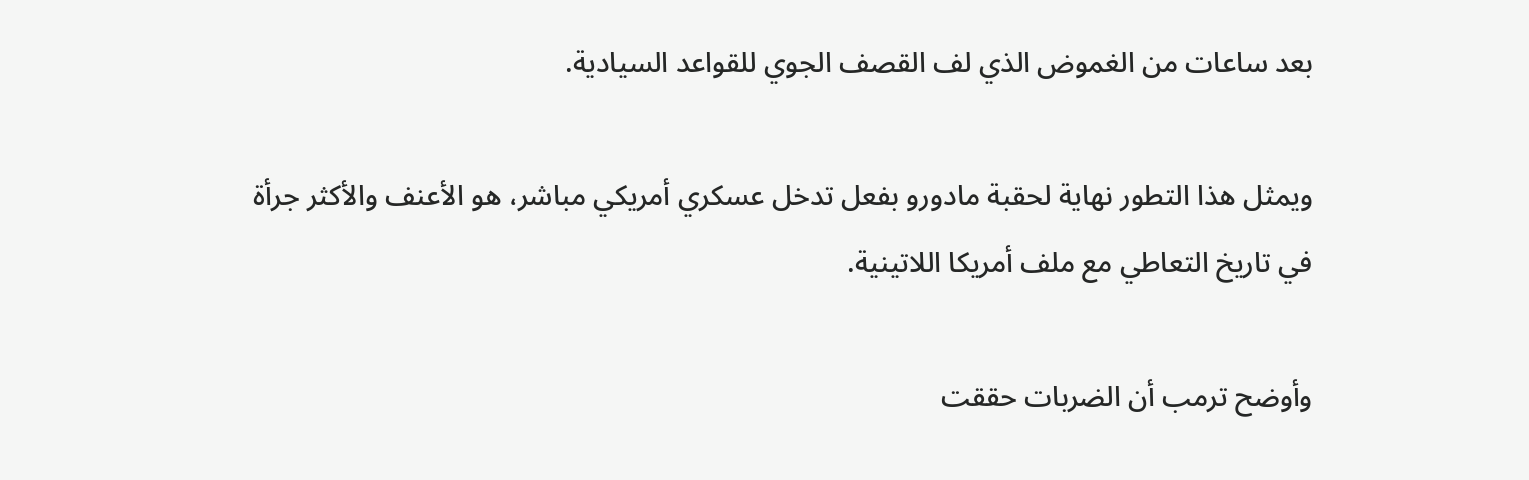بعد ساعات من الغموض الذي لف القصف الجوي للقواعد السيادية.

ويمثل هذا التطور نهاية لحقبة مادورو بفعل تدخل عسكري أمريكي مباشر، هو الأعنف والأكثر جرأة في تاريخ التعاطي مع ملف أمريكا اللاتينية.

وأوضح ترمب أن الضربات حققت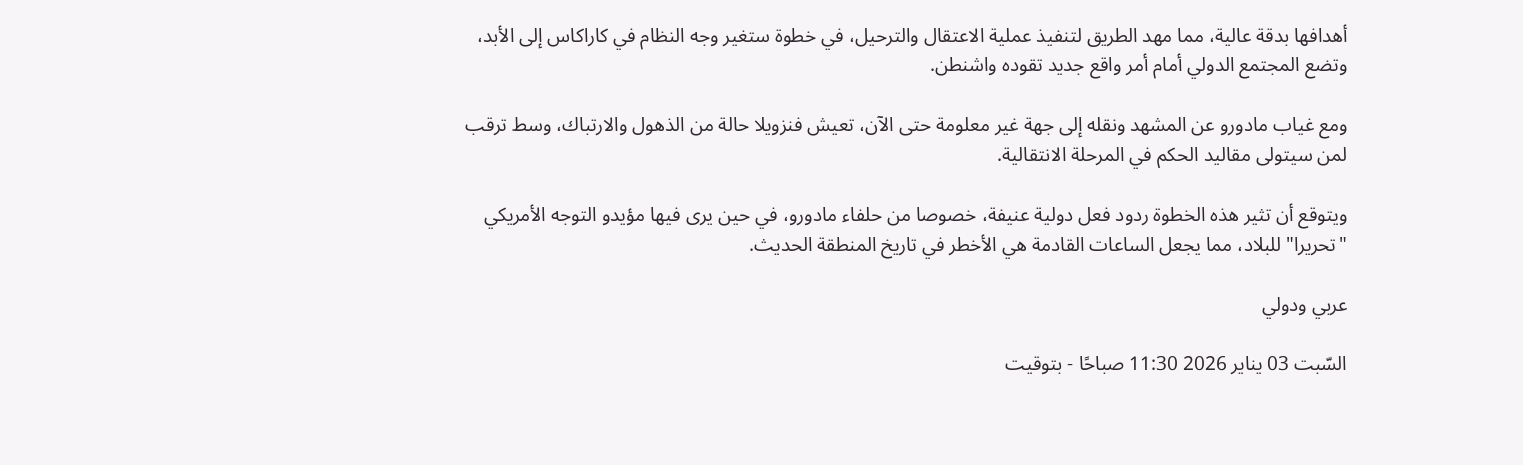أهدافها بدقة عالية، مما مهد الطريق لتنفيذ عملية الاعتقال والترحيل، في خطوة ستغير وجه النظام في كاراكاس إلى الأبد، وتضع المجتمع الدولي أمام أمر واقع جديد تقوده واشنطن.

ومع غياب مادورو عن المشهد ونقله إلى جهة غير معلومة حتى الآن، تعيش فنزويلا حالة من الذهول والارتباك، وسط ترقب لمن سيتولى مقاليد الحكم في المرحلة الانتقالية.

ويتوقع أن تثير هذه الخطوة ردود فعل دولية عنيفة، خصوصا من حلفاء مادورو، في حين يرى فيها مؤيدو التوجه الأمريكي "تحريرا" للبلاد، مما يجعل الساعات القادمة هي الأخطر في تاريخ المنطقة الحديث.

عربي ودولي

السّبت 03 يناير 2026 11:30 صباحًا - بتوقيت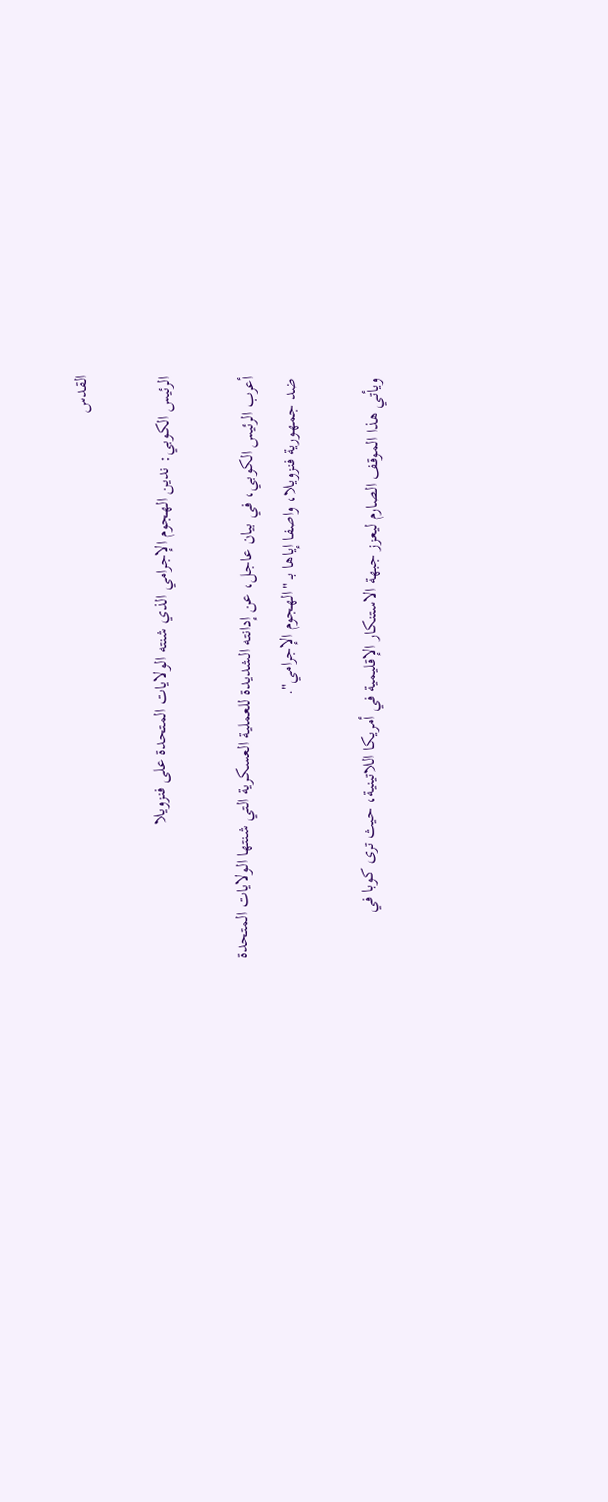القدس

الرئيس الكوبي: ندين الهجوم الإجرامي الذي شنته الولايات المتحدة على فنزويلا

أعرب الرئيس الكوبي، في بيان عاجل، عن إدانته الشديدة للعملية العسكرية التي شنتها الولايات المتحدة ضد جمهورية فنزويلا، واصفا إياها بـ "الهجوم الإجرامي".

ويأتي هذا الموقف الصارم ليعزز جبهة الاستنكار الإقليمية في أمريكا اللاتينية، حيث ترى كوبا في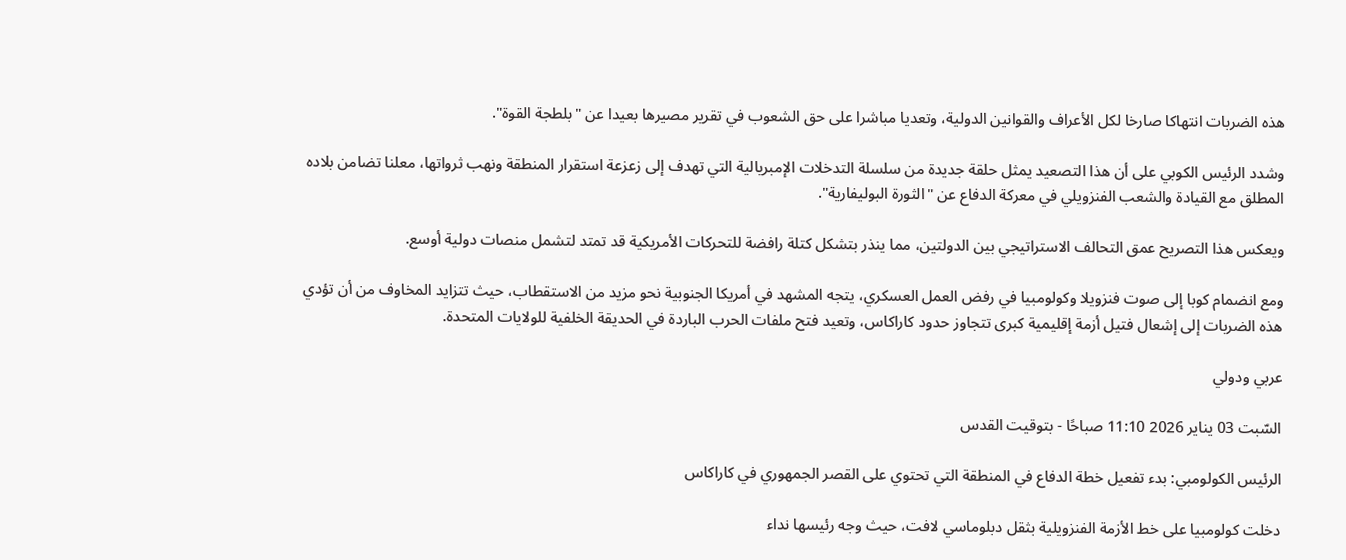هذه الضربات انتهاكا صارخا لكل الأعراف والقوانين الدولية، وتعديا مباشرا على حق الشعوب في تقرير مصيرها بعيدا عن "بلطجة القوة".

وشدد الرئيس الكوبي على أن هذا التصعيد يمثل حلقة جديدة من سلسلة التدخلات الإمبريالية التي تهدف إلى زعزعة استقرار المنطقة ونهب ثرواتها، معلنا تضامن بلاده المطلق مع القيادة والشعب الفنزويلي في معركة الدفاع عن "الثورة البوليفارية".

ويعكس هذا التصريح عمق التحالف الاستراتيجي بين الدولتين، مما ينذر بتشكل كتلة رافضة للتحركات الأمريكية قد تمتد لتشمل منصات دولية أوسع.

ومع انضمام كوبا إلى صوت فنزويلا وكولومبيا في رفض العمل العسكري، يتجه المشهد في أمريكا الجنوبية نحو مزيد من الاستقطاب، حيث تتزايد المخاوف من أن تؤدي هذه الضربات إلى إشعال فتيل أزمة إقليمية كبرى تتجاوز حدود كاراكاس، وتعيد فتح ملفات الحرب الباردة في الحديقة الخلفية للولايات المتحدة.

عربي ودولي

السّبت 03 يناير 2026 11:10 صباحًا - بتوقيت القدس

الرئيس الكولومبي: بدء تفعيل خطة الدفاع في المنطقة التي تحتوي على القصر الجمهوري في كاراكاس

دخلت كولومبيا على خط الأزمة الفنزويلية بثقل دبلوماسي لافت، حيث وجه رئيسها نداء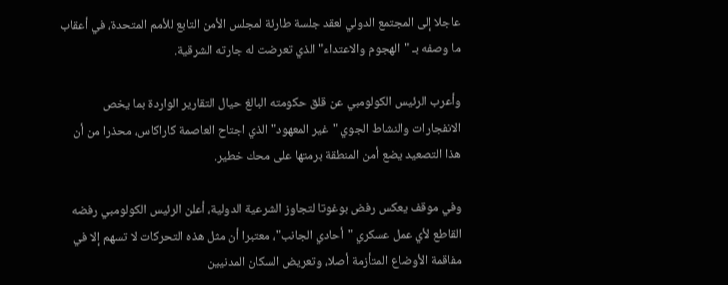عاجلا إلى المجتمع الدولي لعقد جلسة طارئة لمجلس الأمن التابع للأمم المتحدة، في أعقاب ما وصفه بـ "الهجوم والاعتداء" الذي تعرضت له جارته الشرقية.

وأعرب الرئيس الكولومبي عن قلق حكومته البالغ حيال التقارير الواردة بما يخص الانفجارات والنشاط الجوي "غير المعهود" الذي اجتاح العاصمة كاراكاس، محذرا من أن هذا التصعيد يضع أمن المنطقة برمتها على محك خطير.

وفي موقف يعكس رفض بوغوتا لتجاوز الشرعية الدولية، أعلن الرئيس الكولومبي رفضه القاطع لأي عمل عسكري "أحادي الجانب"، معتبرا أن مثل هذه التحركات لا تسهم إلا في مفاقمة الأوضاع المتأزمة أصلا، وتعريض السكان المدنيين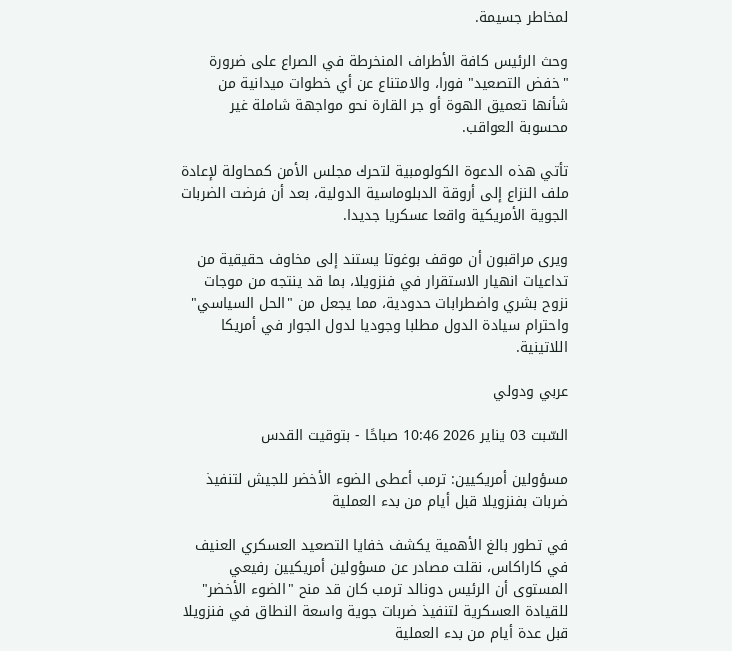لمخاطر جسيمة.

وحث الرئيس كافة الأطراف المنخرطة في الصراع على ضرورة "خفض التصعيد" فورا، والامتناع عن أي خطوات ميدانية من شأنها تعميق الهوة أو جر القارة نحو مواجهة شاملة غير محسوبة العواقب.

تأتي هذه الدعوة الكولومبية لتحرك مجلس الأمن كمحاولة لإعادة ملف النزاع إلى أروقة الدبلوماسية الدولية، بعد أن فرضت الضربات الجوية الأمريكية واقعا عسكريا جديدا.

ويرى مراقبون أن موقف بوغوتا يستند إلى مخاوف حقيقية من تداعيات انهيار الاستقرار في فنزويلا، بما قد ينتجه من موجات نزوح بشري واضطرابات حدودية، مما يجعل من "الحل السياسي" واحترام سيادة الدول مطلبا وجوديا لدول الجوار في أمريكا اللاتينية.

عربي ودولي

السّبت 03 يناير 2026 10:46 صباحًا - بتوقيت القدس

مسؤولين أمريكيين: ترمب أعطى الضوء الأخضر للجيش لتنفيذ ضربات بفنزويلا قبل أيام من بدء العملية

في تطور بالغ الأهمية يكشف خفايا التصعيد العسكري العنيف في كاراكاس، نقلت مصادر عن مسؤولين أمريكيين رفيعي المستوى أن الرئيس دونالد ترمب كان قد منح "الضوء الأخضر" للقيادة العسكرية لتنفيذ ضربات جوية واسعة النطاق في فنزويلا قبل عدة أيام من بدء العملية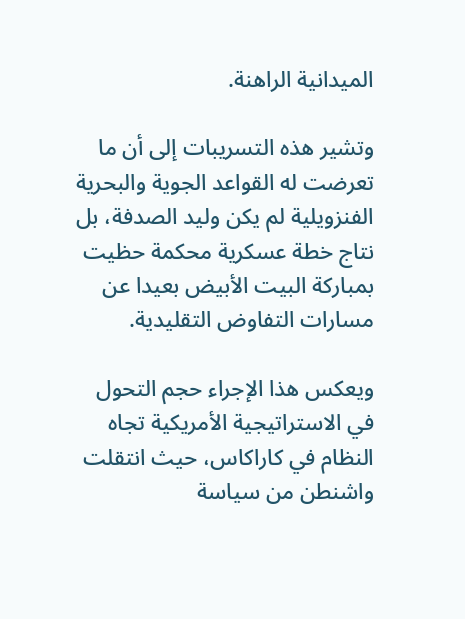الميدانية الراهنة.

وتشير هذه التسريبات إلى أن ما تعرضت له القواعد الجوية والبحرية الفنزويلية لم يكن وليد الصدفة، بل نتاج خطة عسكرية محكمة حظيت بمباركة البيت الأبيض بعيدا عن مسارات التفاوض التقليدية.

ويعكس هذا الإجراء حجم التحول في الاستراتيجية الأمريكية تجاه النظام في كاراكاس، حيث انتقلت واشنطن من سياسة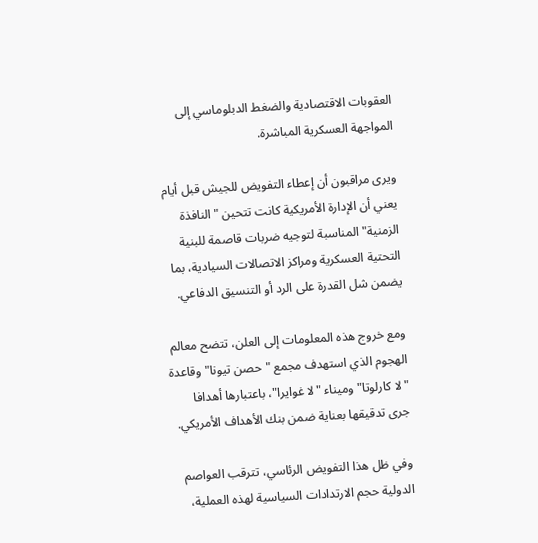العقوبات الاقتصادية والضغط الدبلوماسي إلى المواجهة العسكرية المباشرة.

ويرى مراقبون أن إعطاء التفويض للجيش قبل أيام يعني أن الإدارة الأمريكية كانت تتحين "النافذة الزمنية" المناسبة لتوجيه ضربات قاصمة للبنية التحتية العسكرية ومراكز الاتصالات السيادية، بما يضمن شل القدرة على الرد أو التنسيق الدفاعي.

ومع خروج هذه المعلومات إلى العلن، تتضح معالم الهجوم الذي استهدف مجمع "حصن تيونا" وقاعدة "لا كارلوتا" وميناء "لا غوايرا"، باعتبارها أهدافا جرى تدقيقها بعناية ضمن بنك الأهداف الأمريكي.

وفي ظل هذا التفويض الرئاسي، تترقب العواصم الدولية حجم الارتدادات السياسية لهذه العملية،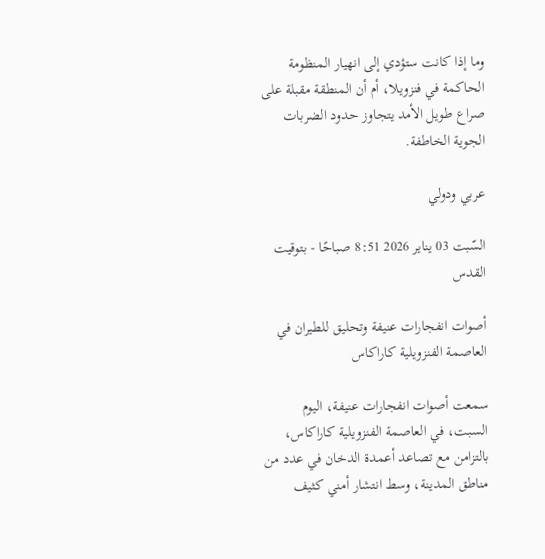وما إذا كانت ستؤدي إلى انهيار المنظومة الحاكمة في فنزويلا، أم أن المنطقة مقبلة على صراع طويل الأمد يتجاوز حدود الضربات الجوية الخاطفة.

عربي ودولي

السّبت 03 يناير 2026 8:51 صباحًا - بتوقيت القدس

أصوات انفجارات عنيفة وتحليق للطيران في العاصمة الفنزويلية كاراكاس

سمعت أصوات انفجارات عنيفة، اليوم السبت، في العاصمة الفنزويلية كاراكاس، بالتزامن مع تصاعد أعمدة الدخان في عدد من مناطق المدينة، وسط انتشار أمني كثيف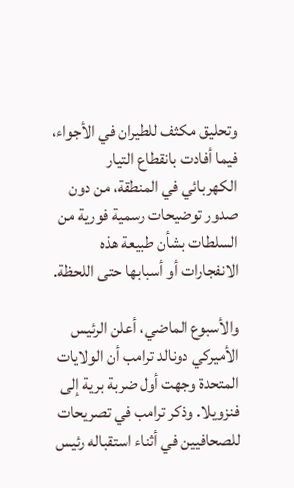وتحليق مكثف للطيران في الأجواء، فيما أفادت بانقطاع التيار الكهربائي في المنطقة، من دون صدور توضيحات رسمية فورية من السلطات بشأن طبيعة هذه الانفجارات أو أسبابها حتى اللحظة.

والأسبوع الماضي، أعلن الرئيس الأميركي دونالد ترامب أن الولايات المتحدة وجهت أول ضربة برية إلى فنزويلا. وذكر ترامب في تصريحات للصحافيين في أثناء استقباله رئيس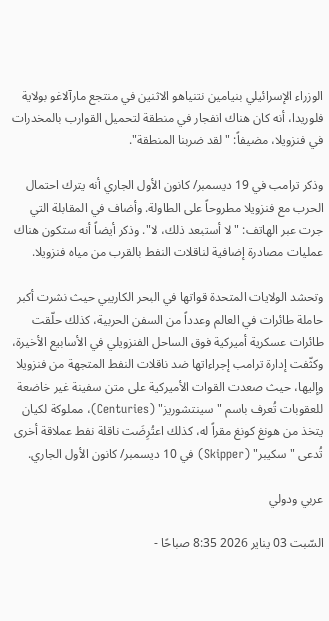الوزراء الإسرائيلي بنيامين نتنياهو الاثنين في منتجع مارآلاغو بولاية فلوريدا، أنه كان هناك انفجار في منطقة لتحميل القوارب بالمخدرات في فنزويلا، مضيفاً: "لقد ضربنا المنطقة".

وذكر ترامب في 19 ديسمبر/ كانون الأول الجاري أنه يترك احتمال الحرب مع فنزويلا مطروحاً على الطاولة. وأضاف في المقابلة التي جرت عبر الهاتف: "لا أستبعد ذلك، لا". وذكر أيضاً أنه ستكون هناك عمليات مصادرة إضافية لناقلات النفط بالقرب من مياه فنزويلا.

وتحشد الولايات المتحدة قواتها في البحر الكاريبي حيث نشرت أكبر حاملة طائرات في العالم وعدداً من السفن الحربية، كذلك حلّقت طائرات عسكرية أميركية فوق الساحل الفنزويلي في الأسابيع الأخيرة، وكثّفت إدارة ترامب إجراءاتها ضد ناقلات النفط المتجهة من فنزويلا وإليها، حيث صعدت القوات الأميركية على متن سفينة غير خاضعة للعقوبات تُعرف باسم "سينتشوريز" (Centuries)، مملوكة لكيان يتخذ من هونغ كونغ مقراً له، كذلك اعتُرِضَت ناقلة نفط عملاقة أخرى تُدعى "سكيبر" (Skipper) في 10 ديسمبر/ كانون الأول الجاري.

عربي ودولي

السّبت 03 يناير 2026 8:35 صباحًا -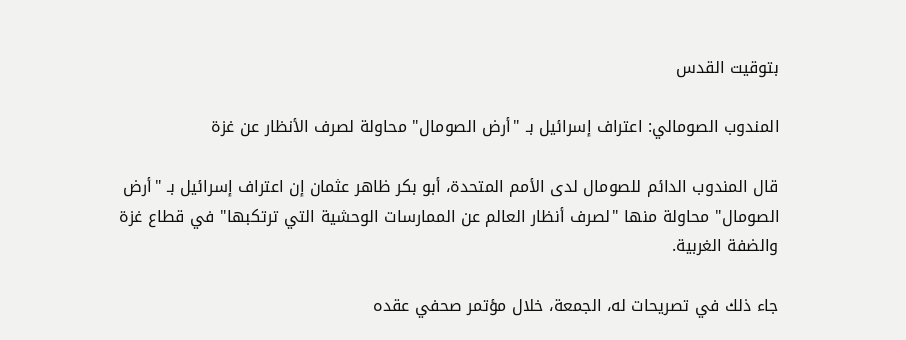بتوقيت القدس

المندوب الصومالي: اعتراف إسرائيل بـ "أرض الصومال" محاولة لصرف الأنظار عن غزة

قال المندوب الدائم للصومال لدى الأمم المتحدة، أبو بكر ظاهر عثمان إن اعتراف إسرائيل بـ "أرض الصومال" محاولة منها "لصرف أنظار العالم عن الممارسات الوحشية التي ترتكبها" في قطاع غزة والضفة الغربية.

جاء ذلك في تصريحات له، الجمعة، خلال مؤتمر صحفي عقده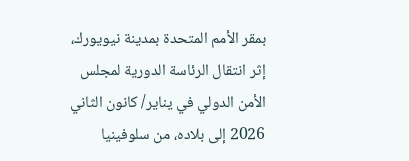بمقر الأمم المتحدة بمدينة نيويورك، إثر انتقال الرئاسة الدورية لمجلس الأمن الدولي في يناير/ كانون الثاني 2026 إلى بلاده، من سلوفينيا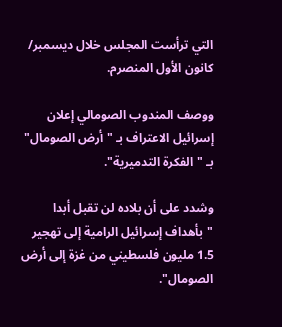التي ترأست المجلس خلال ديسمبر/ كانون الأول المنصرم.

ووصف المندوب الصومالي إعلان إسرائيل الاعتراف بـ "أرض الصومال" بـ "الفكرة التدميرية".

وشدد على أن بلاده لن تقبل أبدا "بأهداف إسرائيل الرامية إلى تهجير 1.5 مليون فلسطيني من غزة إلى أرض الصومال".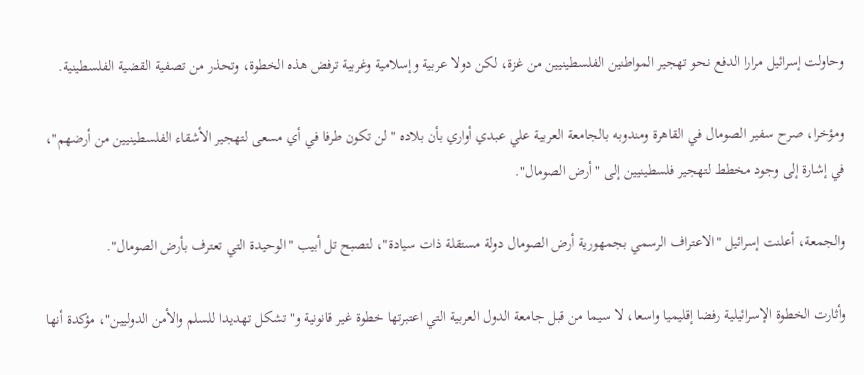وحاولت إسرائيل مرارا الدفع نحو تهجير المواطنين الفلسطينيين من غزة، لكن دولا عربية وإسلامية وغربية ترفض هذه الخطوة، وتحذر من تصفية القضية الفلسطينية.

ومؤخرا، صرح سفير الصومال في القاهرة ومندوبه بالجامعة العربية علي عبدي أواري بأن بلاده "لن تكون طرفا في أي مسعى لتهجير الأشقاء الفلسطينيين من أرضهم"، في إشارة إلى وجود مخطط لتهجير فلسطينيين إلى "أرض الصومال".

والجمعة، أعلنت إسرائيل "الاعتراف الرسمي بجمهورية أرض الصومال دولة مستقلة ذات سيادة"، لتصبح تل أبيب "الوحيدة التي تعترف بأرض الصومال".

وأثارت الخطوة الإسرائيلية رفضا إقليميا واسعا، لا سيما من قبل جامعة الدول العربية التي اعتبرتها خطوة غير قانونية و"تشكل تهديدا للسلم والأمن الدوليين"، مؤكدة أنها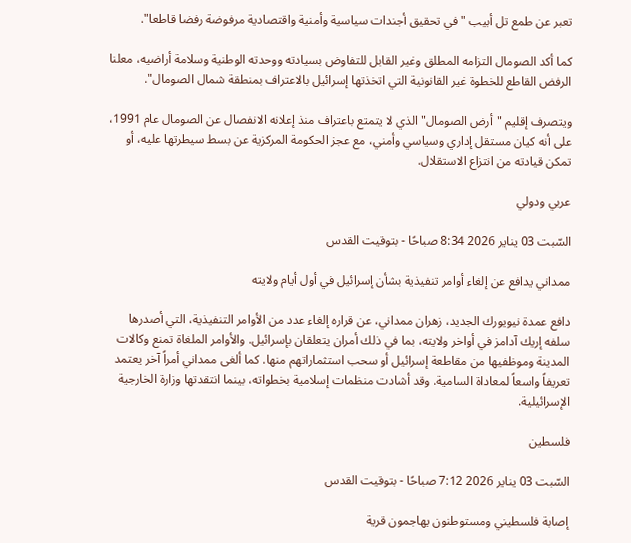تعبر عن طمع تل أبيب "في تحقيق أجندات سياسية وأمنية واقتصادية مرفوضة رفضا قاطعا".

كما أكد الصومال التزامه المطلق وغير القابل للتفاوض بسيادته ووحدته الوطنية وسلامة أراضيه، معلنا الرفض القاطع للخطوة غير القانونية التي اتخذتها إسرائيل بالاعتراف بمنطقة شمال الصومال".

ويتصرف إقليم "أرض الصومال" الذي لا يتمتع باعتراف منذ إعلانه الانفصال عن الصومال عام 1991، على أنه كيان مستقل إداري وسياسي وأمني، مع عجز الحكومة المركزية عن بسط سيطرتها عليه، أو تمكن قيادته من انتزاع الاستقلال.

عربي ودولي

السّبت 03 يناير 2026 8:34 صباحًا - بتوقيت القدس

ممداني يدافع عن إلغاء أوامر تنفيذية بشأن إسرائيل في أول أيام ولايته

دافع عمدة نيويورك الجديد، زهران ممداني، عن قراره إلغاء عدد من الأوامر التنفيذية، التي أصدرها سلفه إريك آدامز في أواخر ولايته، بما في ذلك أمران يتعلقان بإسرائيل. والأوامر الملغاة تمنع وكالات المدينة وموظفيها من مقاطعة إسرائيل أو سحب استثماراتهم منها. كما ألغى ممداني أمراً آخر يعتمد تعريفاً واسعاً لمعاداة السامية. وقد أشادت منظمات إسلامية بخطواته، بينما انتقدتها وزارة الخارجية الإسرائيلية.

فلسطين

السّبت 03 يناير 2026 7:12 صباحًا - بتوقيت القدس

إصابة فلسطيني ومستوطنون يهاجمون قرية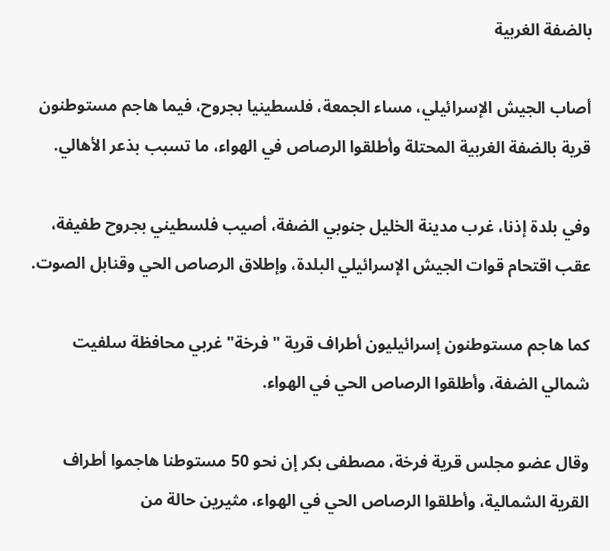بالضفة الغربية

أصاب الجيش الإسرائيلي، مساء الجمعة، فلسطينيا بجروح، فيما هاجم مستوطنون قرية بالضفة الغربية المحتلة وأطلقوا الرصاص في الهواء، ما تسبب بذعر الأهالي.

وفي بلدة إذنا، غرب مدينة الخليل جنوبي الضفة، أصيب فلسطيني بجروح طفيفة، عقب اقتحام قوات الجيش الإسرائيلي البلدة، وإطلاق الرصاص الحي وقنابل الصوت.

كما هاجم مستوطنون إسرائيليون أطراف قرية "فرخة" غربي محافظة سلفيت شمالي الضفة، وأطلقوا الرصاص الحي في الهواء.

وقال عضو مجلس قرية فرخة، مصطفى بكر إن نحو 50 مستوطنا هاجموا أطراف القرية الشمالية، وأطلقوا الرصاص الحي في الهواء، مثيرين حالة من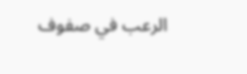الرعب في صفوف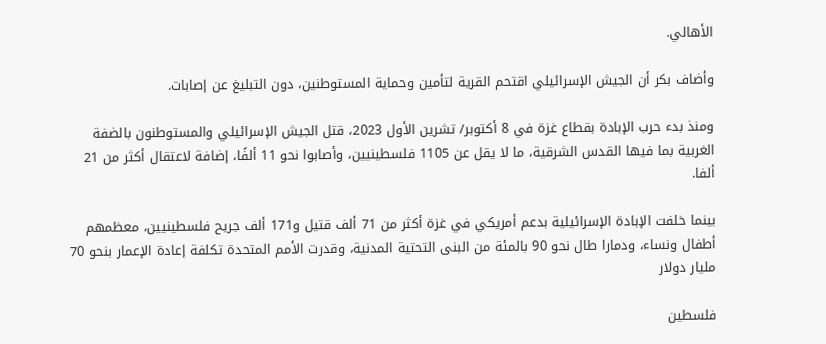الأهالي.

وأضاف بكر أن الجيش الإسرائيلي اقتحم القرية لتأمين وحماية المستوطنين، دون التبليغ عن إصابات.

ومنذ بدء حرب الإبادة بقطاع غزة في 8 أكتوبر/ تشرين الأول 2023، قتل الجيش الإسرائيلي والمستوطنون بالضفة الغربية بما فيها القدس الشرقية، ما لا يقل عن 1105 فلسطينيين، وأصابوا نحو 11 ألفًا، إضافة لاعتقال أكثر من 21 ألفا.

بينما خلفت الإبادة الإسرائيلية بدعم أمريكي في غزة أكثر من 71 ألف قتيل و171 ألف جريح فلسطينيين، معظمهم أطفال ونساء، ودمارا طال نحو 90 بالمئة من البنى التحتية المدنية، وقدرت الأمم المتحدة تكلفة إعادة الإعمار بنحو 70 مليار دولار

فلسطين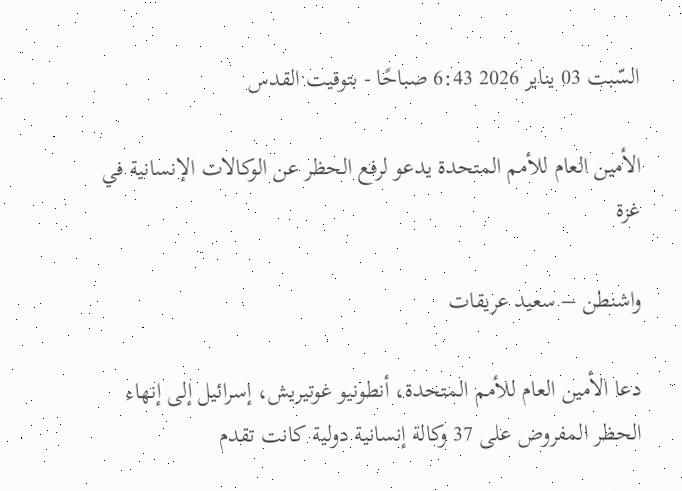السّبت 03 يناير 2026 6:43 صباحًا - بتوقيت القدس

الأمين العام للأمم المتحدة يدعو لرفع الحظر عن الوكالات الإنسانية في غزة

واشنطن – سعيد عريقات

دعا الأمين العام للأمم المتحدة، أنطونيو غوتيريش، إسرائيل إلى إنهاء الحظر المفروض على 37 وكالة إنسانية دولية كانت تقدم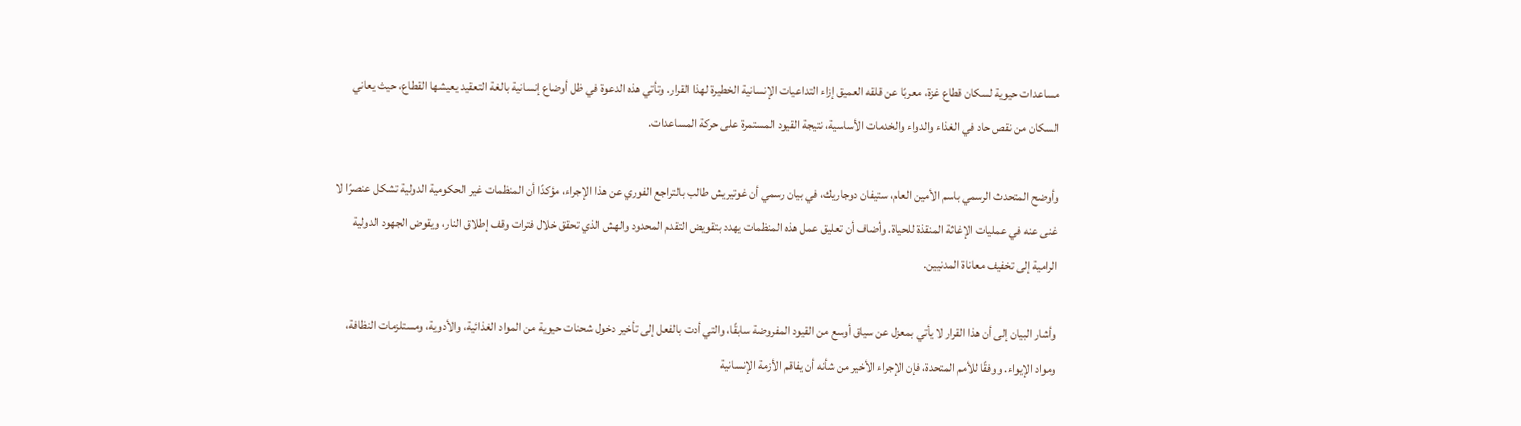مساعدات حيوية لسكان قطاع غزة، معربًا عن قلقه العميق إزاء التداعيات الإنسانية الخطيرة لهذا القرار. وتأتي هذه الدعوة في ظل أوضاع إنسانية بالغة التعقيد يعيشها القطاع، حيث يعاني السكان من نقص حاد في الغذاء والدواء والخدمات الأساسية، نتيجة القيود المستمرة على حركة المساعدات.

وأوضح المتحدث الرسمي باسم الأمين العام، ستيفان دوجاريك، في بيان رسمي أن غوتيريش طالب بالتراجع الفوري عن هذا الإجراء، مؤكدًا أن المنظمات غير الحكومية الدولية تشكل عنصرًا لا غنى عنه في عمليات الإغاثة المنقذة للحياة. وأضاف أن تعليق عمل هذه المنظمات يهدد بتقويض التقدم المحدود والهش الذي تحقق خلال فترات وقف إطلاق النار، ويقوض الجهود الدولية الرامية إلى تخفيف معاناة المدنيين.

وأشار البيان إلى أن هذا القرار لا يأتي بمعزل عن سياق أوسع من القيود المفروضة سابقًا، والتي أدت بالفعل إلى تأخير دخول شحنات حيوية من المواد الغذائية، والأدوية، ومستلزمات النظافة، ومواد الإيواء. ووفقًا للأمم المتحدة، فإن الإجراء الأخير من شأنه أن يفاقم الأزمة الإنسانية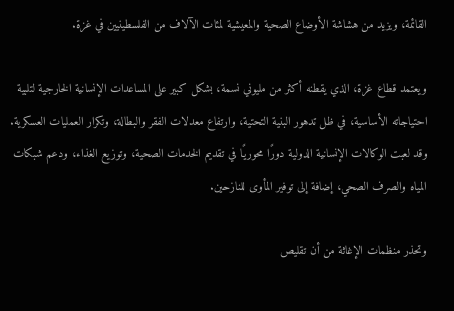القائمة، ويزيد من هشاشة الأوضاع الصحية والمعيشية لمئات الآلاف من الفلسطينيين في غزة.

ويعتمد قطاع غزة، الذي يقطنه أكثر من مليوني نسمة، بشكل كبير على المساعدات الإنسانية الخارجية لتلبية احتياجاته الأساسية، في ظل تدهور البنية التحتية، وارتفاع معدلات الفقر والبطالة، وتكرار العمليات العسكرية. وقد لعبت الوكالات الإنسانية الدولية دورًا محوريًا في تقديم الخدمات الصحية، وتوزيع الغذاء، ودعم شبكات المياه والصرف الصحي، إضافة إلى توفير المأوى للنازحين.

وتحذر منظمات الإغاثة من أن تقليص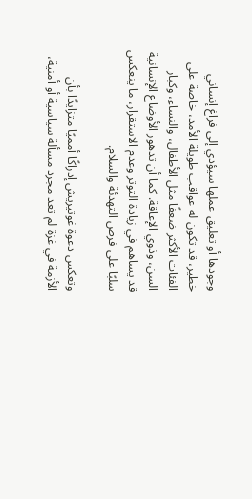وجودها أو تعليق عملها سيؤدي إلى فراغ إنساني خطير، قد تكون له عواقب طويلة الأمد، خاصة على الفئات الأكثر ضعفًا مثل الأطفال، والنساء، وكبار السن، وذوي الإعاقة. كما أن تدهور الأوضاع الإنسانية قد يساهم في زيادة التوتر وعدم الاستقرار، ما ينعكس سلبًا على فرص التهدئة والسلام.

وتعكس دعوة غوتيريش إدراكًا أمميًا متزايدًا بأن الأزمة في غزة لم تعد مجرد مسألة سياسية أو أمنية،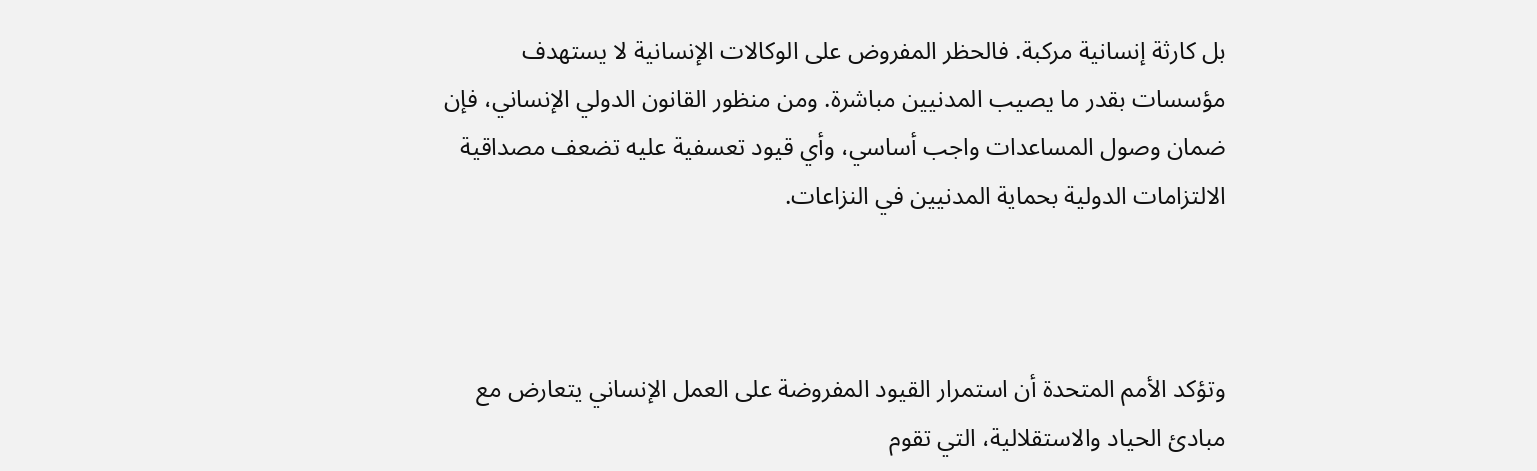بل كارثة إنسانية مركبة. فالحظر المفروض على الوكالات الإنسانية لا يستهدف مؤسسات بقدر ما يصيب المدنيين مباشرة. ومن منظور القانون الدولي الإنساني، فإن ضمان وصول المساعدات واجب أساسي، وأي قيود تعسفية عليه تضعف مصداقية الالتزامات الدولية بحماية المدنيين في النزاعات.



وتؤكد الأمم المتحدة أن استمرار القيود المفروضة على العمل الإنساني يتعارض مع مبادئ الحياد والاستقلالية، التي تقوم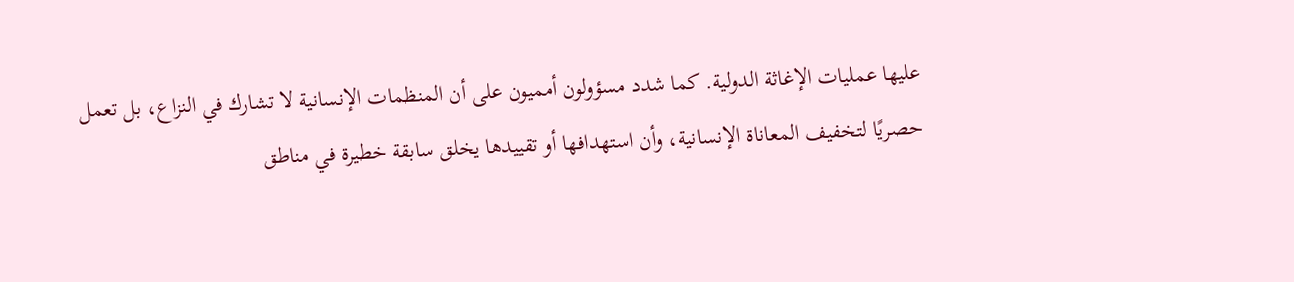عليها عمليات الإغاثة الدولية. كما شدد مسؤولون أمميون على أن المنظمات الإنسانية لا تشارك في النزاع، بل تعمل حصريًا لتخفيف المعاناة الإنسانية، وأن استهدافها أو تقييدها يخلق سابقة خطيرة في مناطق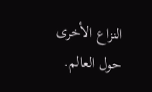النزاع الأخرى حول العالم.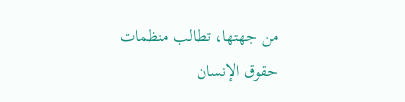من جهتها، تطالب منظمات حقوق الإنسان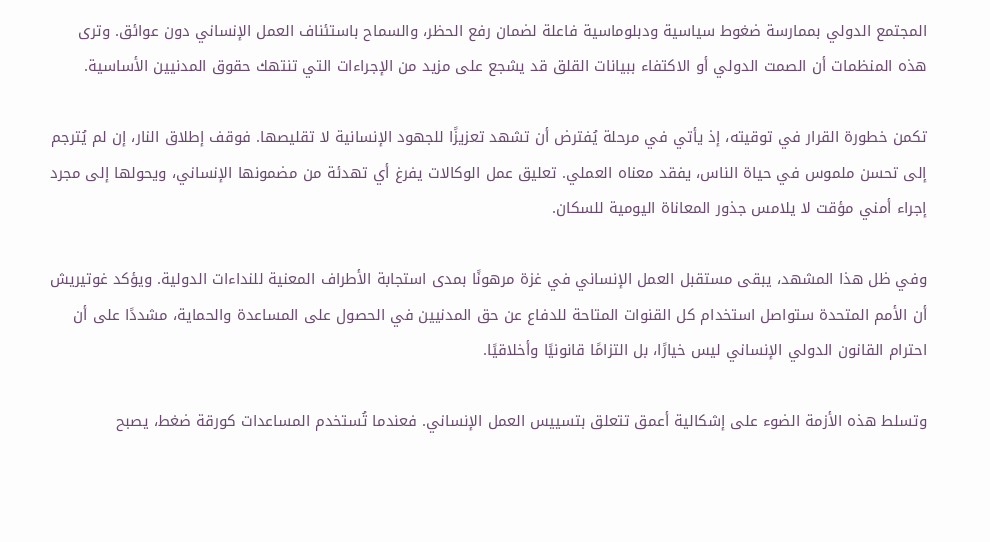المجتمع الدولي بممارسة ضغوط سياسية ودبلوماسية فاعلة لضمان رفع الحظر، والسماح باستئناف العمل الإنساني دون عوائق. وترى هذه المنظمات أن الصمت الدولي أو الاكتفاء ببيانات القلق قد يشجع على مزيد من الإجراءات التي تنتهك حقوق المدنيين الأساسية.

تكمن خطورة القرار في توقيته، إذ يأتي في مرحلة يُفترض أن تشهد تعزيزًا للجهود الإنسانية لا تقليصها. فوقف إطلاق النار، إن لم يُترجم إلى تحسن ملموس في حياة الناس، يفقد معناه العملي. تعليق عمل الوكالات يفرغ أي تهدئة من مضمونها الإنساني، ويحولها إلى مجرد إجراء أمني مؤقت لا يلامس جذور المعاناة اليومية للسكان.

وفي ظل هذا المشهد، يبقى مستقبل العمل الإنساني في غزة مرهونًا بمدى استجابة الأطراف المعنية للنداءات الدولية. ويؤكد غوتيريش أن الأمم المتحدة ستواصل استخدام كل القنوات المتاحة للدفاع عن حق المدنيين في الحصول على المساعدة والحماية، مشددًا على أن احترام القانون الدولي الإنساني ليس خيارًا، بل التزامًا قانونيًا وأخلاقيًا.

وتسلط هذه الأزمة الضوء على إشكالية أعمق تتعلق بتسييس العمل الإنساني. فعندما تُستخدم المساعدات كورقة ضغط، يصبح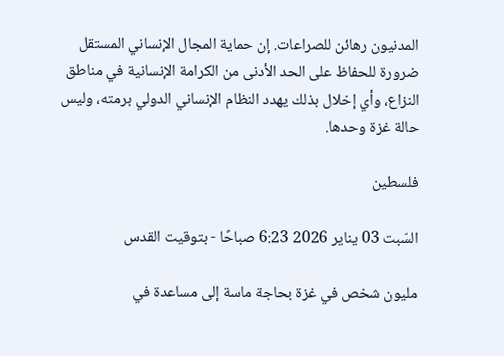المدنيون رهائن للصراعات. إن حماية المجال الإنساني المستقل ضرورة للحفاظ على الحد الأدنى من الكرامة الإنسانية في مناطق النزاع، وأي إخلال بذلك يهدد النظام الإنساني الدولي برمته، وليس حالة غزة وحدها.

فلسطين

السّبت 03 يناير 2026 6:23 صباحًا - بتوقيت القدس

مليون شخص في غزة بحاجة ماسة إلى مساعدة في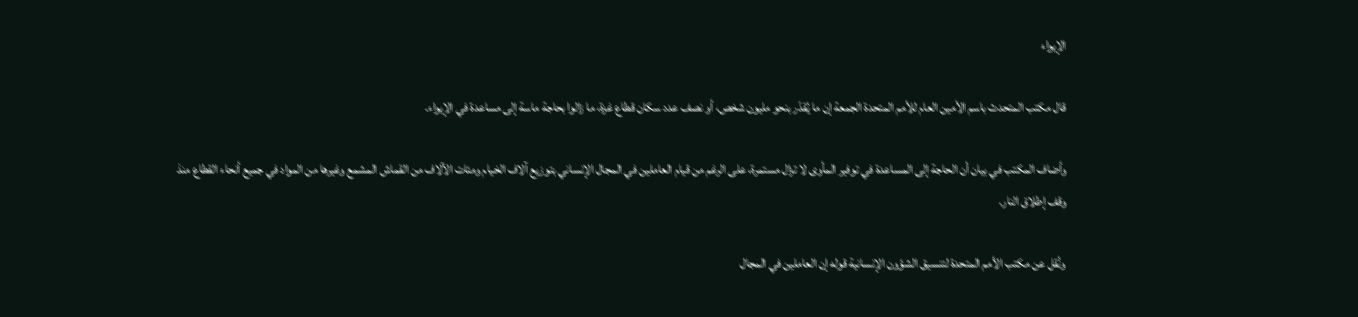الإيواء

قال مكتب المتحدث باسم الأمين العام للأمم المتحدة الجمعة إن ما يُقدّر بنحو مليون شخص، أو نصف عدد سكان قطاع غزة، ما زالوا بحاجة ماسة إلى مساعدة في الإيواء.

وأضاف المكتب في بيان أن الحاجة إلى المساعدة في توفير المأوى لا تزال مستمرة، على الرغم من قيام العاملين في المجال الإنساني بتوزيع آلاف الخيام ومئات الآلاف من القماش المشمع وغيرها من المواد في جميع أنحاء القطاع منذ وقف إطلاق النار.

ونُقل عن مكتب الأمم المتحدة لتنسيق الشؤون الإنسانية قوله إن العاملين في المجال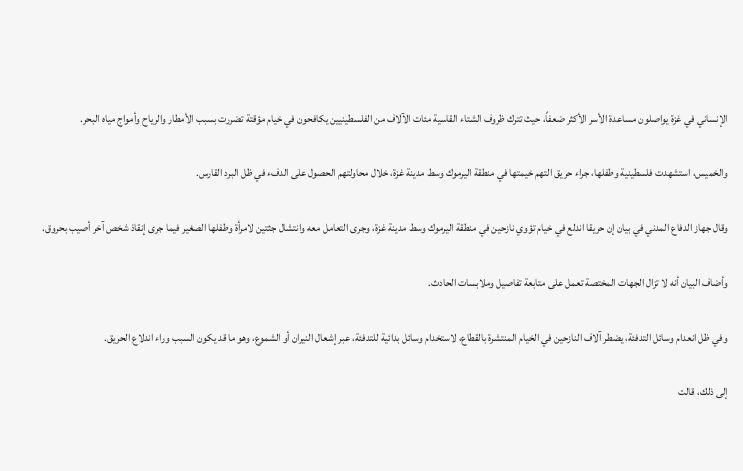الإنساني في غزة يواصلون مساعدة الأسر الأكثر ضعفاً، حيث تترك ظروف الشتاء القاسية مئات الآلاف من الفلسطينيين يكافحون في خيام مؤقتة تضررت بسبب الأمطار والرياح وأمواج مياه البحر.

والخميس، استشهدت فلسطينية وطفلها، جراء حريق التهم خيمتها في منطقة اليرموك وسط مدينة غزة، خلال محاولتهم الحصول على الدفء في ظل البرد القارس.

وقال جهاز الدفاع المدني في بيان إن حريقا اندلع في خيام تؤوي نازحين في منطقة اليرموك وسط مدينة غزة، وجرى التعامل معه وانتشال جثتين لامرأة وطفلها الصغير فيما جرى إنقاذ شخص آخر أصيب بحروق.

وأضاف البيان أنه لا تزال الجهات المختصة تعمل على متابعة تفاصيل وملابسات الحادث.

وفي ظل انعدام وسائل التدفئة، يضطر آلاف النازحين في الخيام المنتشرة بالقطاع، لاستخدام وسائل بدائية للتدفئة، عبر إشعال النيران أو الشموع، وهو ما قد يكون السبب وراء اندلاع الحريق.

إلى ذلك، قالت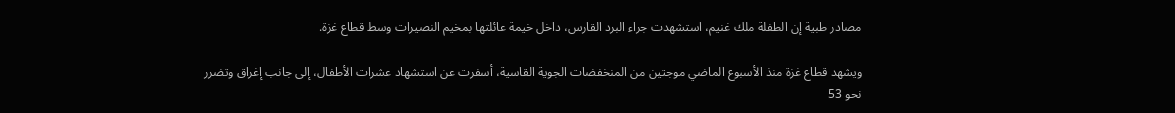مصادر طبية إن الطفلة ملك غنيم، استشهدت جراء البرد القارس، داخل خيمة عائلتها بمخيم النصيرات وسط قطاع غزة.

ويشهد قطاع غزة منذ الأسبوع الماضي موجتين من المنخفضات الجوية القاسية، أسفرت عن استشهاد عشرات الأطفال، إلى جانب إغراق وتضرر نحو 53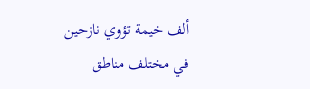ألف خيمة تؤوي نازحين في مختلف مناطق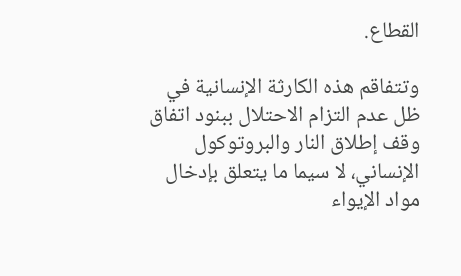القطاع.

وتتفاقم هذه الكارثة الإنسانية في ظل عدم التزام الاحتلال ببنود اتفاق وقف إطلاق النار والبروتوكول الإنساني، لا سيما ما يتعلق بإدخال مواد الإيواء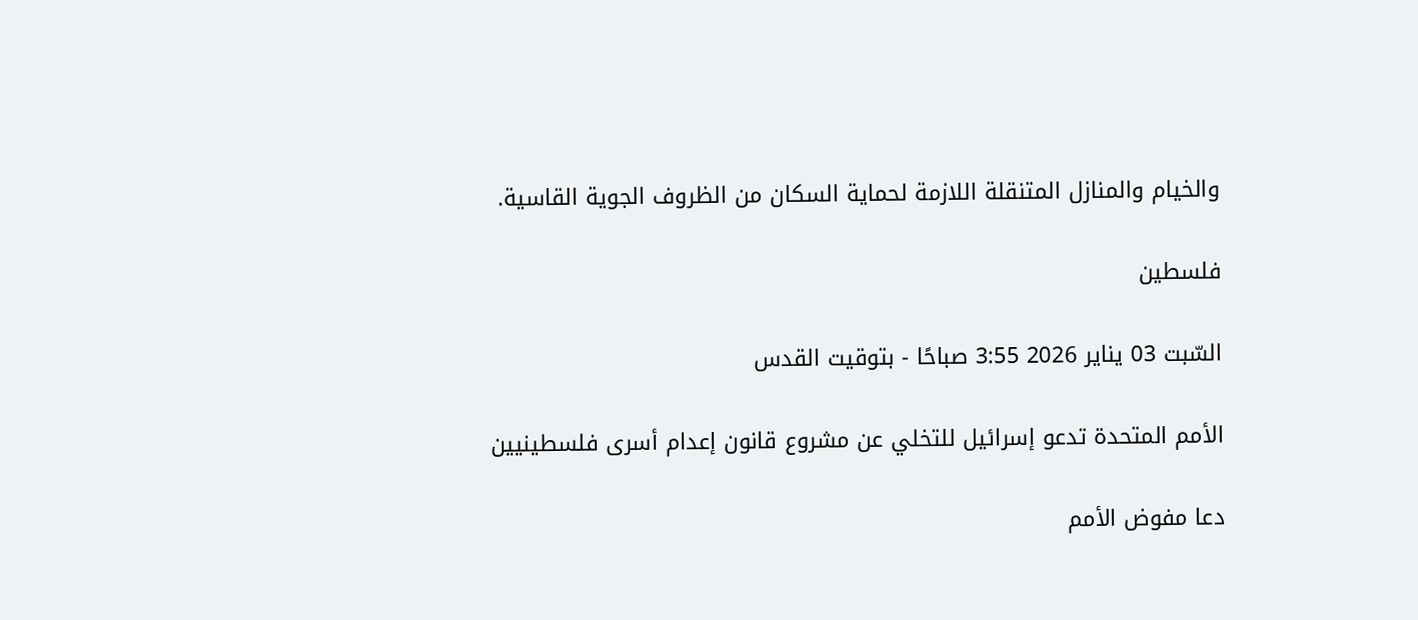والخيام والمنازل المتنقلة اللازمة لحماية السكان من الظروف الجوية القاسية.

فلسطين

السّبت 03 يناير 2026 3:55 صباحًا - بتوقيت القدس

الأمم المتحدة تدعو إسرائيل للتخلي عن مشروع قانون إعدام أسرى فلسطينيين

دعا مفوض الأمم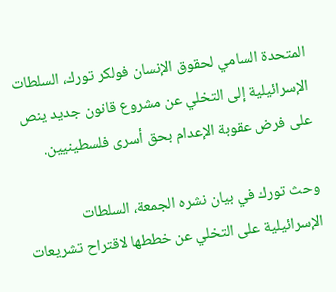المتحدة السامي لحقوق الإنسان فولكر تورك، السلطات الإسرائيلية إلى التخلي عن مشروع قانون جديد ينص على فرض عقوبة الإعدام بحق أسرى فلسطينيين.

وحث تورك في بيان نشره الجمعة، السلطات الإسرائيلية على التخلي عن خططها لاقتراح تشريعات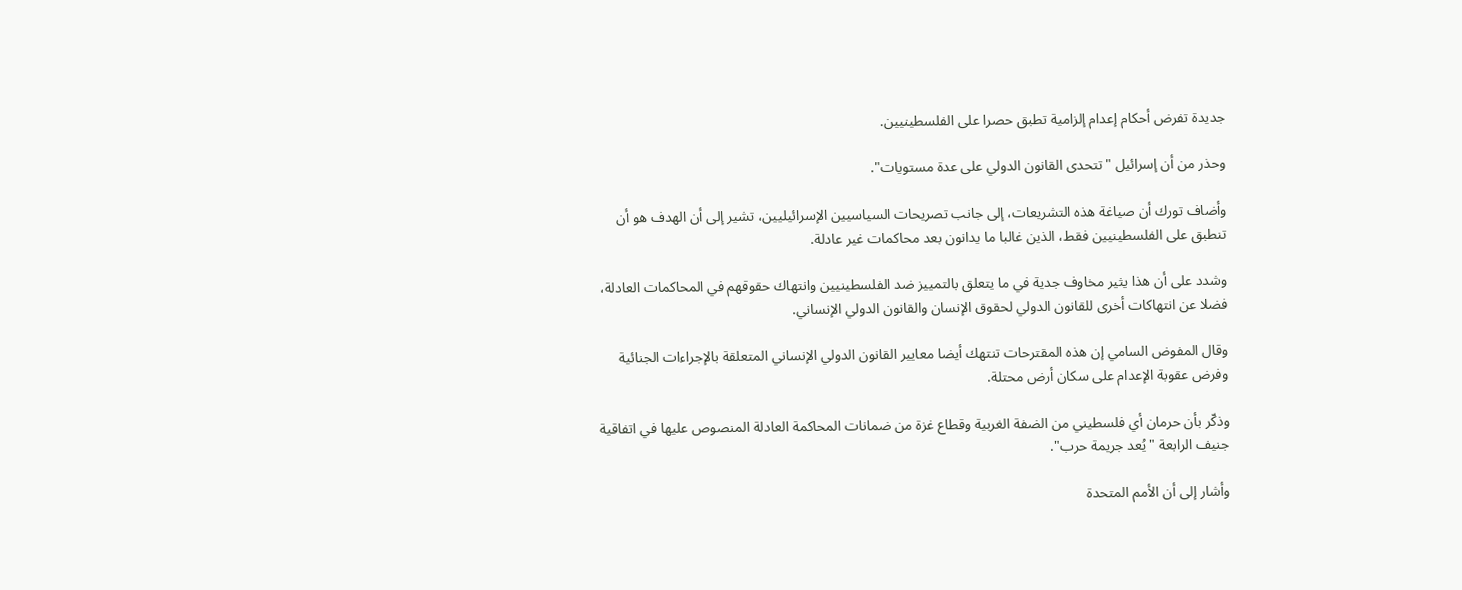جديدة تفرض أحكام إعدام إلزامية تطبق حصرا على الفلسطينيين.

وحذر من أن إسرائيل "تتحدى القانون الدولي على عدة مستويات".

وأضاف تورك أن صياغة هذه التشريعات، إلى جانب تصريحات السياسيين الإسرائيليين، تشير إلى أن الهدف هو أن تنطبق على الفلسطينيين فقط، الذين غالبا ما يدانون بعد محاكمات غير عادلة.

وشدد على أن هذا يثير مخاوف جدية في ما يتعلق بالتمييز ضد الفلسطينيين وانتهاك حقوقهم في المحاكمات العادلة، فضلا عن انتهاكات أخرى للقانون الدولي لحقوق الإنسان والقانون الدولي الإنساني.

وقال المفوض السامي إن هذه المقترحات تنتهك أيضا معايير القانون الدولي الإنساني المتعلقة بالإجراءات الجنائية وفرض عقوبة الإعدام على سكان أرض محتلة.

وذكّر بأن حرمان أي فلسطيني من الضفة الغربية وقطاع غزة من ضمانات المحاكمة العادلة المنصوص عليها في اتفاقية جنيف الرابعة "يُعد جريمة حرب".

وأشار إلى أن الأمم المتحدة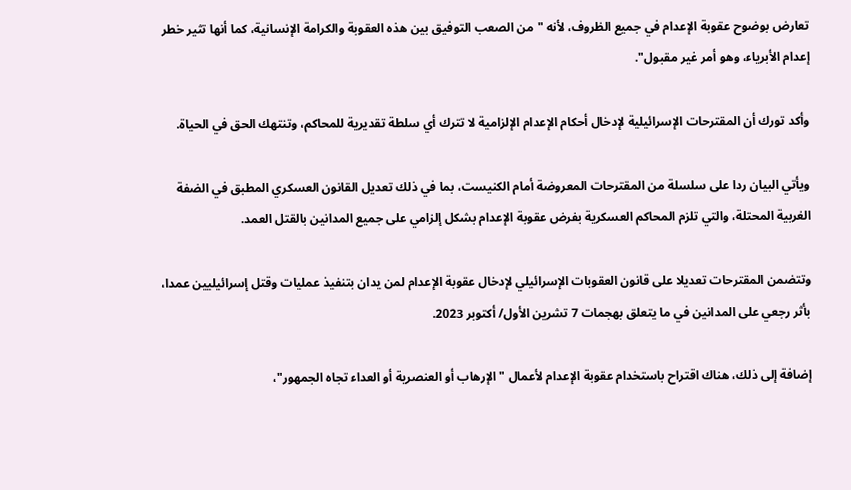تعارض بوضوح عقوبة الإعدام في جميع الظروف، لأنه "من الصعب التوفيق بين هذه العقوبة والكرامة الإنسانية، كما أنها تثير خطر إعدام الأبرياء، وهو أمر غير مقبول".

وأكد تورك أن المقترحات الإسرائيلية لإدخال أحكام الإعدام الإلزامية لا تترك أي سلطة تقديرية للمحاكم، وتنتهك الحق في الحياة.

ويأتي البيان ردا على سلسلة من المقترحات المعروضة أمام الكنيست، بما في ذلك تعديل القانون العسكري المطبق في الضفة الغربية المحتلة، والتي تلزم المحاكم العسكرية بفرض عقوبة الإعدام بشكل إلزامي على جميع المدانين بالقتل العمد.

وتتضمن المقترحات تعديلا على قانون العقوبات الإسرائيلي لإدخال عقوبة الإعدام لمن يدان بتنفيذ عمليات وقتل إسرائيليين عمدا، بأثر رجعي على المدانين في ما يتعلق بهجمات 7 تشرين الأول/ أكتوبر 2023.

إضافة إلى ذلك، هناك اقتراح باستخدام عقوبة الإعدام لأعمال "الإرهاب أو العنصرية أو العداء تجاه الجمهور"،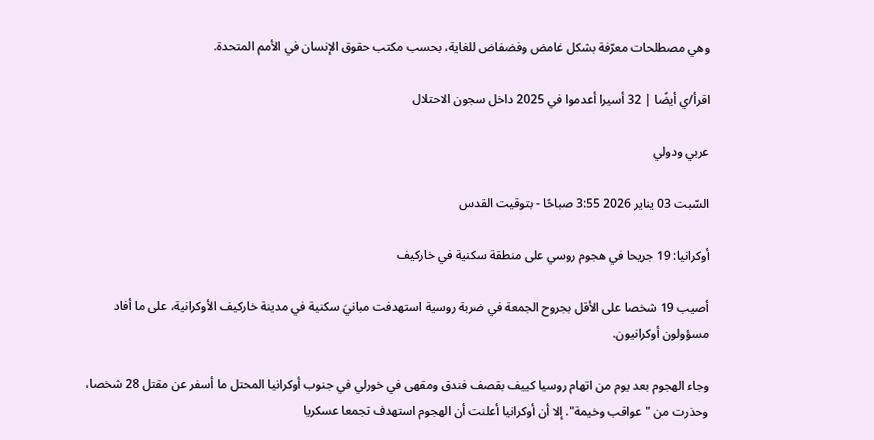وهي مصطلحات معرّفة بشكل غامض وفضفاض للغاية، بحسب مكتب حقوق الإنسان في الأمم المتحدة.

اقرأ/ي أيضًا | 32 أسيرا أعدموا في 2025 داخل سجون الاحتلال

عربي ودولي

السّبت 03 يناير 2026 3:55 صباحًا - بتوقيت القدس

أوكرانيا: 19 جريحا في هجوم روسي على منطقة سكنية في خاركيف

أصيب 19 شخصا على الأقل بجروح الجمعة في ضربة روسية استهدفت مبانيَ سكنية في مدينة خاركيف الأوكرانية، على ما أفاد مسؤولون أوكرانيون.

وجاء الهجوم بعد يوم من اتهام روسيا كييف بقصف فندق ومقهى في خورلي في جنوب أوكرانيا المحتل ما أسفر عن مقتل 28 شخصا، وحذرت من "عواقب وخيمة". إلا أن أوكرانيا أعلنت أن الهجوم استهدف تجمعا عسكريا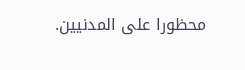محظورا على المدنيين.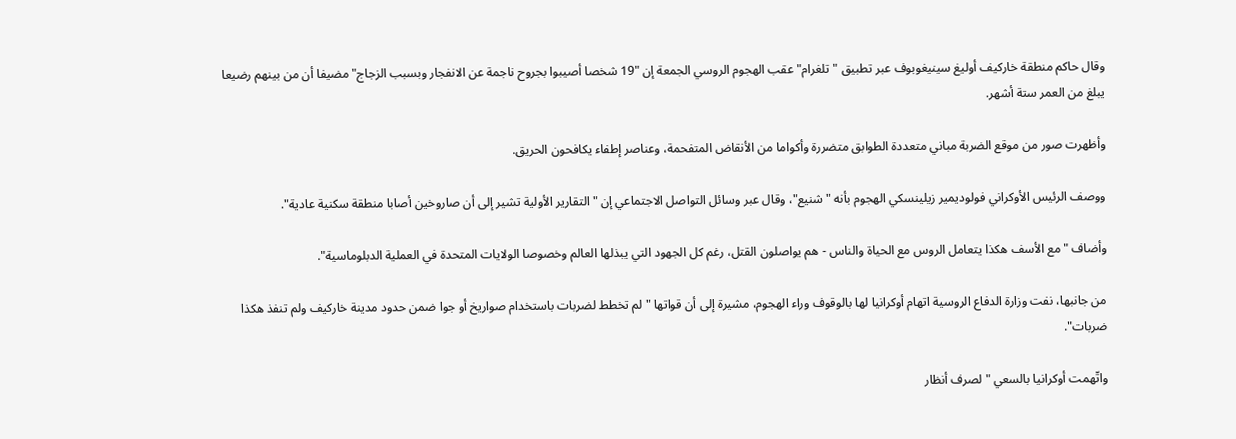وقال حاكم منطقة خاركيف أوليغ سينيغوبوف عبر تطبيق "تلغرام" عقب الهجوم الروسي الجمعة إن "19 شخصا أصيبوا بجروح ناجمة عن الانفجار وبسبب الزجاج" مضيفا أن من بينهم رضيعا يبلغ من العمر ستة أشهر.

وأظهرت صور من موقع الضربة مباني متعددة الطوابق متضررة وأكواما من الأنقاض المتفحمة، وعناصر إطفاء يكافحون الحريق.

ووصف الرئيس الأوكراني فولوديمير زيلينسكي الهجوم بأنه "شنيع"، وقال عبر وسائل التواصل الاجتماعي إن "التقارير الأولية تشير إلى أن صاروخين أصابا منطقة سكنية عادية".

وأضاف "مع الأسف هكذا يتعامل الروس مع الحياة والناس - هم يواصلون القتل، رغم كل الجهود التي يبذلها العالم وخصوصا الولايات المتحدة في العملية الدبلوماسية".

من جانبها، نفت وزارة الدفاع الروسية اتهام أوكرانيا لها بالوقوف وراء الهجوم، مشيرة إلى أن قواتها "لم تخطط لضربات باستخدام صواريخ أو جوا ضمن حدود مدينة خاركيف ولم تنفذ هكذا ضربات".

واتّهمت أوكرانيا بالسعي "لصرف أنظار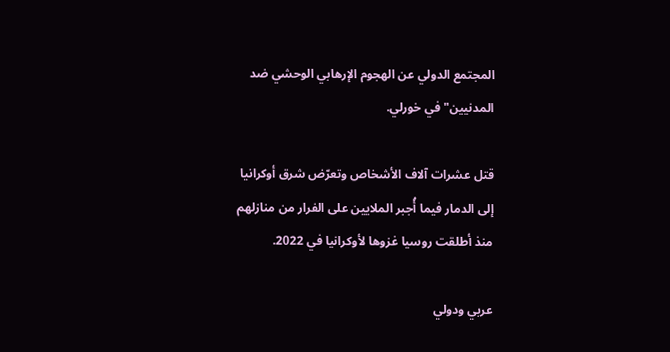المجتمع الدولي عن الهجوم الإرهابي الوحشي ضد المدنيين" في خورلي.

قتل عشرات آلاف الأشخاص وتعرّض شرق أوكرانيا إلى الدمار فيما أُجبر الملايين على الفرار من منازلهم منذ أطلقت روسيا غزوها لأوكرانيا في 2022.

عربي ودولي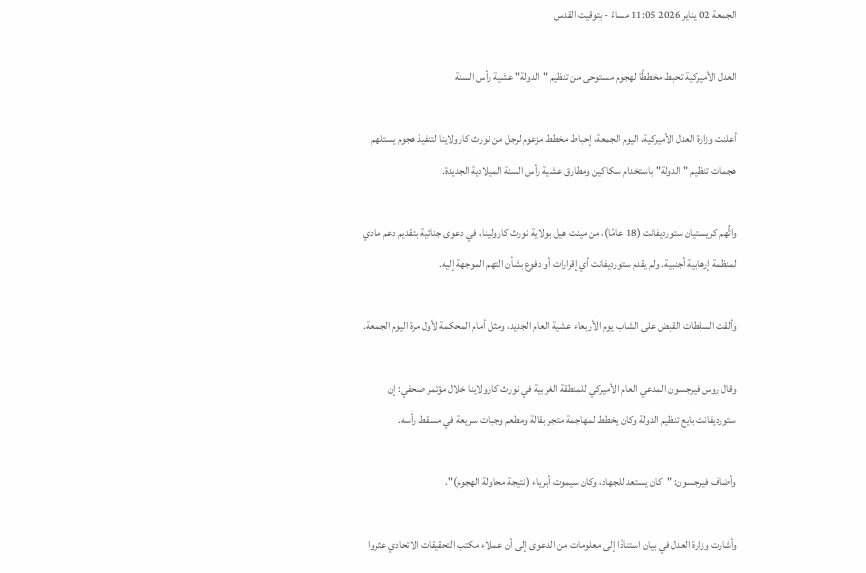الجمعة 02 يناير 2026 11:05 مساءً - بتوقيت القدس

العدل الأميركية تحبط مخططًا لهجوم مستوحى من تنظيم "الدولة" عشية رأس السنة

أعلنت وزارة العدل الأميركية، اليوم الجمعة، إحباط مخطط مزعوم لرجل من نورث كارولاينا لتنفيذ هجوم يستلهم هجمات تنظيم "الدولة" باستخدام سكاكين ومطارق عشية رأس السنة الميلادية الجديدة.

واتُّهم كريستيان ستورديفانت (18 عامًا)، من مينت هيل بولاية نورث كارولينا، في دعوى جنائية بتقديم دعم مادي لمنظمة إرهابية أجنبية. ولم يقدم ستورديفانت أي إقرارات أو دفوع بشأن التهم الموجهة إليه.

وألقت السلطات القبض على الشاب يوم الأربعاء عشية العام الجديد، ومثل أمام المحكمة لأول مرة اليوم الجمعة.

وقال روس فيرجسون المدعي العام الأميركي للمنطقة الغربية في نورث كارولاينا خلال مؤتمر صحفي: إن ستورديفانت بايع تنظيم الدولة وكان يخطط لمهاجمة متجر بقالة ومطعم وجبات سريعة في مسقط رأسه.

وأضاف فيرجسون: "كان يستعد للجهاد، وكان سيموت أبرياء (نتيجة محاولة الهجوم)".

وأشارت وزارة العدل في بيان استنادًا إلى معلومات من الدعوى إلى أن عملاء مكتب التحقيقات الاتحادي عثروا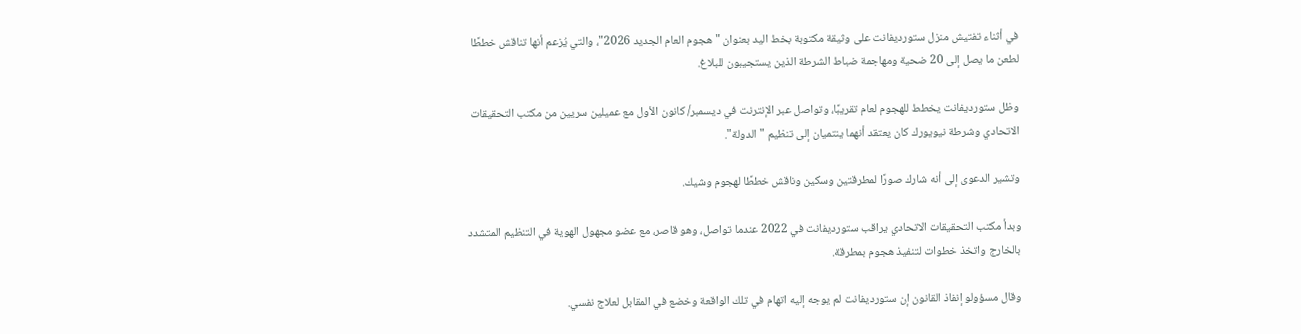في أثناء تفتيش منزل ستورديفانت على وثيقة مكتوبة بخط اليد بعنوان "هجوم العام الجديد 2026"، والتي يُزعم أنها تناقش خططًا لطعن ما يصل إلى 20 ضحية ومهاجمة ضباط الشرطة الذين يستجيبون للبلاغ.

وظل ستورديفانت يخطط للهجوم لعام تقريبًا، وتواصل عبر الإنترنت في ديسمبر/ كانون الأول مع عميلين سريين من مكتب التحقيقات الاتحادي وشرطة نيويورك كان يعتقد أنهما ينتميان إلى تنظيم "الدولة".

وتشير الدعوى إلى أنه شارك صورًا لمطرقتين وسكين وناقش خططًا لهجوم وشيك.

وبدأ مكتب التحقيقات الاتحادي يراقب ستورديفانت في 2022 عندما تواصل، وهو قاصر، مع عضو مجهول الهوية في التنظيم المتشدد بالخارج واتخذ خطوات لتنفيذ هجوم بمطرقة.

وقال مسؤولو إنفاذ القانون إن ستورديفانت لم يوجه إليه اتهام في تلك الواقعة وخضع في المقابل لعلاج نفسي.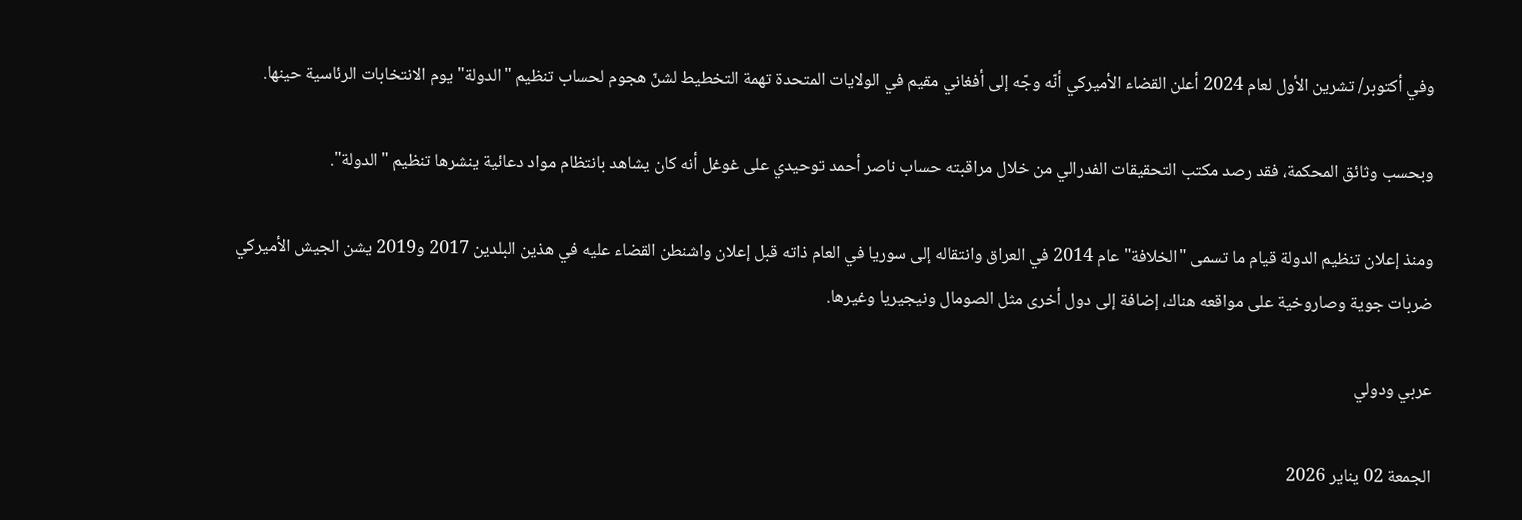وفي أكتوبر/ تشرين الأول لعام 2024 أعلن القضاء الأميركي أنّه وجّه إلى أفغاني مقيم في الولايات المتحدة تهمة التخطيط لشنّ هجوم لحساب تنظيم "الدولة" يوم الانتخابات الرئاسية حينها.

وبحسب وثائق المحكمة، فقد رصد مكتب التحقيقات الفدرالي من خلال مراقبته حساب ناصر أحمد توحيدي على غوغل أنه كان يشاهد بانتظام مواد دعائية ينشرها تنظيم "الدولة".

ومنذ إعلان تنظيم الدولة قيام ما تسمى "الخلافة" عام 2014 في العراق وانتقاله إلى سوريا في العام ذاته قبل إعلان واشنطن القضاء عليه في هذين البلدين 2017 و2019 يشن الجيش الأميركي ضربات جوية وصاروخية على مواقعه هناك، إضافة إلى دول أخرى مثل الصومال ونيجيريا وغيرها.

عربي ودولي

الجمعة 02 يناير 2026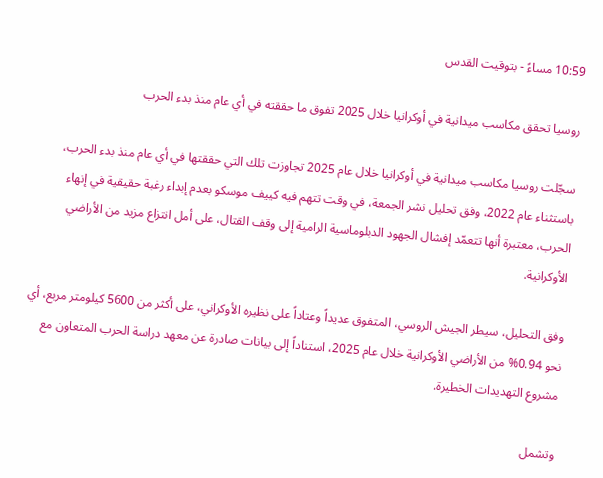10:59 مساءً - بتوقيت القدس

روسيا تحقق مكاسب ميدانية في أوكرانيا خلال 2025 تفوق ما حققته في أي عام منذ بدء الحرب

سجّلت روسيا مكاسب ميدانية في أوكرانيا خلال عام 2025 تجاوزت تلك التي حققتها في أي عام منذ بدء الحرب، باستثناء عام 2022، وفق تحليل نشر الجمعة، في وقت تتهم فيه كييف موسكو بعدم إبداء رغبة حقيقية في إنهاء الحرب، معتبرة أنها تتعمّد إفشال الجهود الدبلوماسية الرامية إلى وقف القتال، على أمل انتزاع مزيد من الأراضي الأوكرانية.

وفق التحليل، سيطر الجيش الروسي، المتفوق عديداً وعتاداً على نظيره الأوكراني، على أكثر من 5600 كيلومتر مربع، أي نحو 0.94% من الأراضي الأوكرانية خلال عام 2025، استناداً إلى بيانات صادرة عن معهد دراسة الحرب المتعاون مع مشروع التهديدات الخطيرة.

وتشمل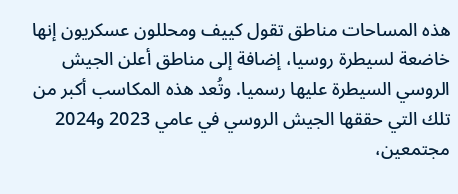هذه المساحات مناطق تقول كييف ومحللون عسكريون إنها خاضعة لسيطرة روسيا، إضافة إلى مناطق أعلن الجيش الروسي السيطرة عليها رسميا. وتُعد هذه المكاسب أكبر من تلك التي حققها الجيش الروسي في عامي 2023 و2024 مجتمعين،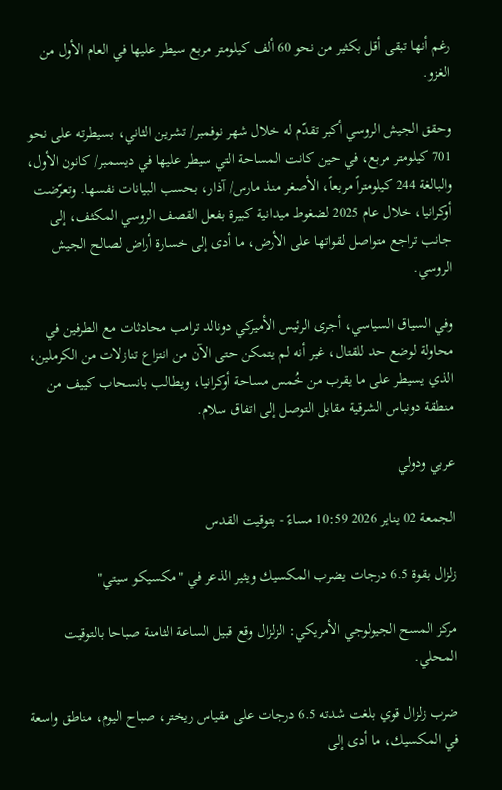رغم أنها تبقى أقل بكثير من نحو 60 ألف كيلومتر مربع سيطر عليها في العام الأول من الغزو.

وحقق الجيش الروسي أكبر تقدّم له خلال شهر نوفمبر/ تشرين الثاني، بسيطرته على نحو 701 كيلومتر مربع، في حين كانت المساحة التي سيطر عليها في ديسمبر/ كانون الأول، والبالغة 244 كيلومتراً مربعاً، الأصغر منذ مارس/ آذار، بحسب البيانات نفسها. وتعرّضت أوكرانيا، خلال عام 2025 لضغوط ميدانية كبيرة بفعل القصف الروسي المكثف، إلى جانب تراجع متواصل لقواتها على الأرض، ما أدى إلى خسارة أراض لصالح الجيش الروسي.

وفي السياق السياسي، أجرى الرئيس الأميركي دونالد ترامب محادثات مع الطرفين في محاولة لوضع حد للقتال، غير أنه لم يتمكن حتى الآن من انتزاع تنازلات من الكرملين، الذي يسيطر على ما يقرب من خُمس مساحة أوكرانيا، ويطالب بانسحاب كييف من منطقة دونباس الشرقية مقابل التوصل إلى اتفاق سلام.

عربي ودولي

الجمعة 02 يناير 2026 10:59 مساءً - بتوقيت القدس

زلزال بقوة 6.5 درجات يضرب المكسيك ويثير الذعر في "مكسيكو سيتي"

مركز المسح الجيولوجي الأمريكي: الزلزال وقع قبيل الساعة الثامنة صباحا بالتوقيت المحلي.

ضرب زلزال قوي بلغت شدته 6.5 درجات على مقياس ريختر، صباح اليوم، مناطق واسعة في المكسيك، ما أدى إلى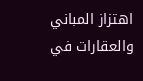اهتزاز المباني والعقارات في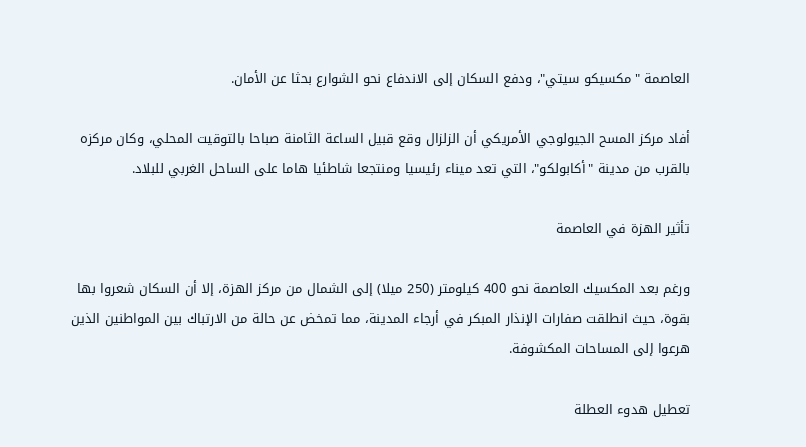العاصمة "مكسيكو سيتي"، ودفع السكان إلى الاندفاع نحو الشوارع بحثا عن الأمان.

أفاد مركز المسح الجيولوجي الأمريكي أن الزلزال وقع قبيل الساعة الثامنة صباحا بالتوقيت المحلي، وكان مركزه بالقرب من مدينة "أكابولكو"، التي تعد ميناء رئيسيا ومنتجعا شاطئيا هاما على الساحل الغربي للبلاد.

تأثير الهزة في العاصمة

ورغم بعد المكسيك العاصمة نحو 400 كيلومتر (250 ميلا) إلى الشمال من مركز الهزة، إلا أن السكان شعروا بها بقوة، حيث انطلقت صفارات الإنذار المبكر في أرجاء المدينة، مما تمخض عن حالة من الارتباك بين المواطنين الذين هرعوا إلى المساحات المكشوفة.

تعطيل هدوء العطلة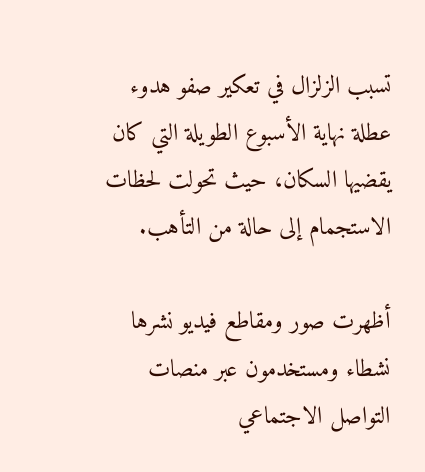تسبب الزلزال في تعكير صفو هدوء عطلة نهاية الأسبوع الطويلة التي كان يقضيها السكان، حيث تحولت لحظات الاستجمام إلى حالة من التأهب.

أظهرت صور ومقاطع فيديو نشرها نشطاء ومستخدمون عبر منصات التواصل الاجتماعي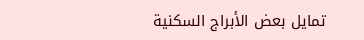تمايل بعض الأبراج السكنية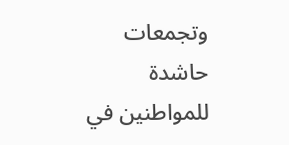وتجمعات حاشدة للمواطنين في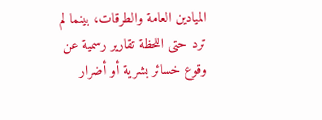الميادين العامة والطرقات، بينما لم ترد حتى اللحظة تقارير رسمية عن وقوع خسائر بشرية أو أضرار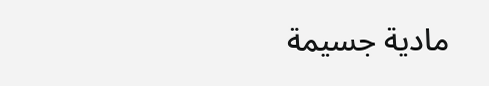مادية جسيمة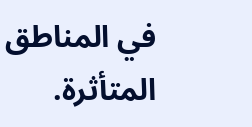في المناطق المتأثرة.